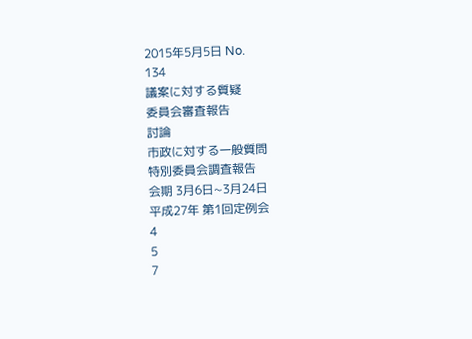2015年5月5日 No.
134
議案に対する質疑
委員会審査報告
討論
市政に対する一般質問
特別委員会調査報告
会期 3月6日∼3月24日
平成27年 第1回定例会
4
5
7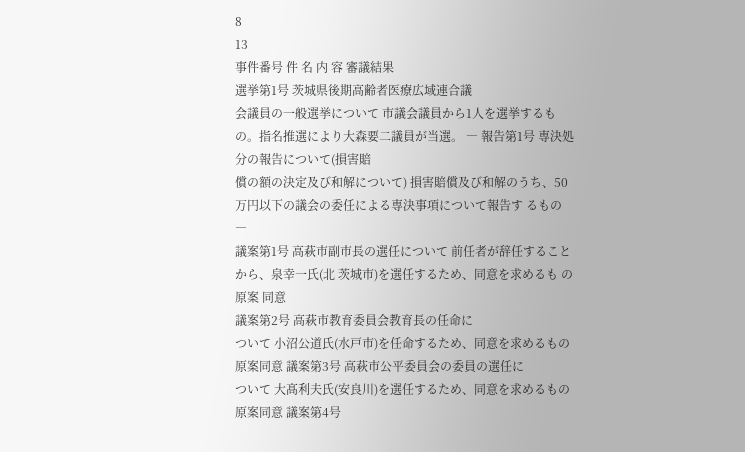8
13
事件番号 件 名 内 容 審議結果
選挙第1号 茨城県後期高齢者医療広域連合議
会議員の一般選挙について 市議会議員から1人を選挙するもの。指名推選により大森要二議員が当選。 ― 報告第1号 専決処分の報告について(損害賠
償の額の決定及び和解について) 損害賠償及び和解のうち、50万円以下の議会の委任による専決事項について報告す るもの
―
議案第1号 高萩市副市長の選任について 前任者が辞任することから、泉幸一氏(北 茨城市)を選任するため、同意を求めるも の
原案 同意
議案第2号 高萩市教育委員会教育長の任命に
ついて 小沼公道氏(水戸市)を任命するため、同意を求めるもの 原案同意 議案第3号 高萩市公平委員会の委員の選任に
ついて 大髙利夫氏(安良川)を選任するため、同意を求めるもの 原案同意 議案第4号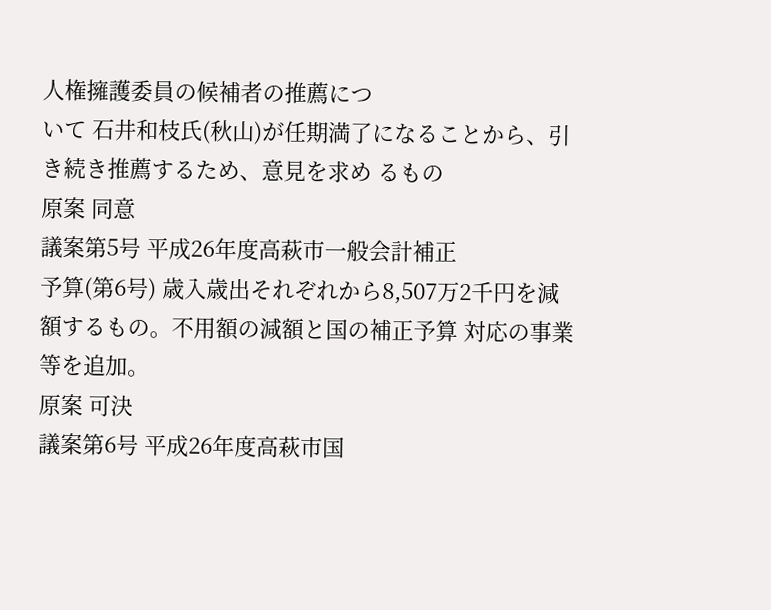人権擁護委員の候補者の推薦につ
いて 石井和枝氏(秋山)が任期満了になることから、引き続き推薦するため、意見を求め るもの
原案 同意
議案第5号 平成26年度高萩市一般会計補正
予算(第6号) 歳入歳出それぞれから8,507万2千円を減額するもの。不用額の減額と国の補正予算 対応の事業等を追加。
原案 可決
議案第6号 平成26年度高萩市国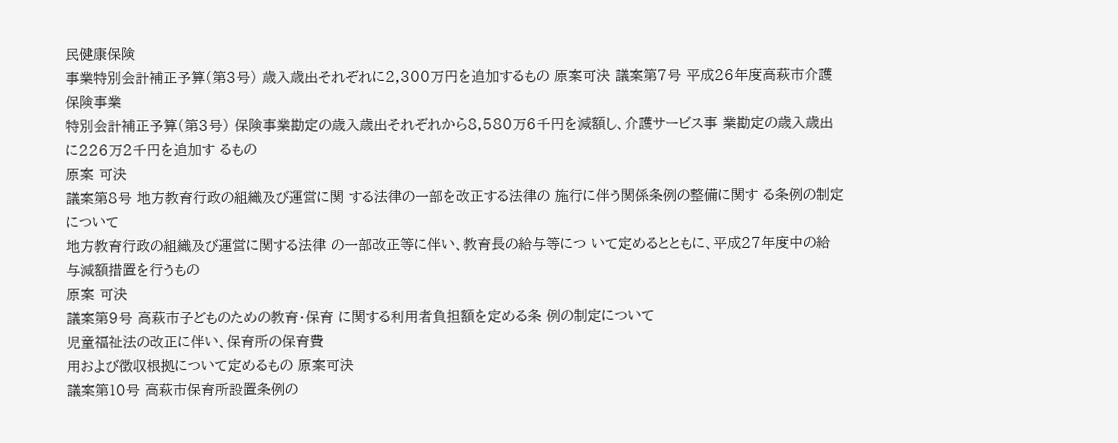民健康保険
事業特別会計補正予算(第3号) 歳入歳出それぞれに2,300万円を追加するもの 原案可決 議案第7号 平成26年度高萩市介護保険事業
特別会計補正予算(第3号) 保険事業勘定の歳入歳出それぞれから8,580万6千円を減額し、介護サービス事 業勘定の歳入歳出に226万2千円を追加す るもの
原案 可決
議案第8号 地方教育行政の組織及び運営に関 する法律の一部を改正する法律の 施行に伴う関係条例の整備に関す る条例の制定について
地方教育行政の組織及び運営に関する法律 の一部改正等に伴い、教育長の給与等につ いて定めるとともに、平成27年度中の給 与減額措置を行うもの
原案 可決
議案第9号 高萩市子どものための教育・保育 に関する利用者負担額を定める条 例の制定について
児童福祉法の改正に伴い、保育所の保育費
用および徴収根拠について定めるもの 原案可決
議案第10号 高萩市保育所設置条例の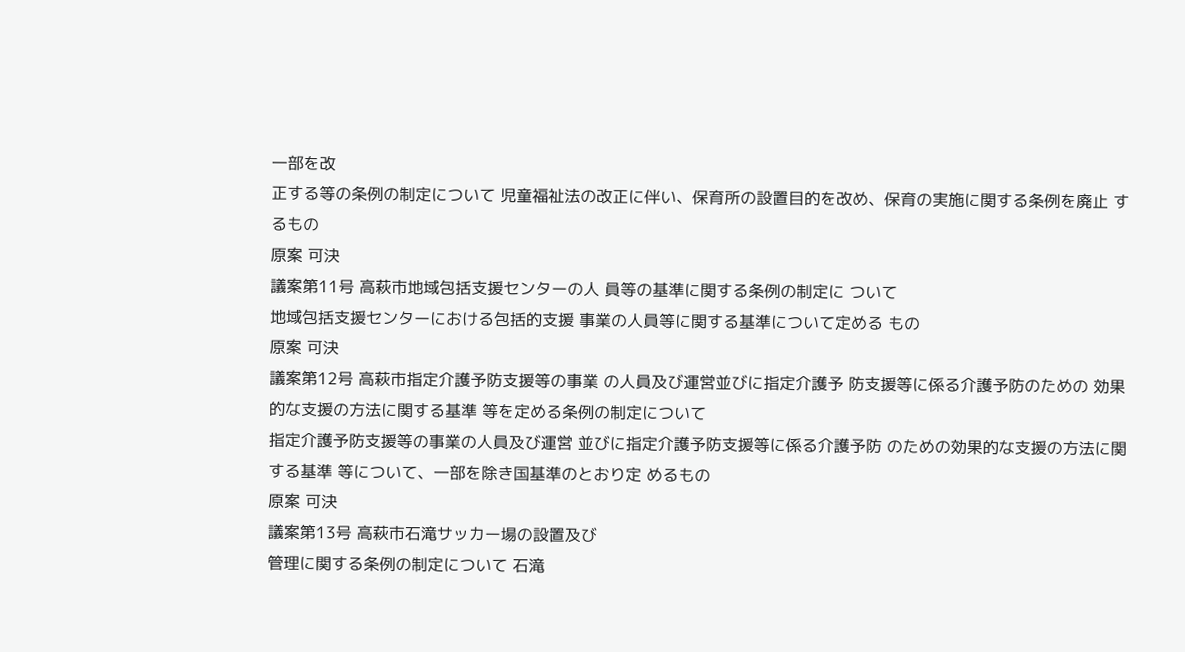一部を改
正する等の条例の制定について 児童福祉法の改正に伴い、保育所の設置目的を改め、保育の実施に関する条例を廃止 するもの
原案 可決
議案第11号 高萩市地域包括支援センターの人 員等の基準に関する条例の制定に ついて
地域包括支援センターにおける包括的支援 事業の人員等に関する基準について定める もの
原案 可決
議案第12号 高萩市指定介護予防支援等の事業 の人員及び運営並びに指定介護予 防支援等に係る介護予防のための 効果的な支援の方法に関する基準 等を定める条例の制定について
指定介護予防支援等の事業の人員及び運営 並びに指定介護予防支援等に係る介護予防 のための効果的な支援の方法に関する基準 等について、一部を除き国基準のとおり定 めるもの
原案 可決
議案第13号 高萩市石滝サッカー場の設置及び
管理に関する条例の制定について 石滝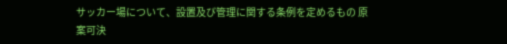サッカー場について、設置及び管理に関する条例を定めるもの 原案可決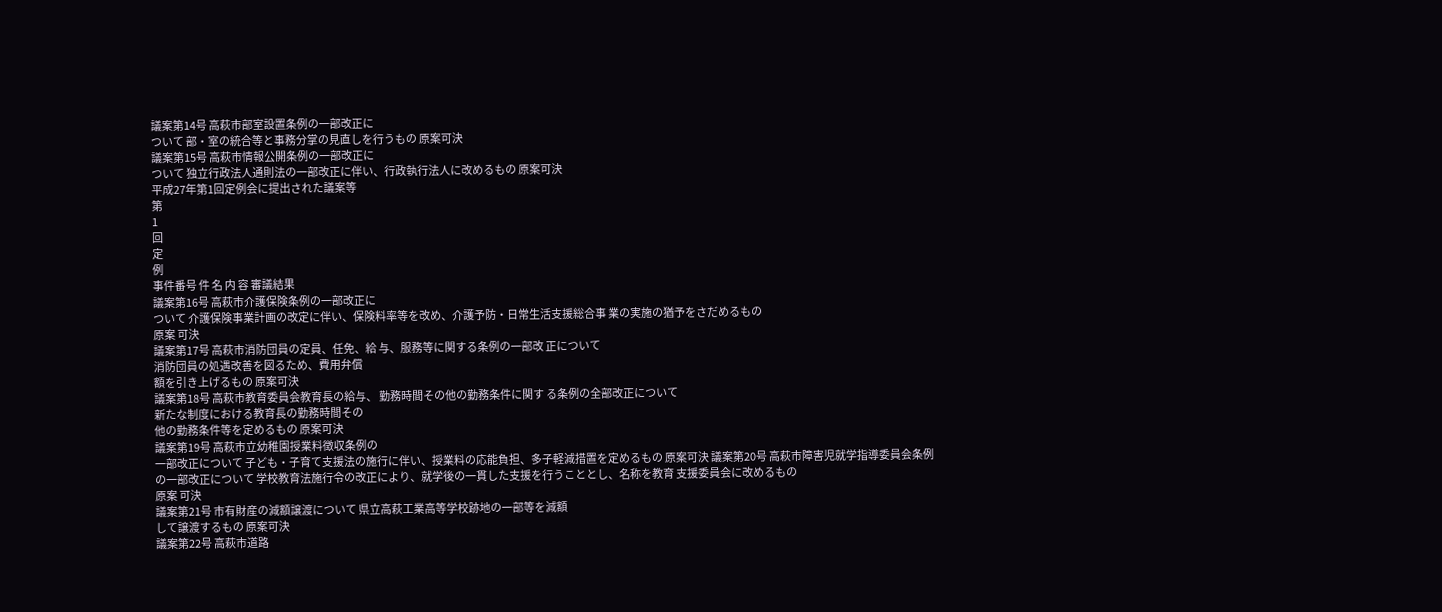議案第14号 高萩市部室設置条例の一部改正に
ついて 部・室の統合等と事務分掌の見直しを行うもの 原案可決
議案第15号 高萩市情報公開条例の一部改正に
ついて 独立行政法人通則法の一部改正に伴い、行政執行法人に改めるもの 原案可決
平成27年第1回定例会に提出された議案等
第
1
回
定
例
事件番号 件 名 内 容 審議結果
議案第16号 高萩市介護保険条例の一部改正に
ついて 介護保険事業計画の改定に伴い、保険料率等を改め、介護予防・日常生活支援総合事 業の実施の猶予をさだめるもの
原案 可決
議案第17号 高萩市消防団員の定員、任免、給 与、服務等に関する条例の一部改 正について
消防団員の処遇改善を図るため、費用弁償
額を引き上げるもの 原案可決
議案第18号 高萩市教育委員会教育長の給与、 勤務時間その他の勤務条件に関す る条例の全部改正について
新たな制度における教育長の勤務時間その
他の勤務条件等を定めるもの 原案可決
議案第19号 高萩市立幼稚園授業料徴収条例の
一部改正について 子ども・子育て支援法の施行に伴い、授業料の応能負担、多子軽減措置を定めるもの 原案可決 議案第20号 高萩市障害児就学指導委員会条例
の一部改正について 学校教育法施行令の改正により、就学後の一貫した支援を行うこととし、名称を教育 支援委員会に改めるもの
原案 可決
議案第21号 市有財産の減額譲渡について 県立高萩工業高等学校跡地の一部等を減額
して譲渡するもの 原案可決
議案第22号 高萩市道路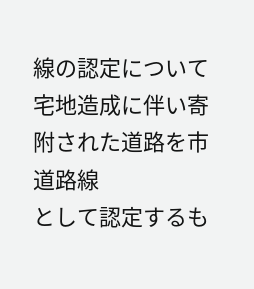線の認定について 宅地造成に伴い寄附された道路を市道路線
として認定するも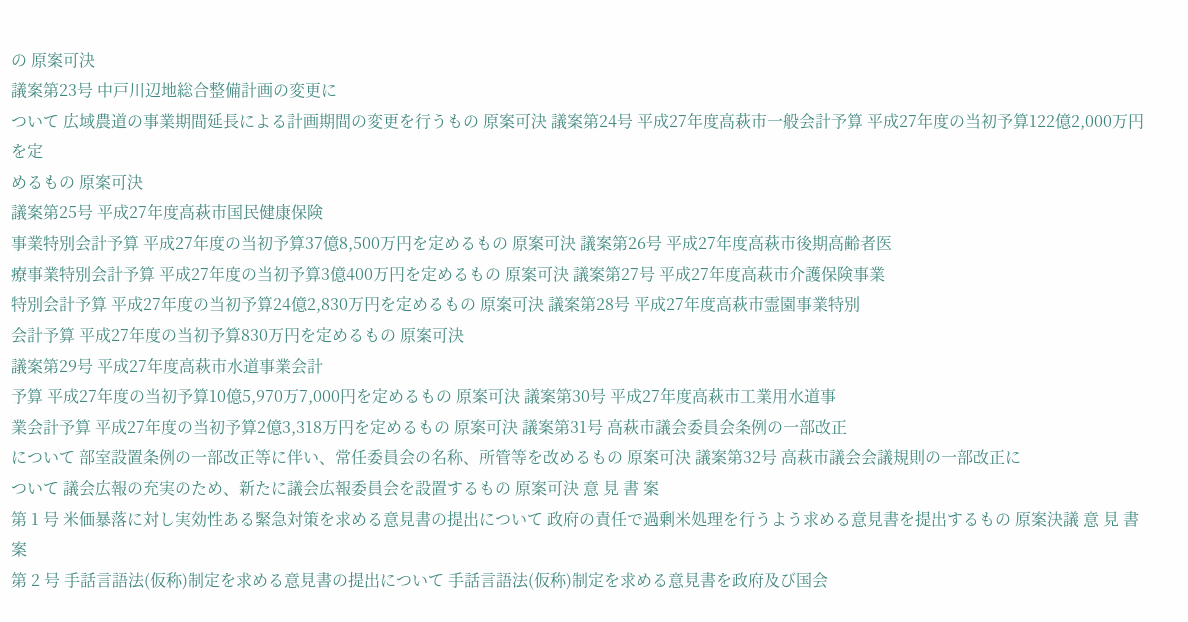の 原案可決
議案第23号 中戸川辺地総合整備計画の変更に
ついて 広域農道の事業期間延長による計画期間の変更を行うもの 原案可決 議案第24号 平成27年度高萩市一般会計予算 平成27年度の当初予算122億2,000万円を定
めるもの 原案可決
議案第25号 平成27年度高萩市国民健康保険
事業特別会計予算 平成27年度の当初予算37億8,500万円を定めるもの 原案可決 議案第26号 平成27年度高萩市後期高齢者医
療事業特別会計予算 平成27年度の当初予算3億400万円を定めるもの 原案可決 議案第27号 平成27年度高萩市介護保険事業
特別会計予算 平成27年度の当初予算24億2,830万円を定めるもの 原案可決 議案第28号 平成27年度高萩市霊園事業特別
会計予算 平成27年度の当初予算830万円を定めるもの 原案可決
議案第29号 平成27年度高萩市水道事業会計
予算 平成27年度の当初予算10億5,970万7,000円を定めるもの 原案可決 議案第30号 平成27年度高萩市工業用水道事
業会計予算 平成27年度の当初予算2億3,318万円を定めるもの 原案可決 議案第31号 高萩市議会委員会条例の一部改正
について 部室設置条例の一部改正等に伴い、常任委員会の名称、所管等を改めるもの 原案可決 議案第32号 高萩市議会会議規則の一部改正に
ついて 議会広報の充実のため、新たに議会広報委員会を設置するもの 原案可決 意 見 書 案
第 1 号 米価暴落に対し実効性ある緊急対策を求める意見書の提出について 政府の責任で過剰米処理を行うよう求める意見書を提出するもの 原案決議 意 見 書 案
第 2 号 手話言語法(仮称)制定を求める意見書の提出について 手話言語法(仮称)制定を求める意見書を政府及び国会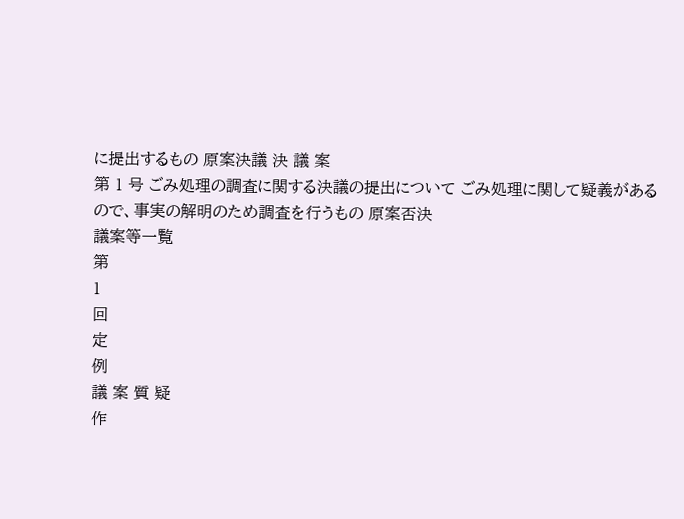に提出するもの 原案決議 決 議 案
第 1 号 ごみ処理の調査に関する決議の提出について ごみ処理に関して疑義があるので、事実の解明のため調査を行うもの 原案否決
議案等一覧
第
1
回
定
例
議 案 質 疑
作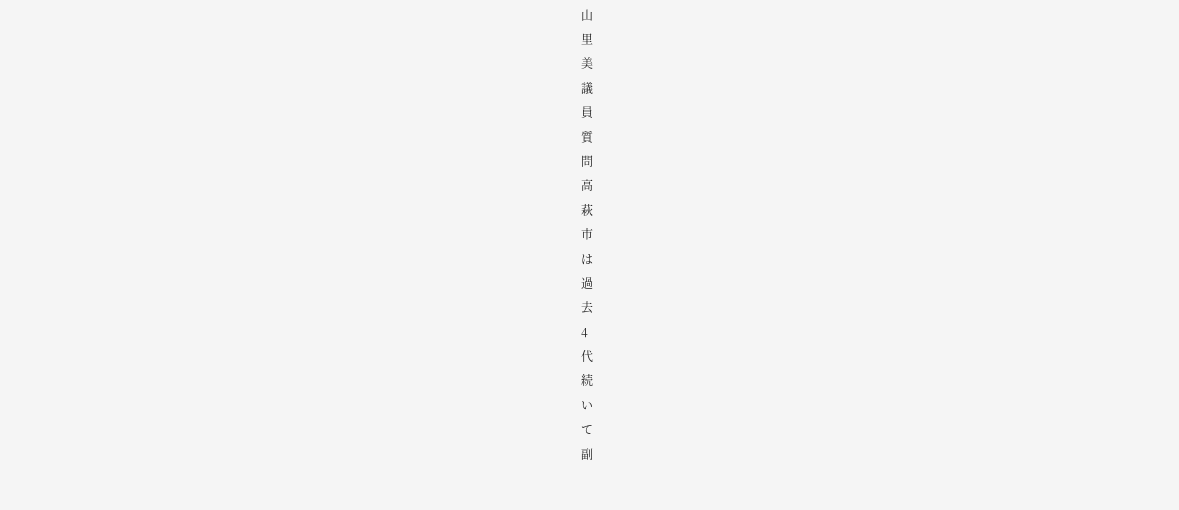山
里
美
議
員
質
問
高
萩
市
は
過
去
4
代
続
い
て
副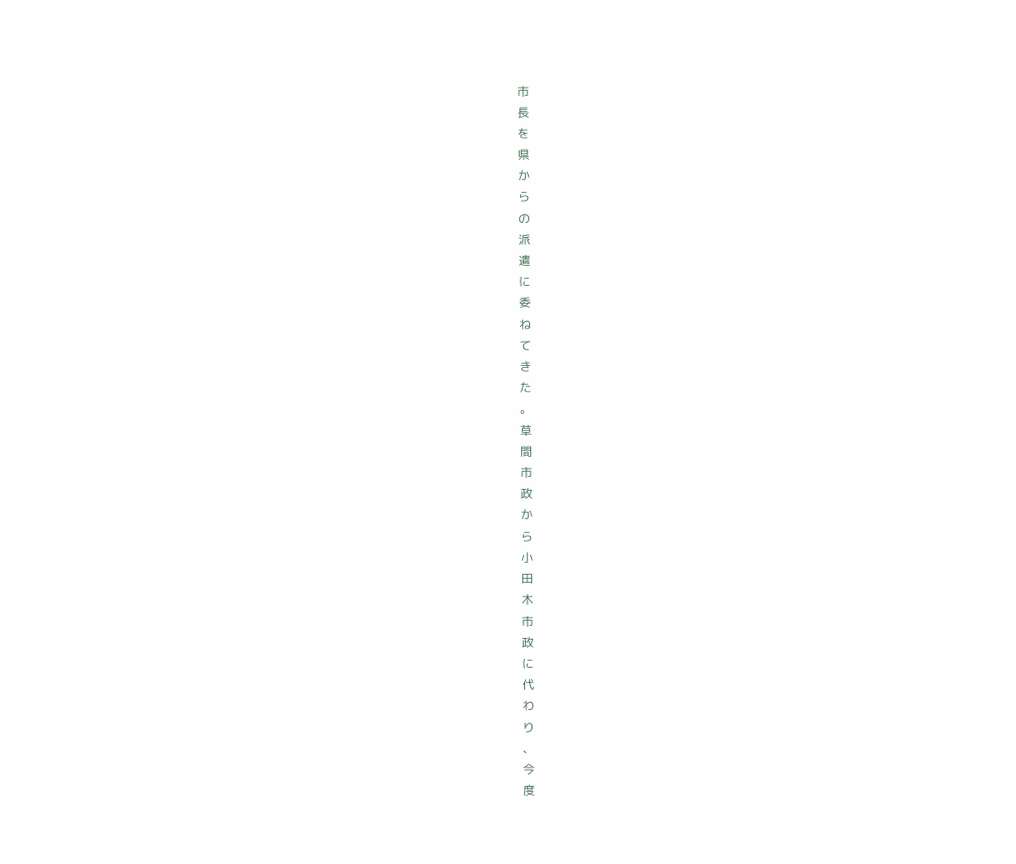市
長
を
県
か
ら
の
派
遣
に
委
ね
て
き
た
。
草
間
市
政
か
ら
小
田
木
市
政
に
代
わ
り
、
今
度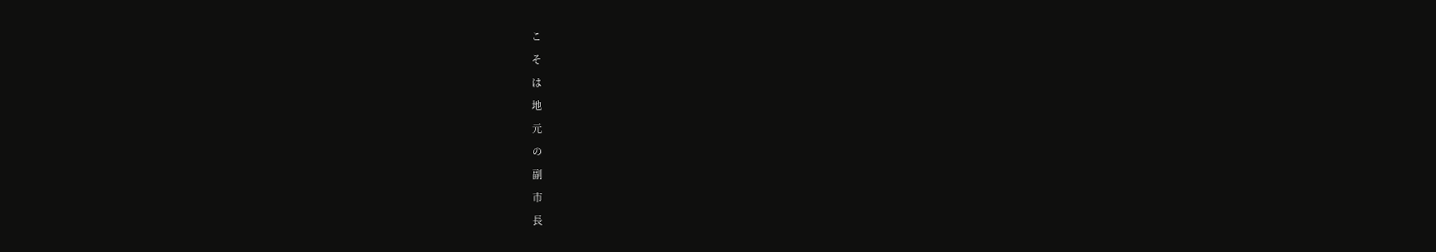こ
そ
は
地
元
の
副
市
長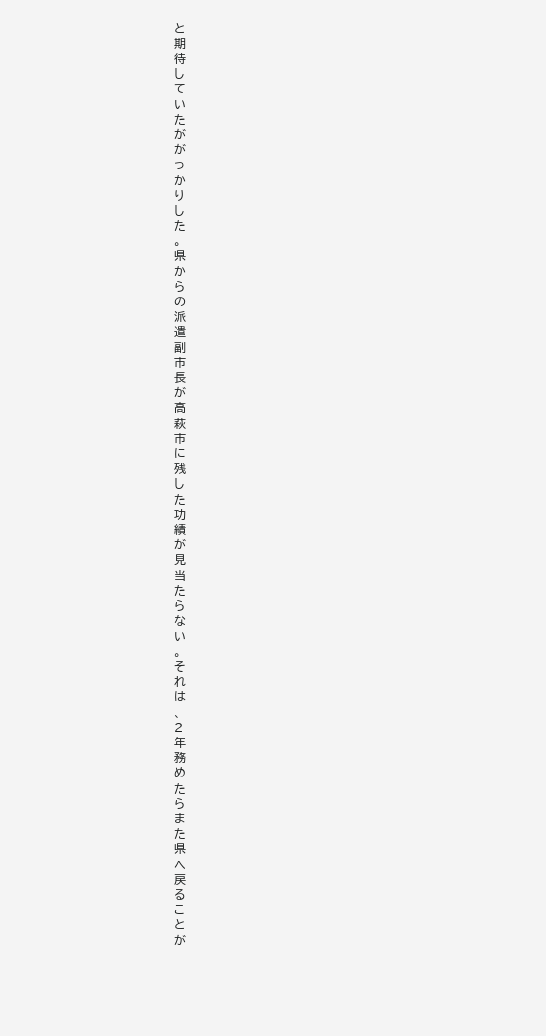と
期
待
し
て
い
た
が
が
っ
か
り
し
た
。
県
か
ら
の
派
遣
副
市
長
が
高
萩
市
に
残
し
た
功
績
が
見
当
た
ら
な
い
。
そ
れ
は
、
2
年
務
め
た
ら
ま
た
県
へ
戻
る
こ
と
が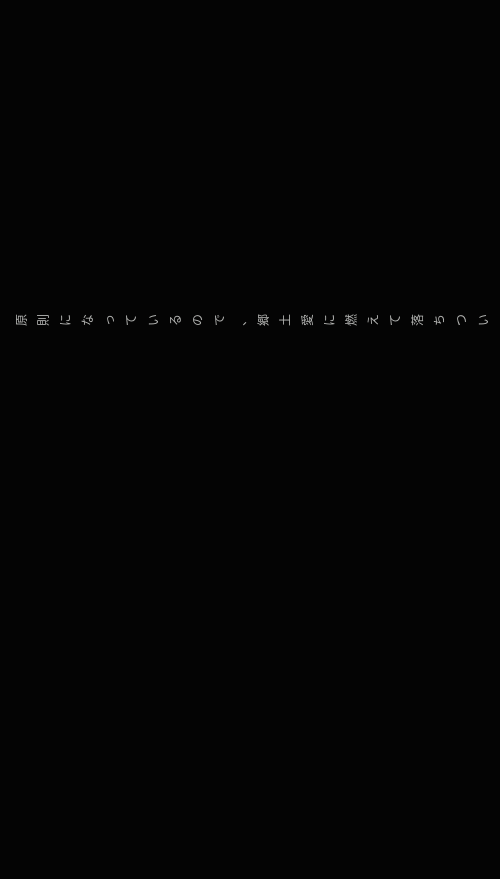原
則
に
な
っ
て
い
る
の
で
、
郷
土
愛
に
燃
え
て
落
ち
つ
い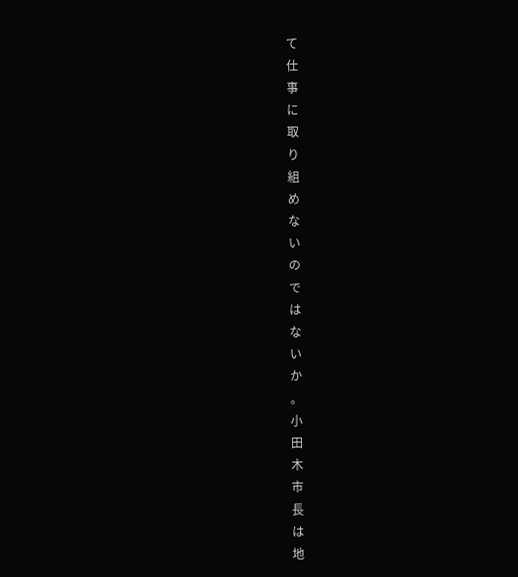て
仕
事
に
取
り
組
め
な
い
の
で
は
な
い
か
。
小
田
木
市
長
は
地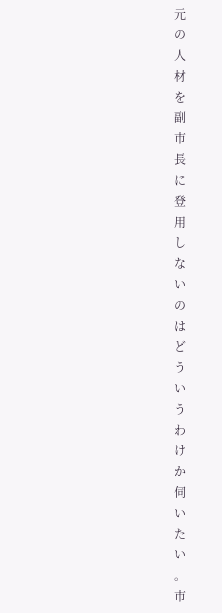元
の
人
材
を
副
市
長
に
登
用
し
な
い
の
は
ど
う
い
う
わ
け
か
伺
い
た
い
。
市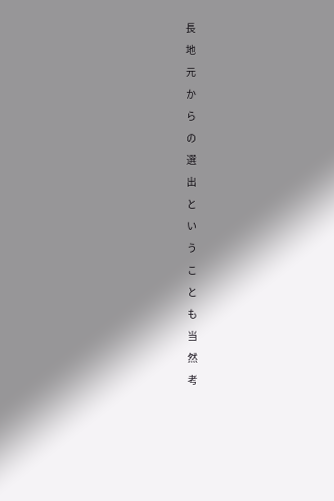長
地
元
か
ら
の
選
出
と
い
う
こ
と
も
当
然
考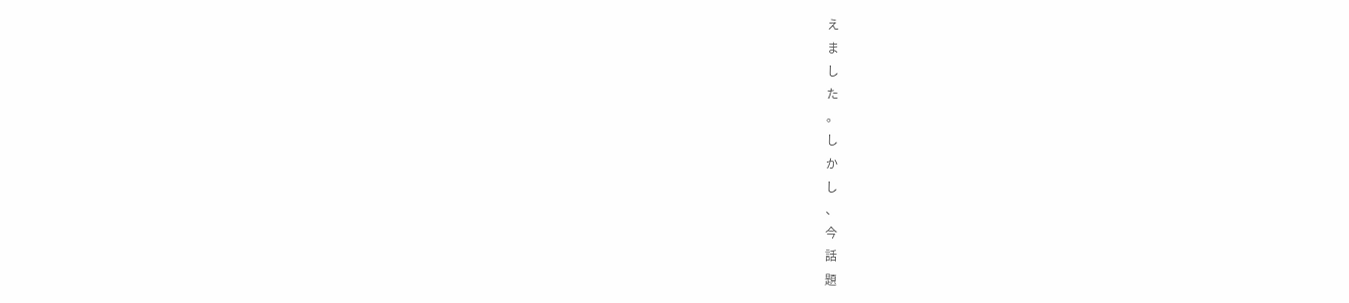え
ま
し
た
。
し
か
し
、
今
話
題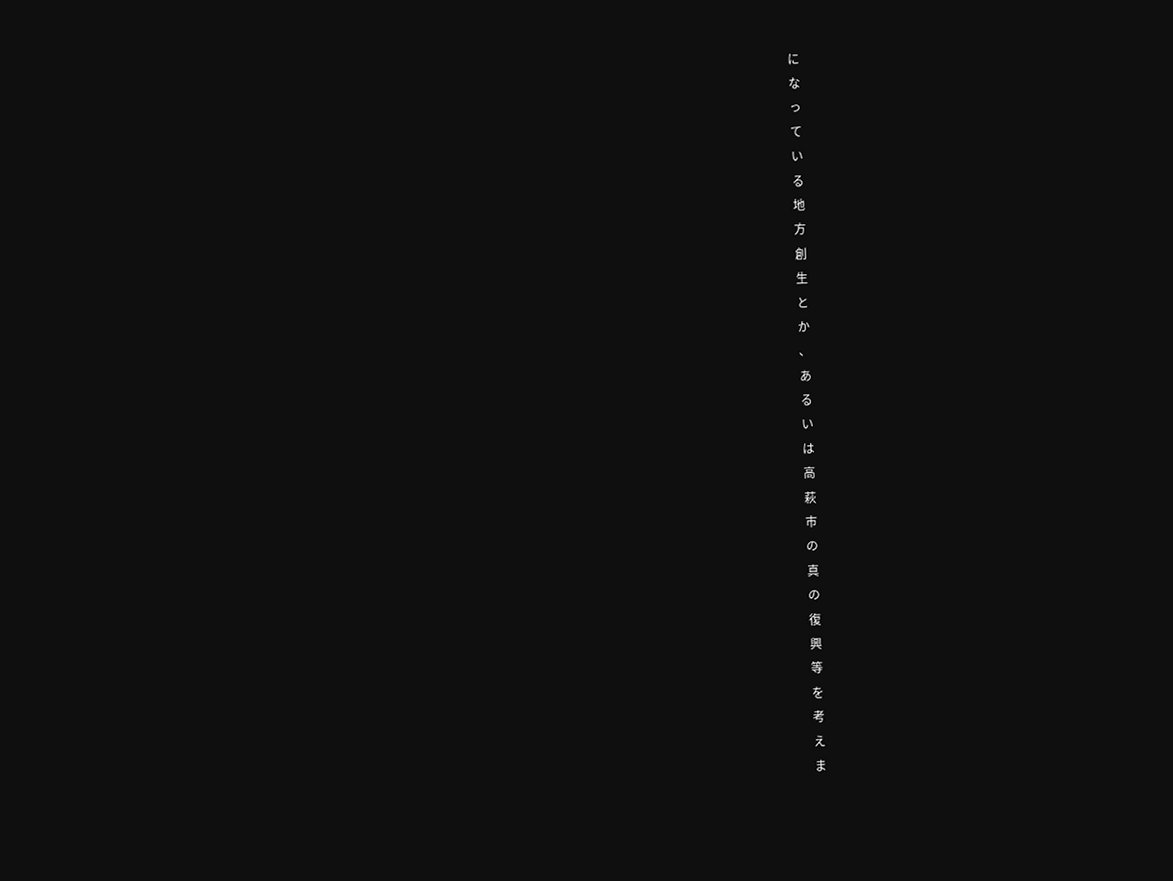に
な
っ
て
い
る
地
方
創
生
と
か
、
あ
る
い
は
高
萩
市
の
真
の
復
興
等
を
考
え
ま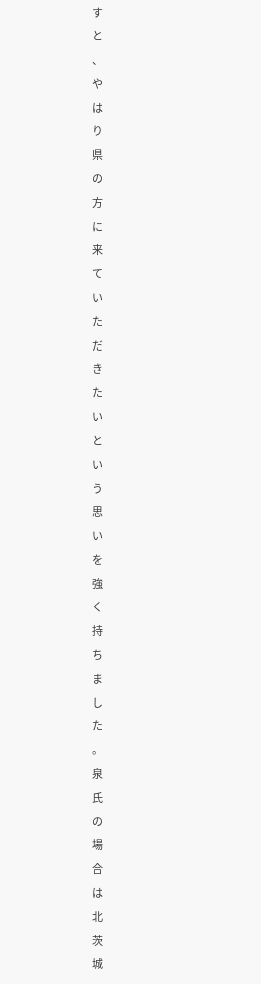す
と
、
や
は
り
県
の
方
に
来
て
い
た
だ
き
た
い
と
い
う
思
い
を
強
く
持
ち
ま
し
た
。
泉
氏
の
場
合
は
北
茨
城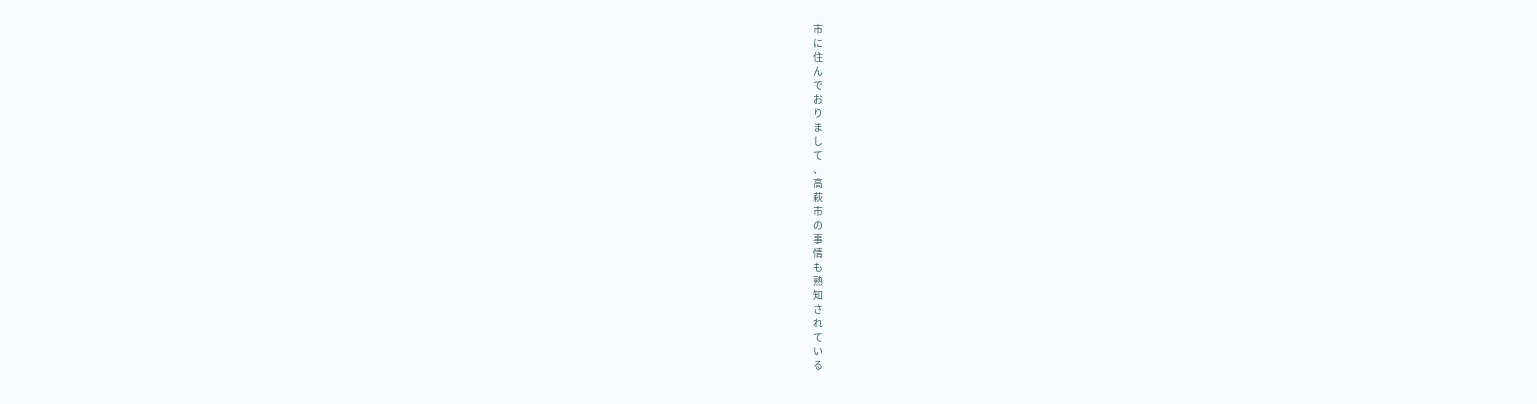市
に
住
ん
で
お
り
ま
し
て
、
高
萩
市
の
事
情
も
熟
知
さ
れ
て
い
る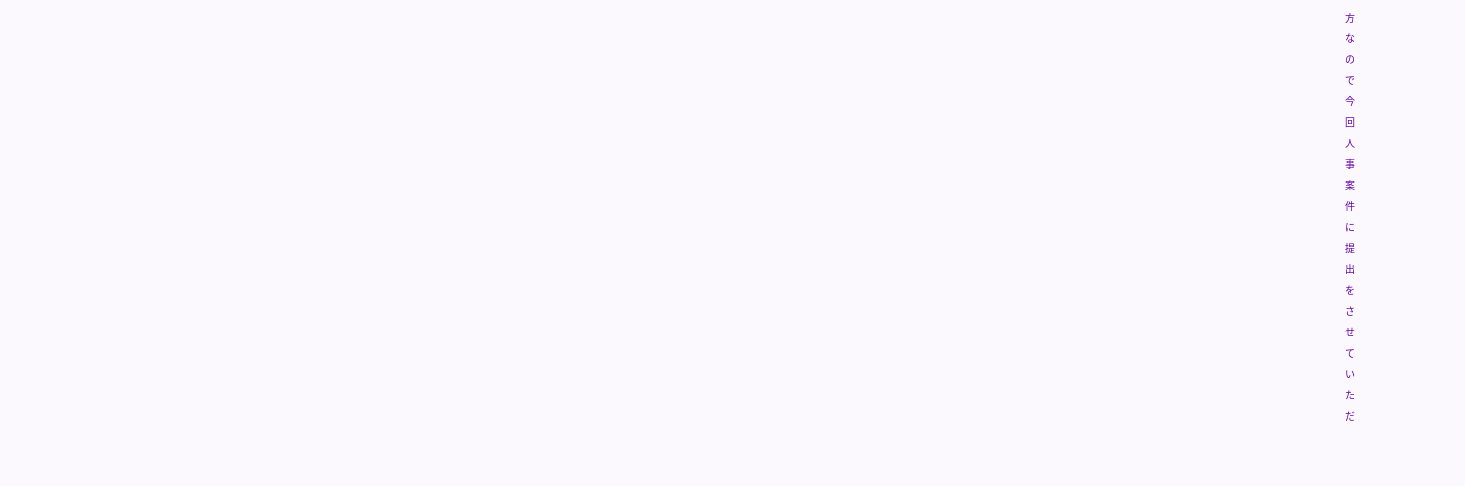方
な
の
で
今
回
人
事
案
件
に
提
出
を
さ
せ
て
い
た
だ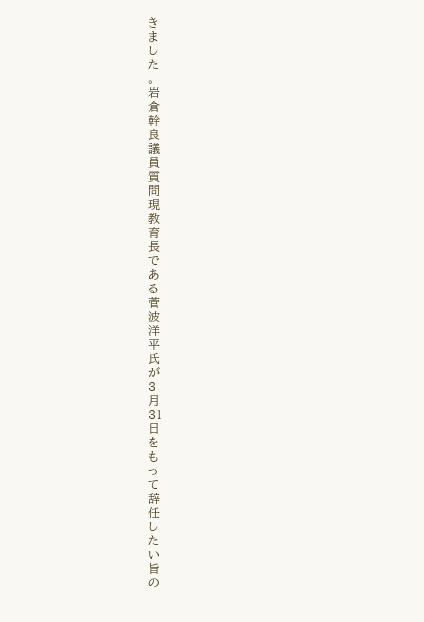き
ま
し
た
。
岩
倉
幹
良
議
員
質
問
現
教
育
長
で
あ
る
菅
波
洋
平
氏
が
3
月
31
日
を
も
っ
て
辞
任
し
た
い
旨
の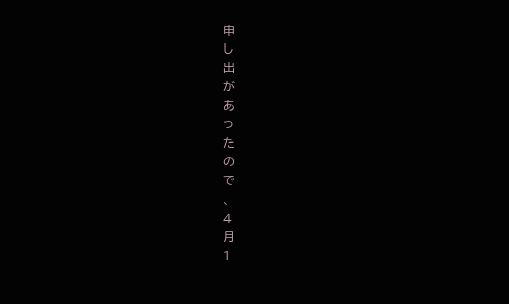申
し
出
が
あ
っ
た
の
で
、
4
月
1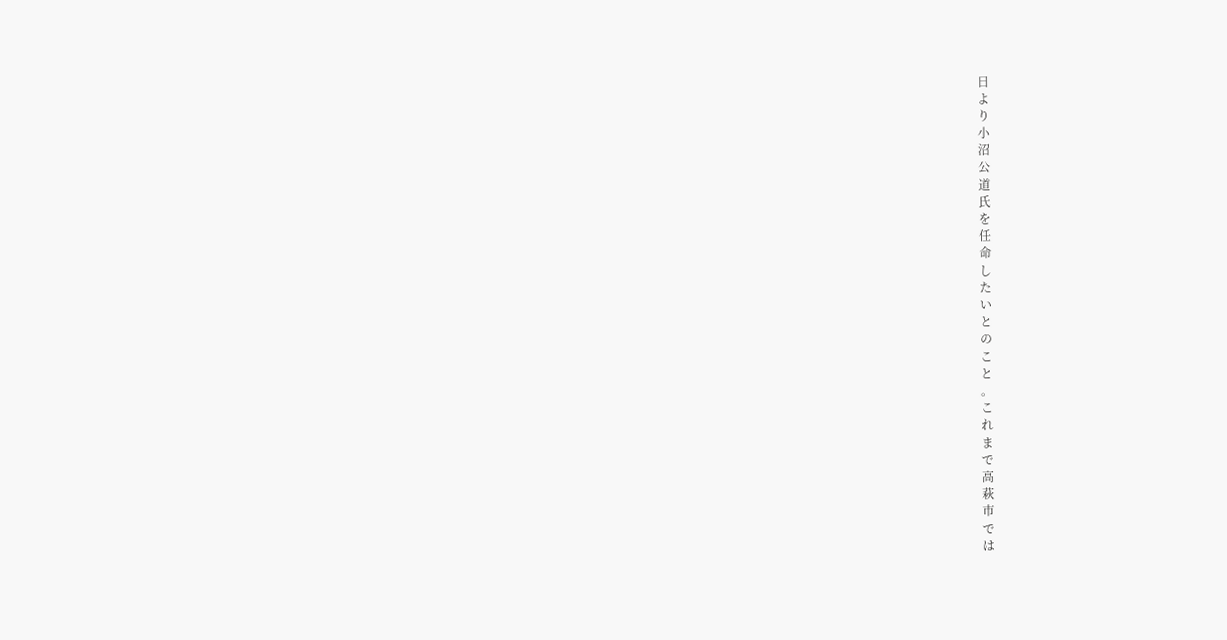日
よ
り
小
沼
公
道
氏
を
任
命
し
た
い
と
の
こ
と
。
こ
れ
ま
で
高
萩
市
で
は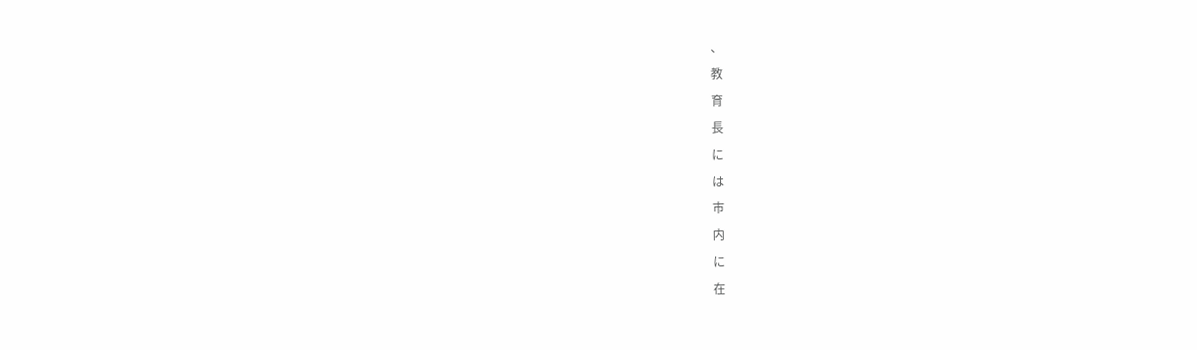、
教
育
長
に
は
市
内
に
在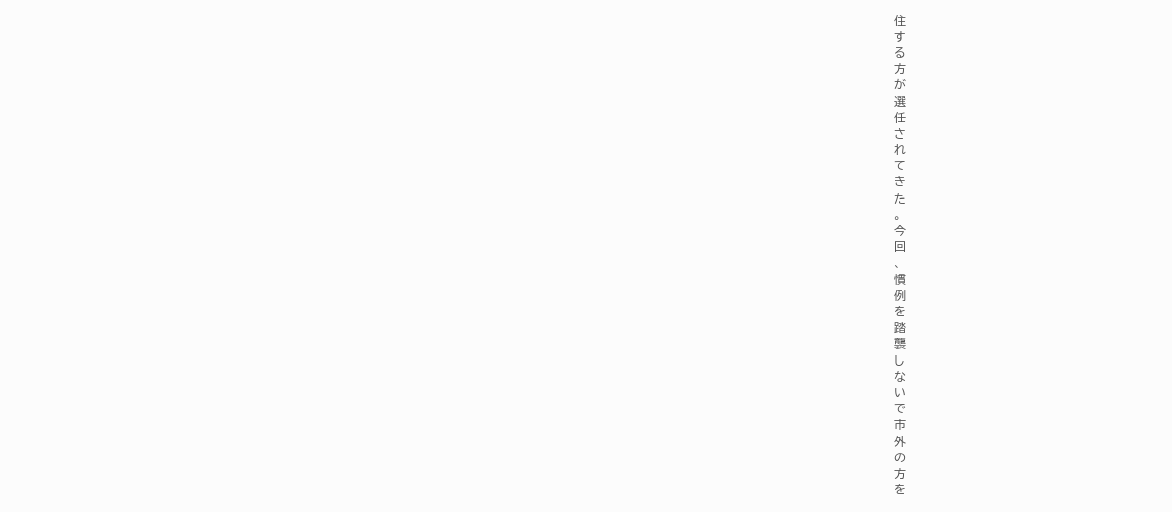住
す
る
方
が
選
任
さ
れ
て
き
た
。
今
回
、
慣
例
を
踏
襲
し
な
い
で
市
外
の
方
を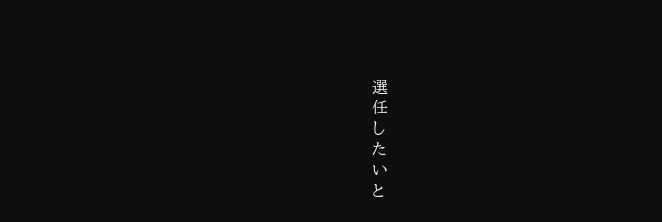選
任
し
た
い
と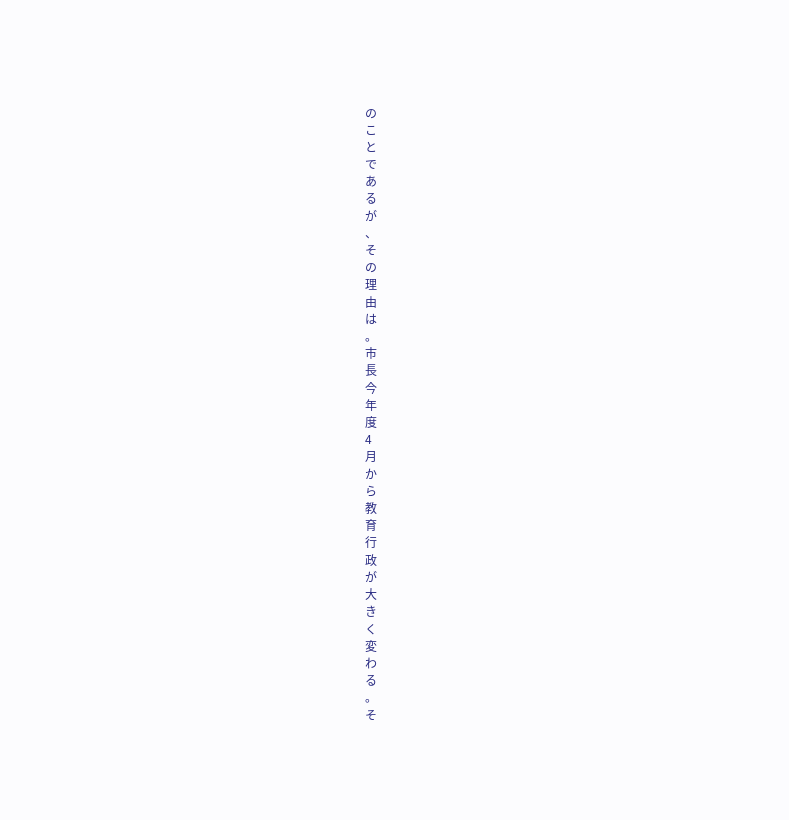の
こ
と
で
あ
る
が
、
そ
の
理
由
は
。
市
長
今
年
度
4
月
か
ら
教
育
行
政
が
大
き
く
変
わ
る
。
そ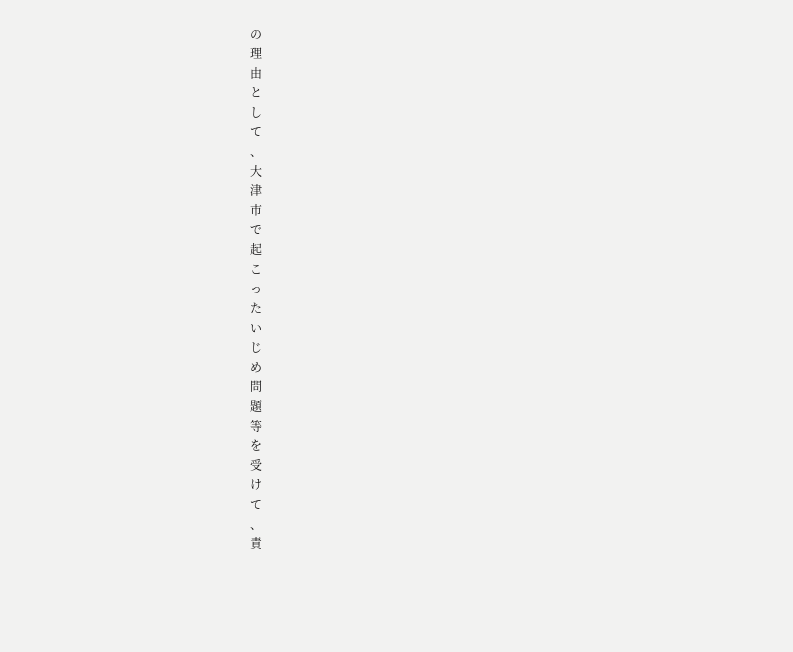の
理
由
と
し
て
、
大
津
市
で
起
こ
っ
た
い
じ
め
問
題
等
を
受
け
て
、
責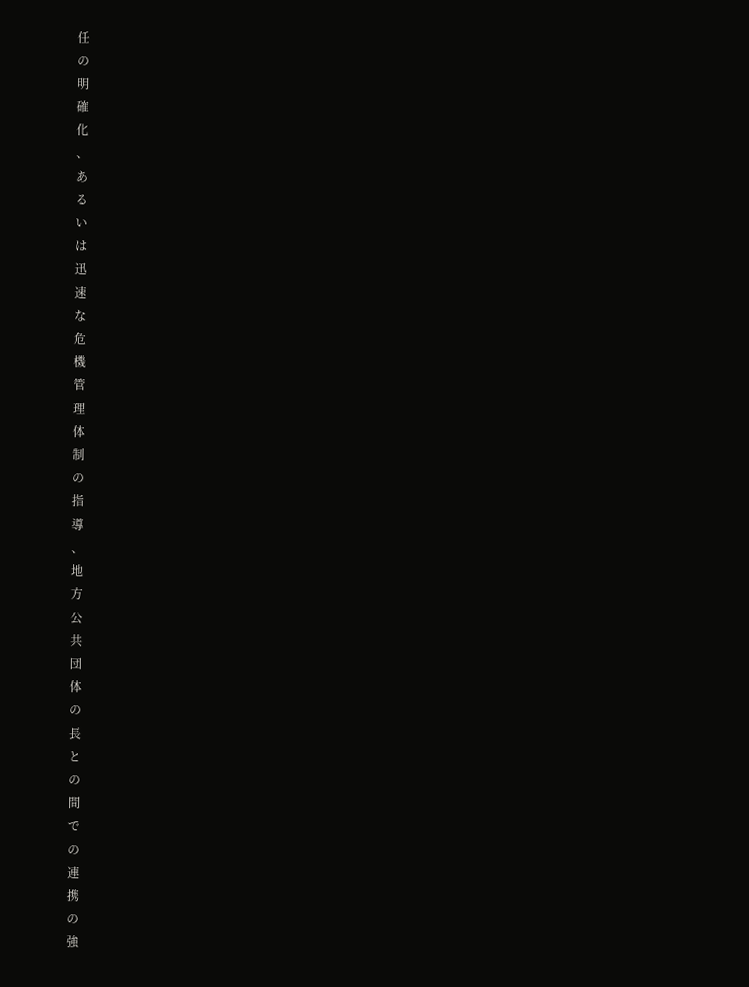任
の
明
確
化
、
あ
る
い
は
迅
速
な
危
機
管
理
体
制
の
指
導
、
地
方
公
共
団
体
の
長
と
の
間
で
の
連
携
の
強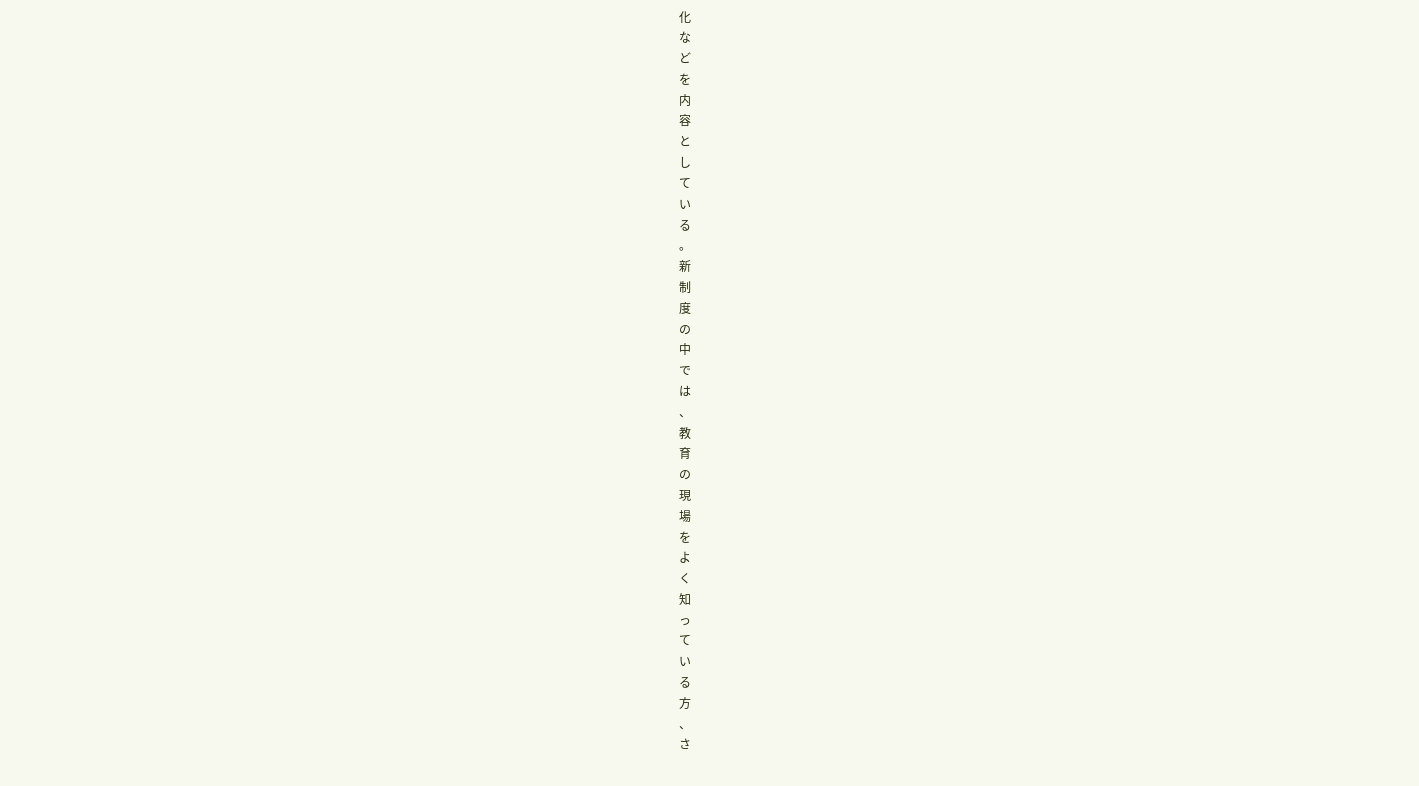化
な
ど
を
内
容
と
し
て
い
る
。
新
制
度
の
中
で
は
、
教
育
の
現
場
を
よ
く
知
っ
て
い
る
方
、
さ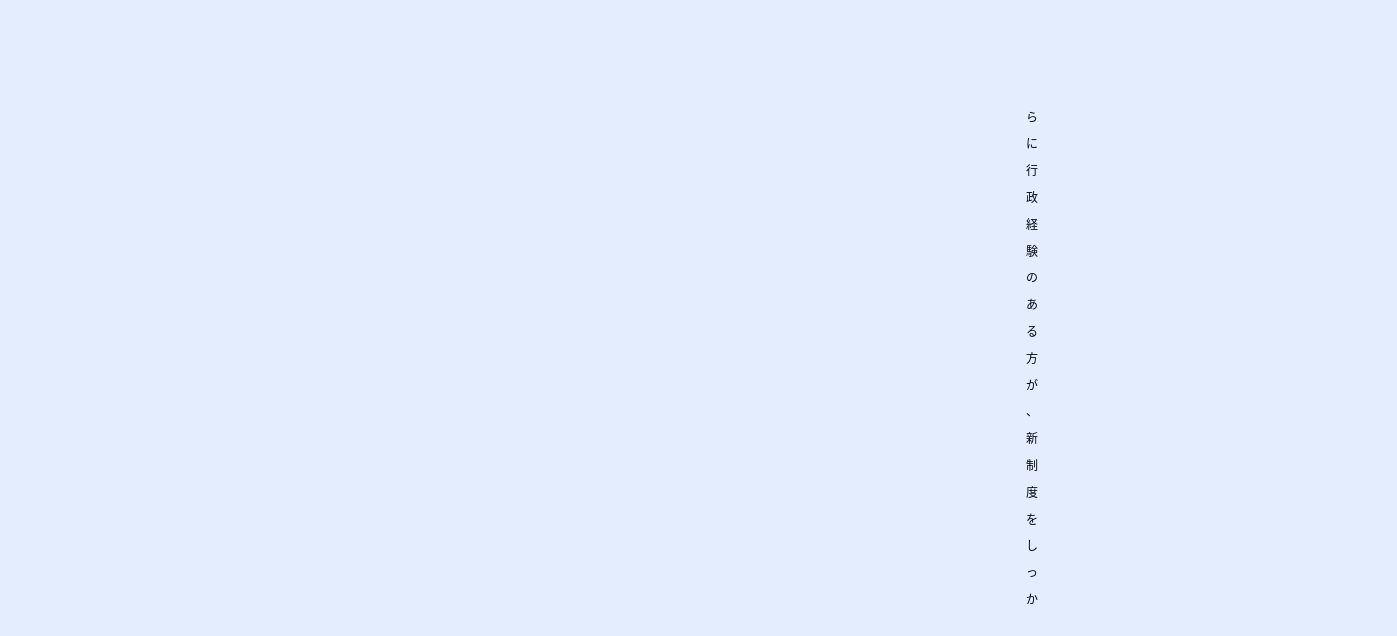ら
に
行
政
経
験
の
あ
る
方
が
、
新
制
度
を
し
っ
か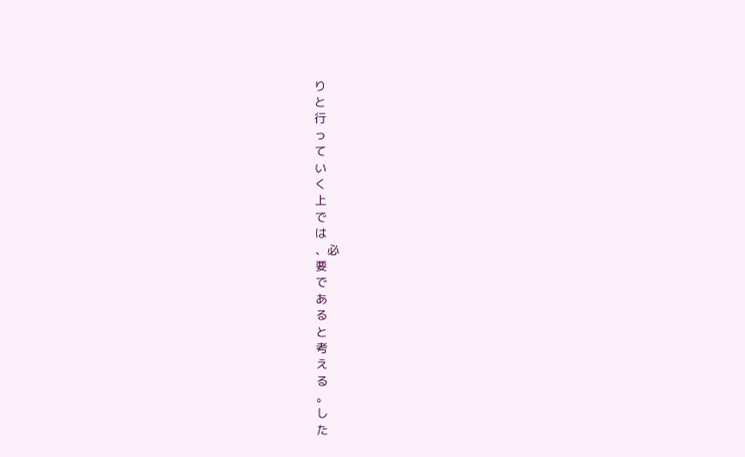り
と
行
っ
て
い
く
上
で
は
、必
要
で
あ
る
と
考
え
る
。
し
た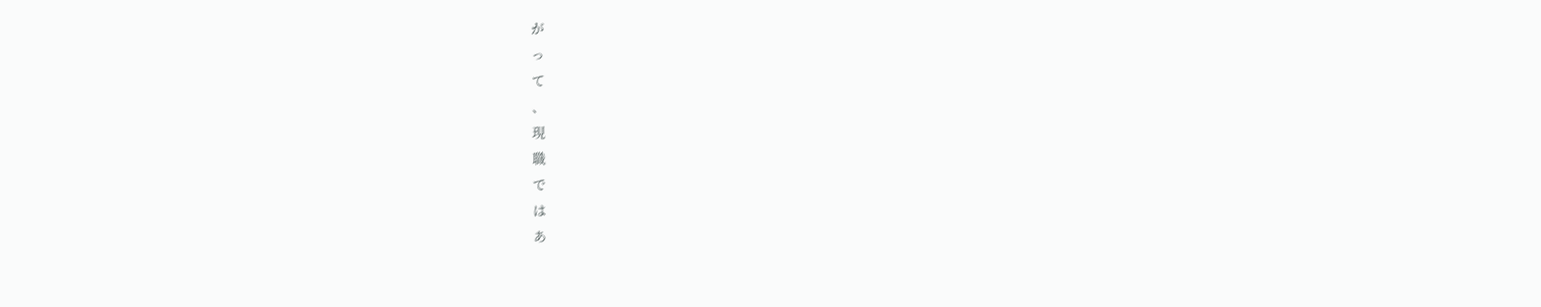が
っ
て
、
現
職
で
は
あ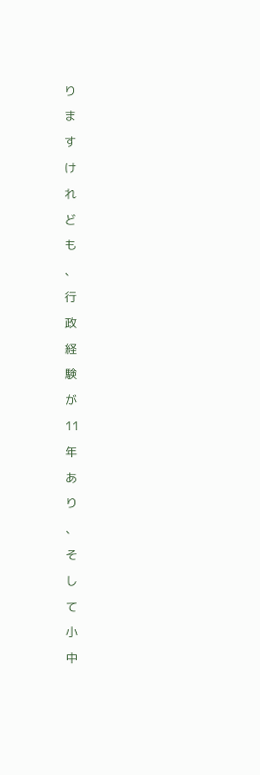り
ま
す
け
れ
ど
も
、
行
政
経
験
が
11
年
あ
り
、
そ
し
て
小
中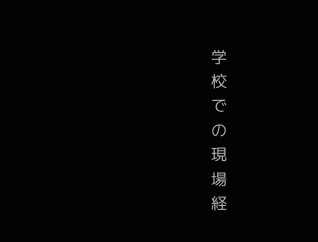学
校
で
の
現
場
経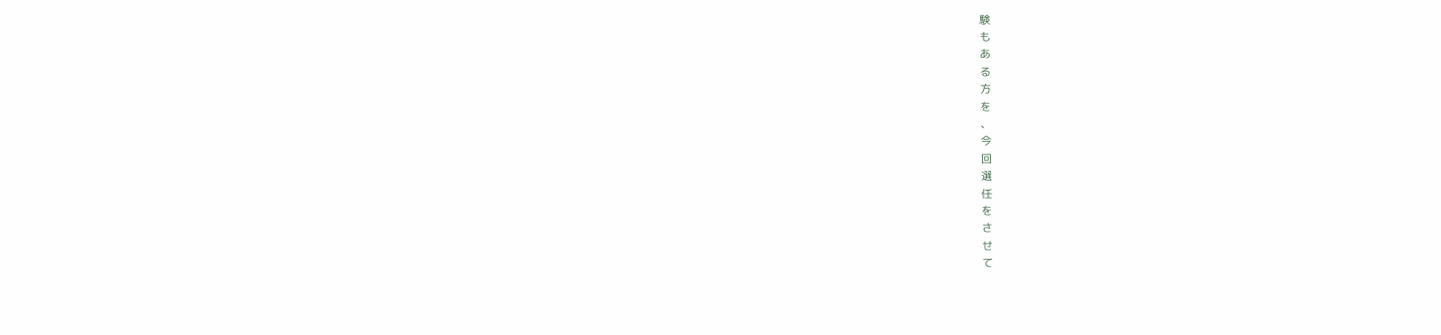験
も
あ
る
方
を
、
今
回
選
任
を
さ
せ
て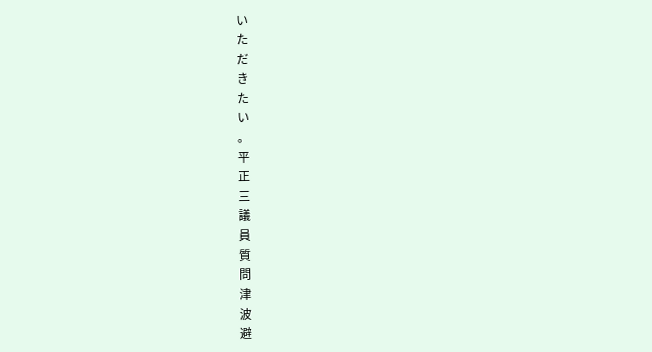い
た
だ
き
た
い
。
平
正
三
議
員
質
問
津
波
避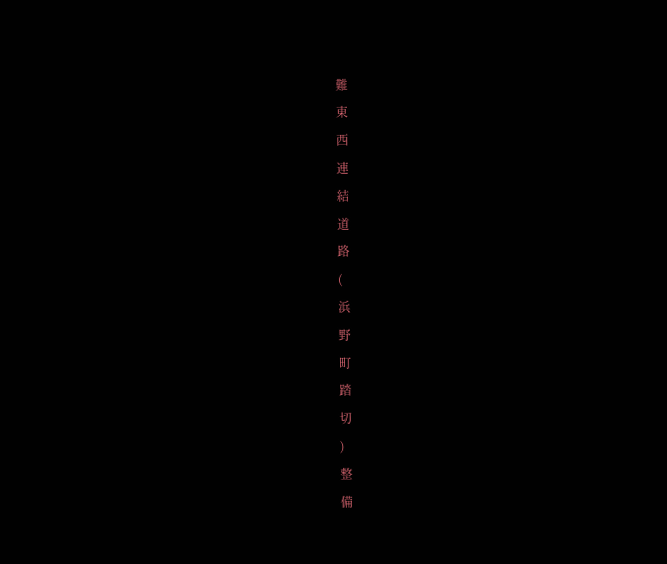難
東
西
連
結
道
路
(
浜
野
町
踏
切
)
整
備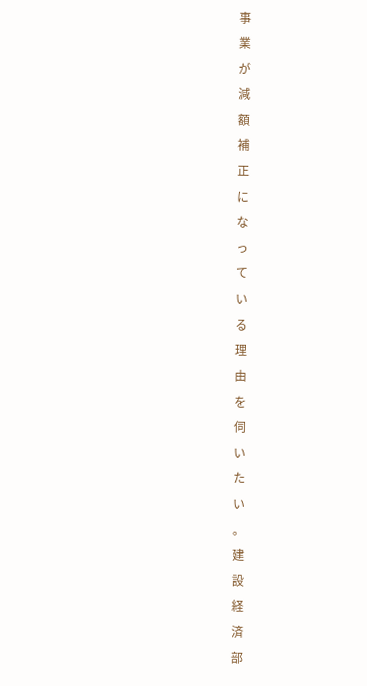事
業
が
減
額
補
正
に
な
っ
て
い
る
理
由
を
伺
い
た
い
。
建
設
経
済
部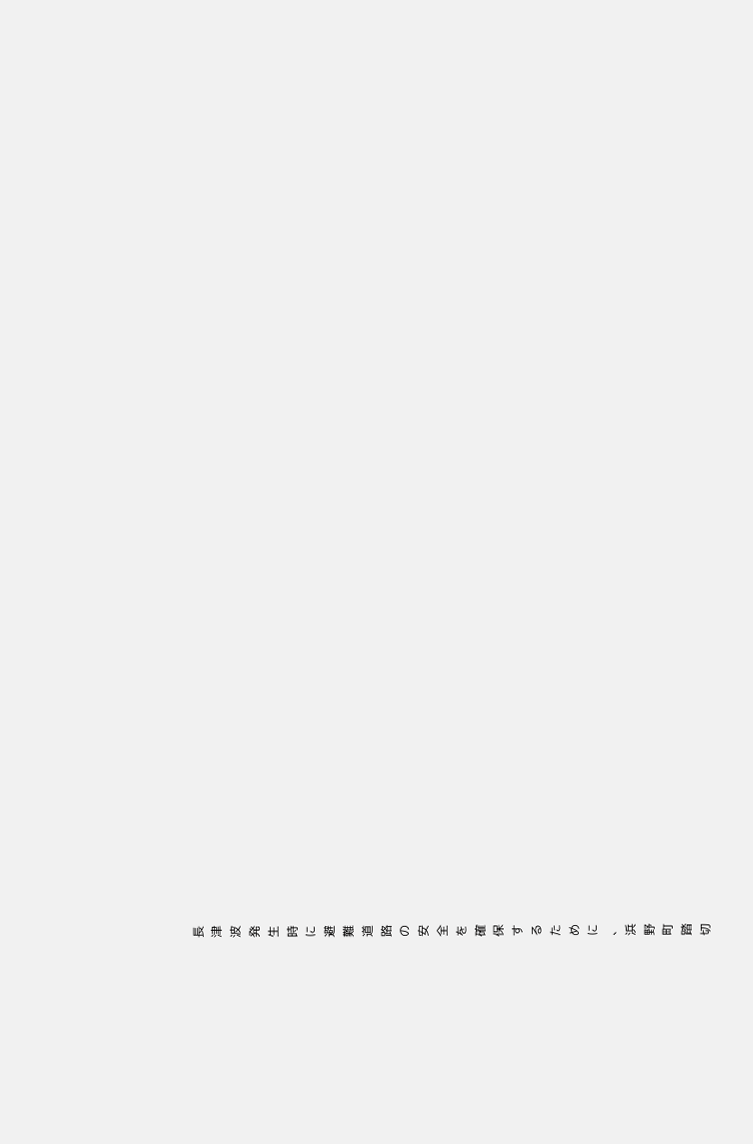長
津
波
発
生
時
に
避
難
道
路
の
安
全
を
確
保
す
る
た
め
に
、
浜
野
町
踏
切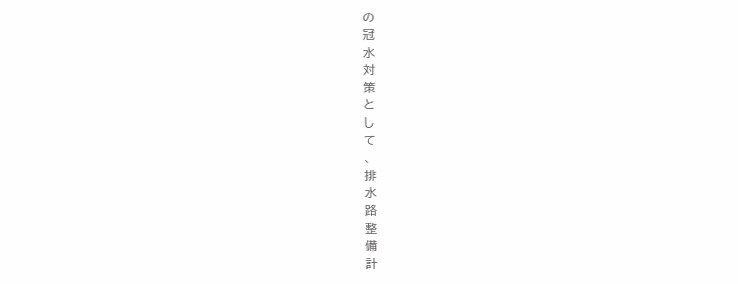の
冠
水
対
策
と
し
て
、
排
水
路
整
備
計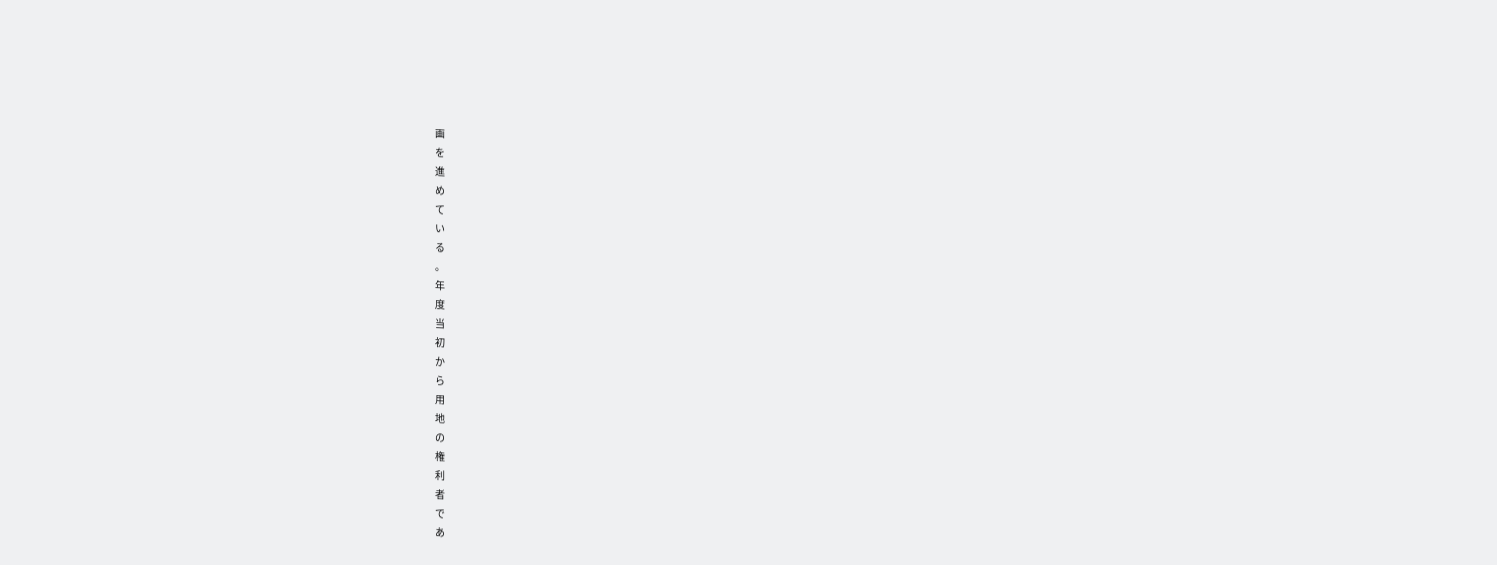画
を
進
め
て
い
る
。
年
度
当
初
か
ら
用
地
の
権
利
者
で
あ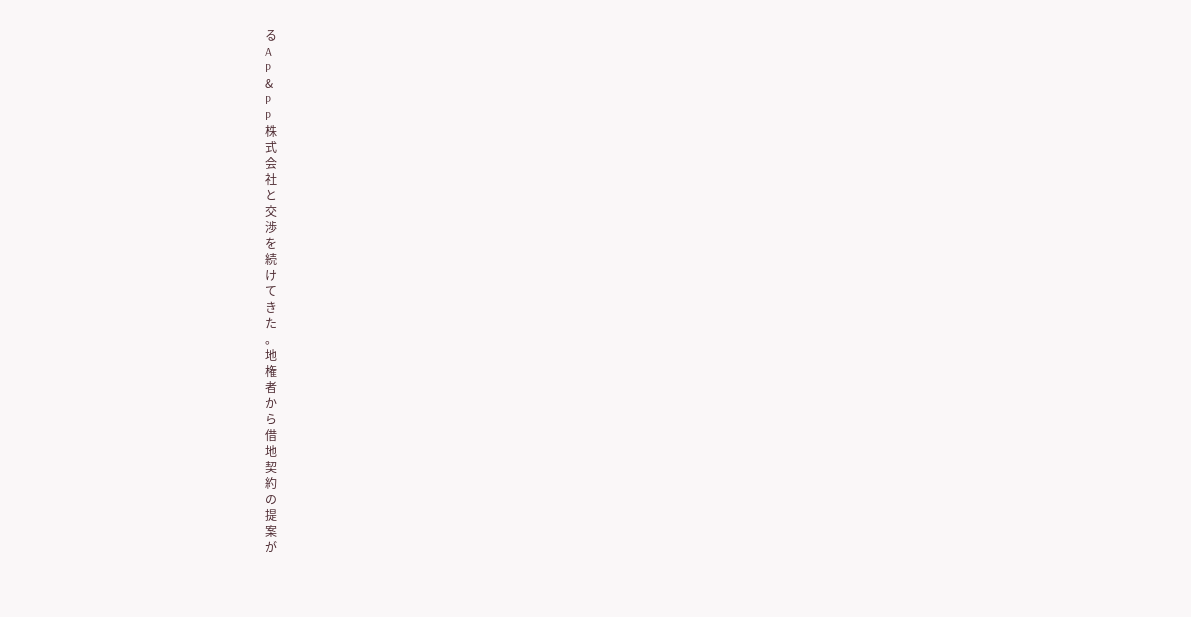る
A
P
&
P
P
株
式
会
社
と
交
渉
を
続
け
て
き
た
。
地
権
者
か
ら
借
地
契
約
の
提
案
が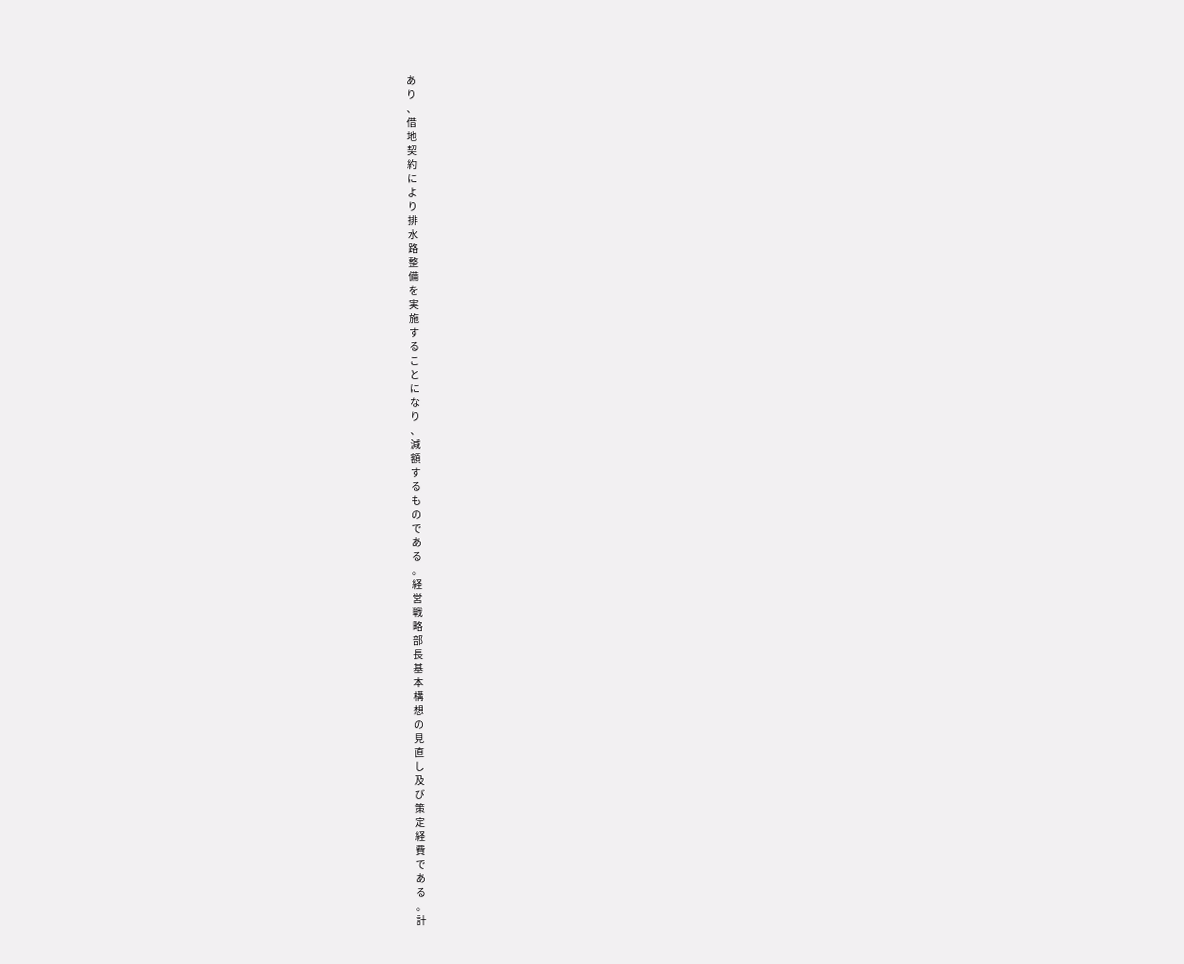あ
り
、
借
地
契
約
に
よ
り
排
水
路
整
備
を
実
施
す
る
こ
と
に
な
り
、
減
額
す
る
も
の
で
あ
る
。
経
営
戦
略
部
長
基
本
構
想
の
見
直
し
及
び
策
定
経
費
で
あ
る
。
計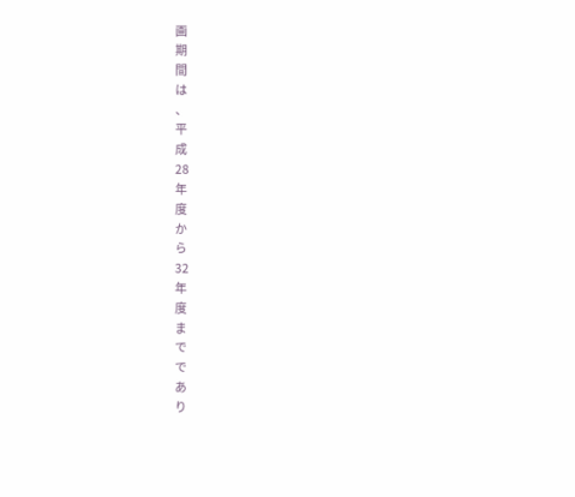画
期
間
は
、
平
成
28
年
度
か
ら
32
年
度
ま
で
で
あ
り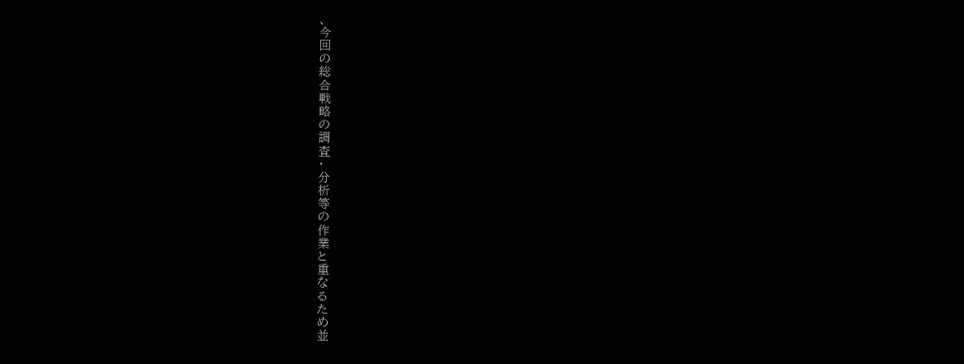、
今
回
の
総
合
戦
略
の
調
査
・
分
析
等
の
作
業
と
重
な
る
た
め
並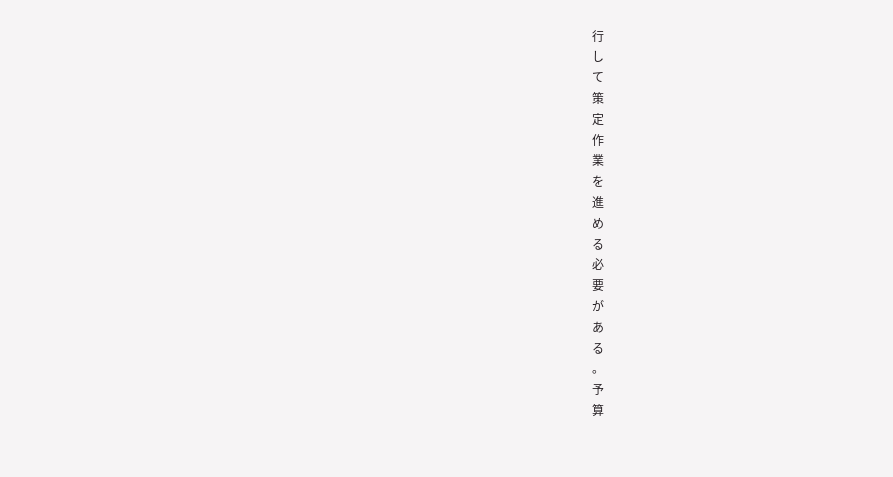行
し
て
策
定
作
業
を
進
め
る
必
要
が
あ
る
。
予
算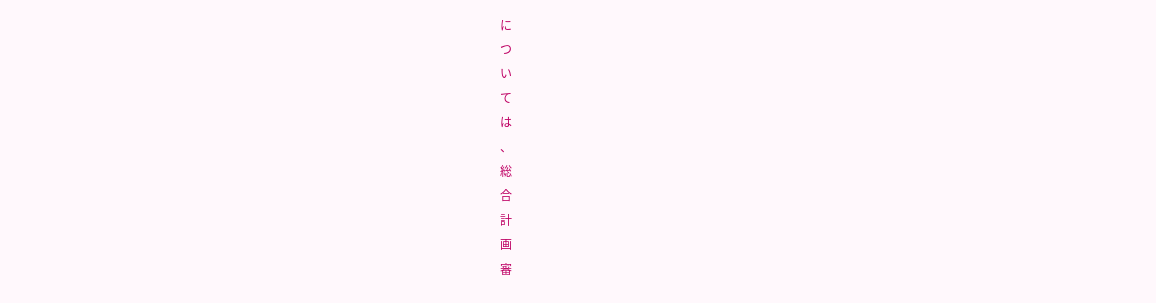に
つ
い
て
は
、
総
合
計
画
審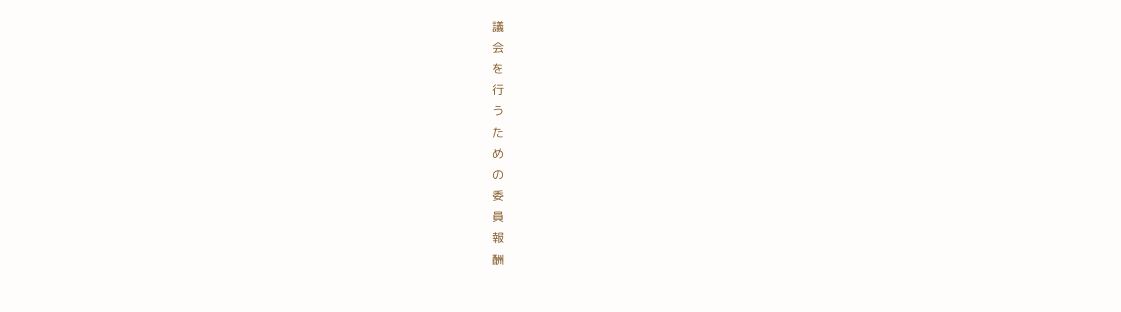議
会
を
行
う
た
め
の
委
員
報
酬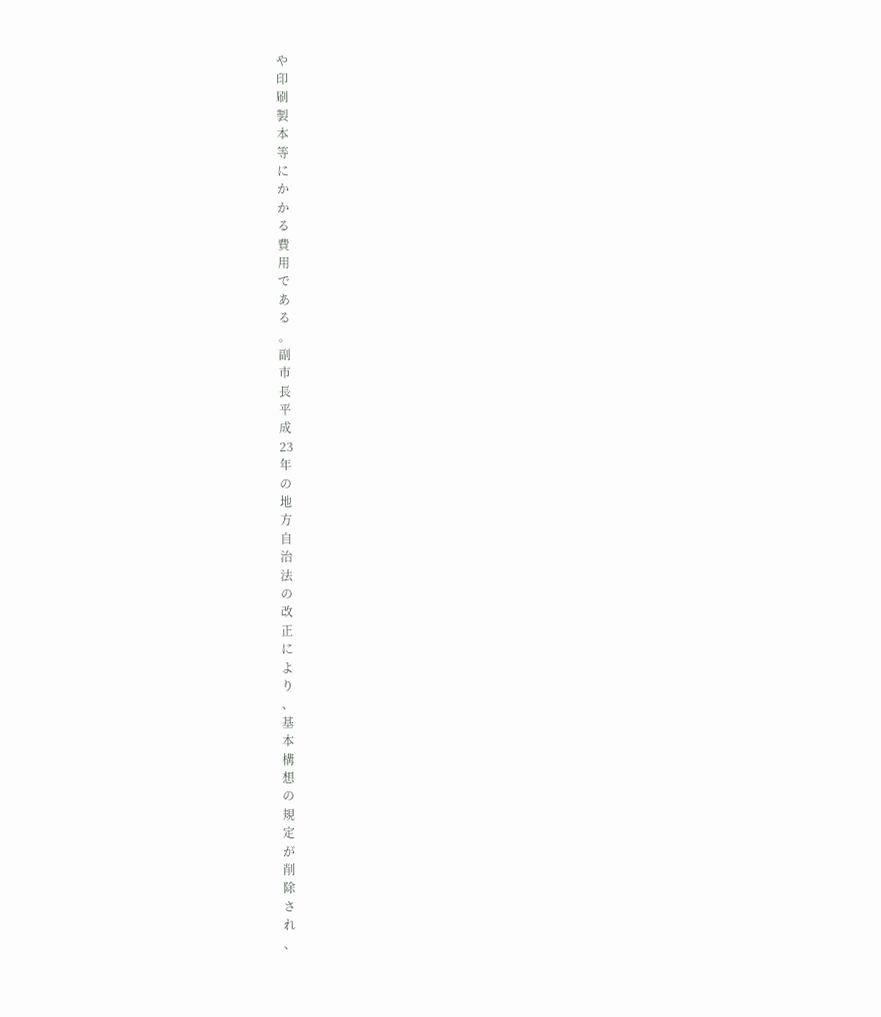や
印
刷
製
本
等
に
か
か
る
費
用
で
あ
る
。
副
市
長
平
成
23
年
の
地
方
自
治
法
の
改
正
に
よ
り
、
基
本
構
想
の
規
定
が
削
除
さ
れ
、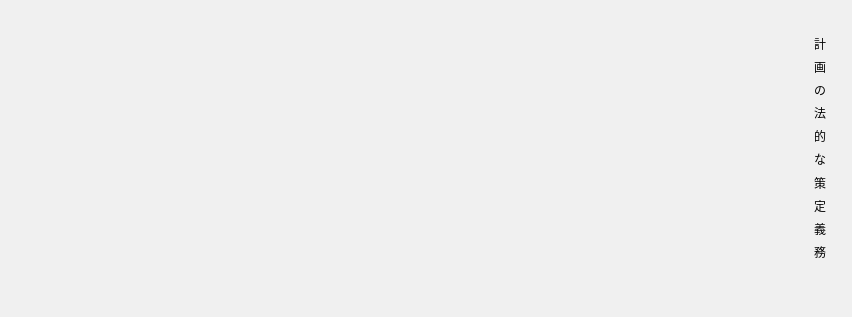計
画
の
法
的
な
策
定
義
務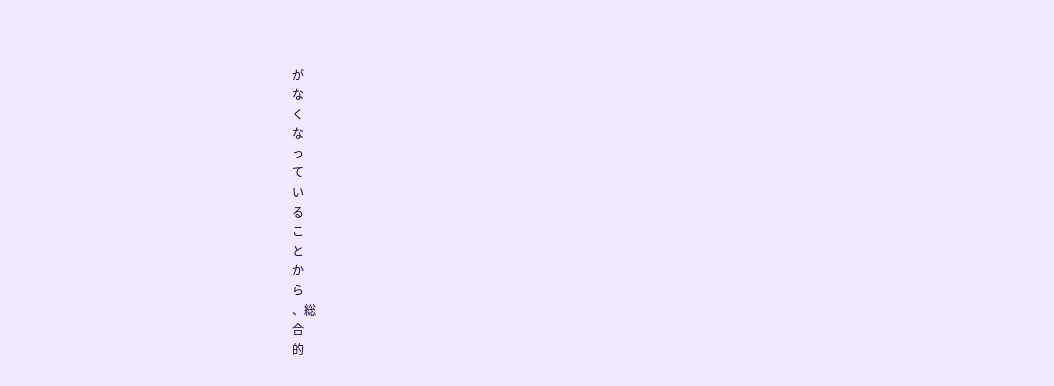が
な
く
な
っ
て
い
る
こ
と
か
ら
、総
合
的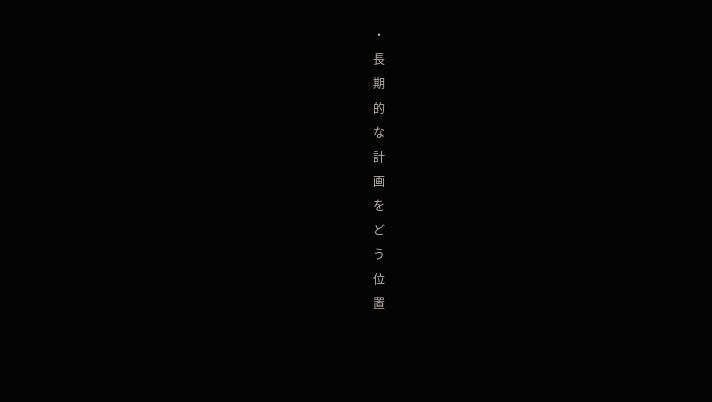・
長
期
的
な
計
画
を
ど
う
位
置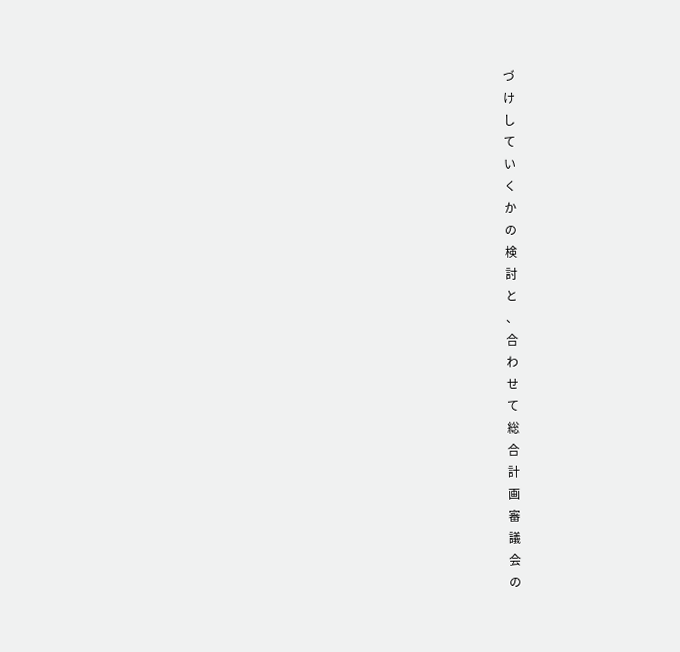づ
け
し
て
い
く
か
の
検
討
と
、
合
わ
せ
て
総
合
計
画
審
議
会
の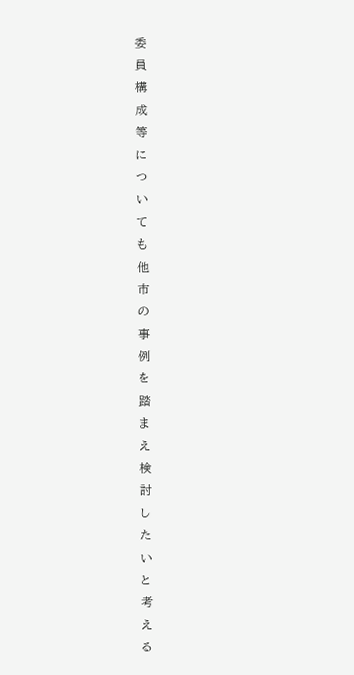委
員
構
成
等
に
つ
い
て
も
他
市
の
事
例
を
踏
ま
え
検
討
し
た
い
と
考
え
る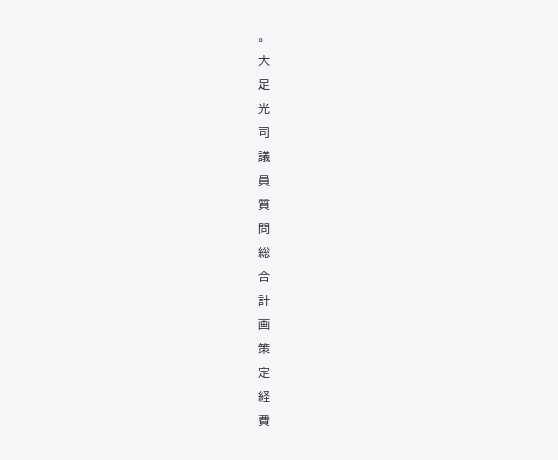。
大
足
光
司
議
員
質
問
総
合
計
画
策
定
経
費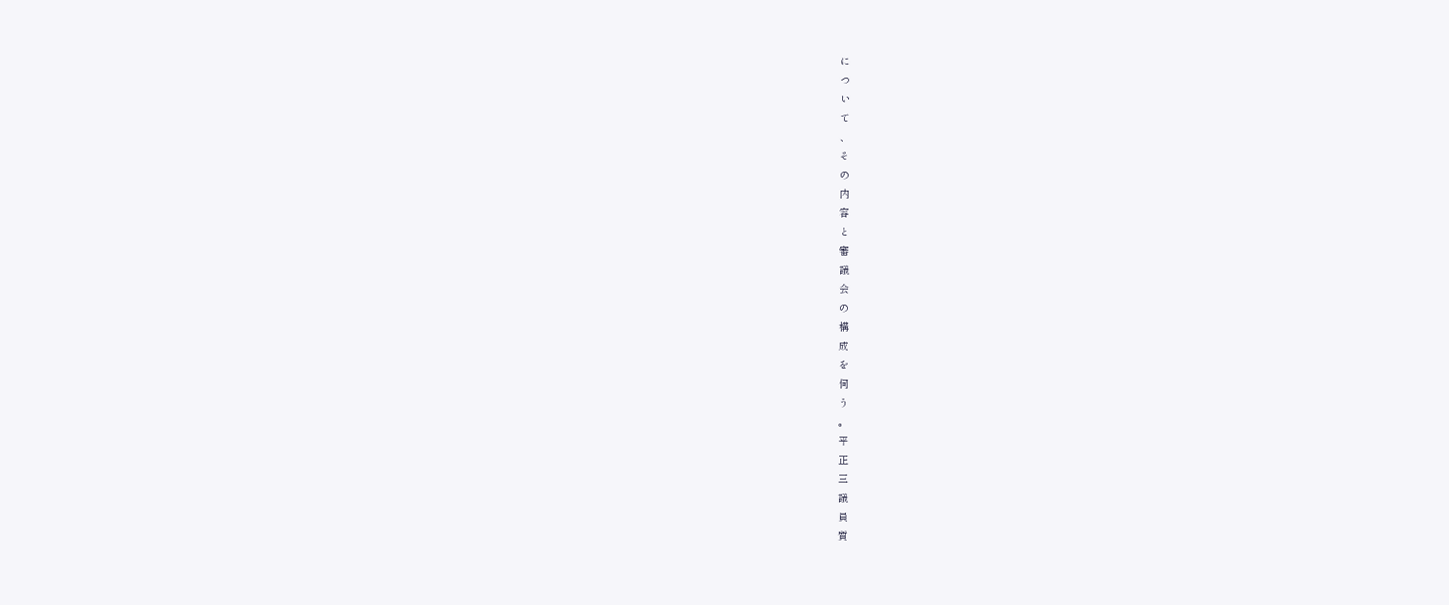に
つ
い
て
、
そ
の
内
容
と
審
議
会
の
構
成
を
伺
う
。
平
正
三
議
員
質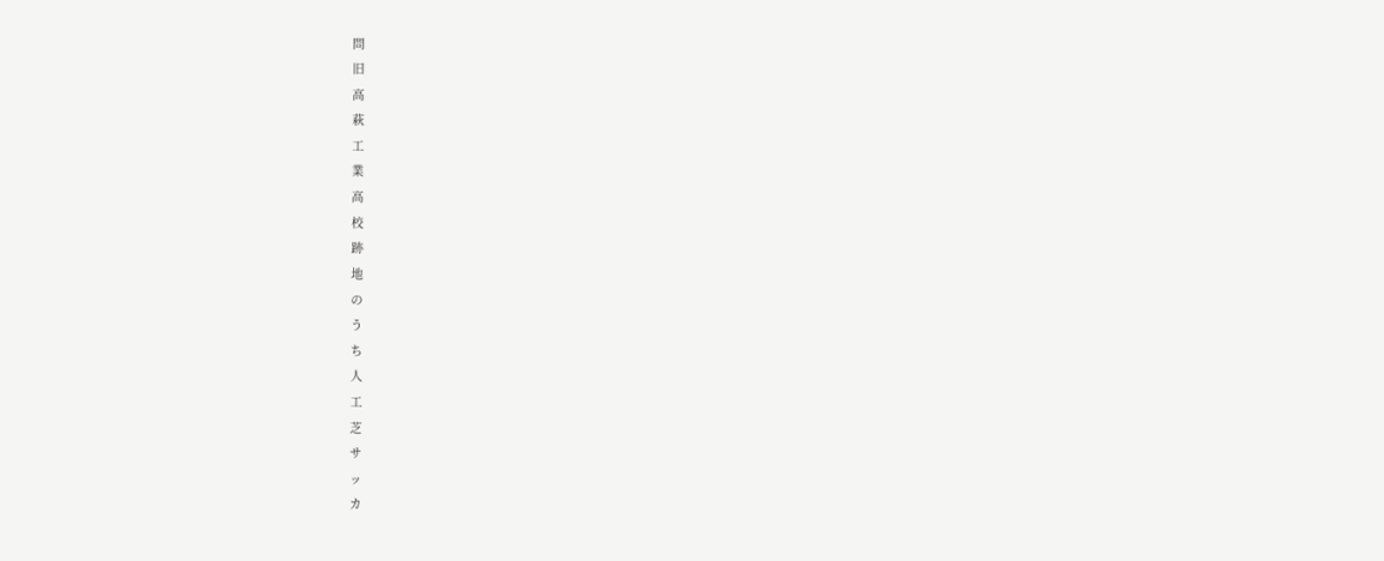問
旧
高
萩
工
業
高
校
跡
地
の
う
ち
人
工
芝
サ
ッ
カ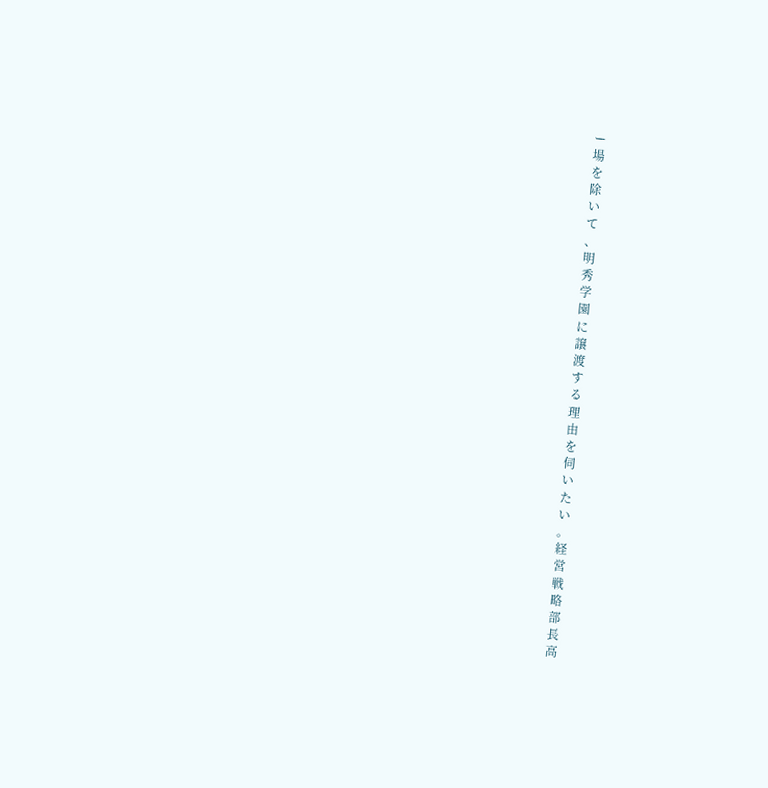ー
場
を
除
い
て
、
明
秀
学
園
に
譲
渡
す
る
理
由
を
伺
い
た
い
。
経
営
戦
略
部
長
高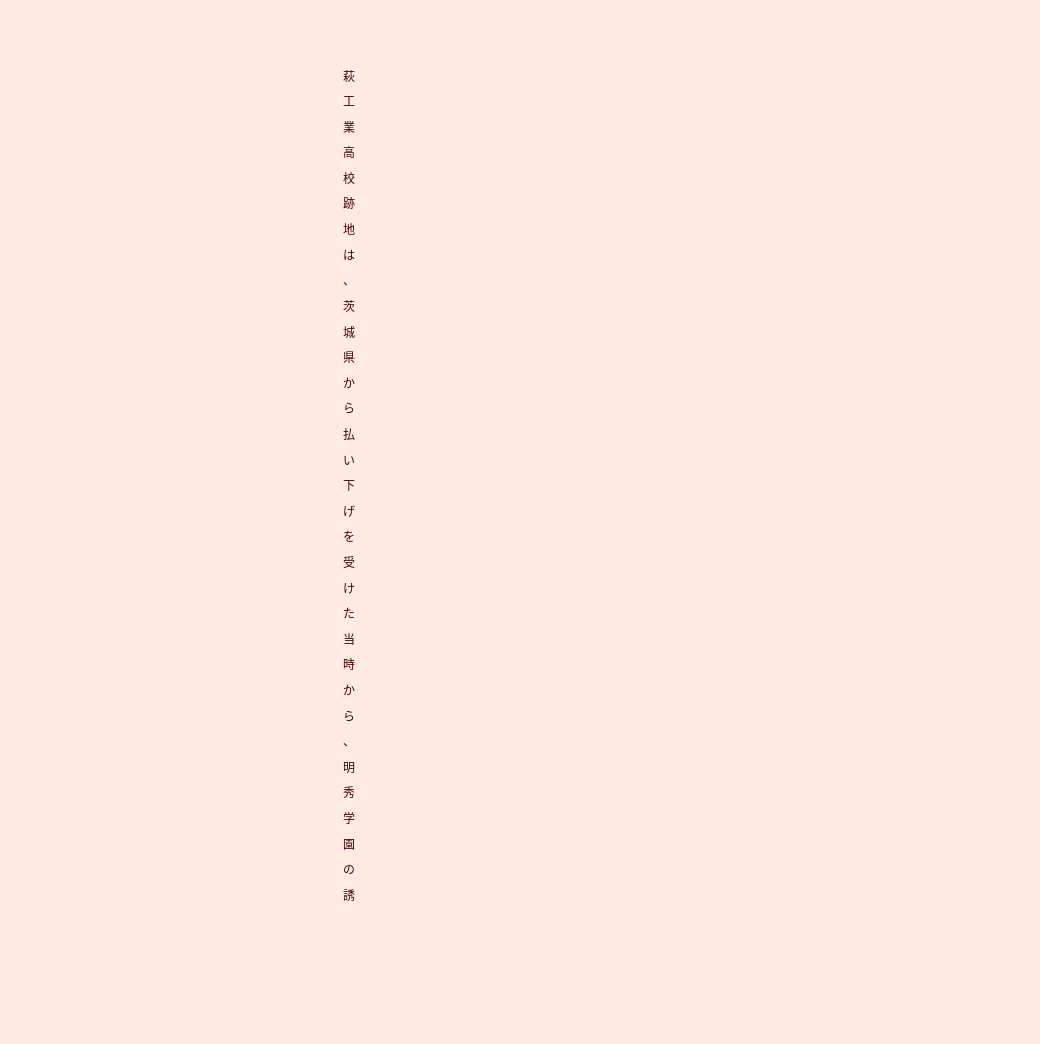萩
工
業
高
校
跡
地
は
、
茨
城
県
か
ら
払
い
下
げ
を
受
け
た
当
時
か
ら
、
明
秀
学
園
の
誘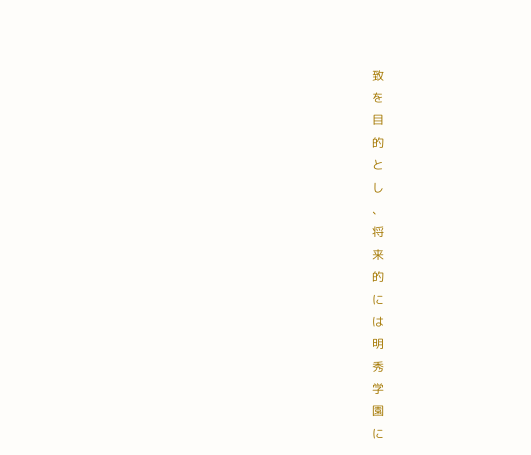致
を
目
的
と
し
、
将
来
的
に
は
明
秀
学
園
に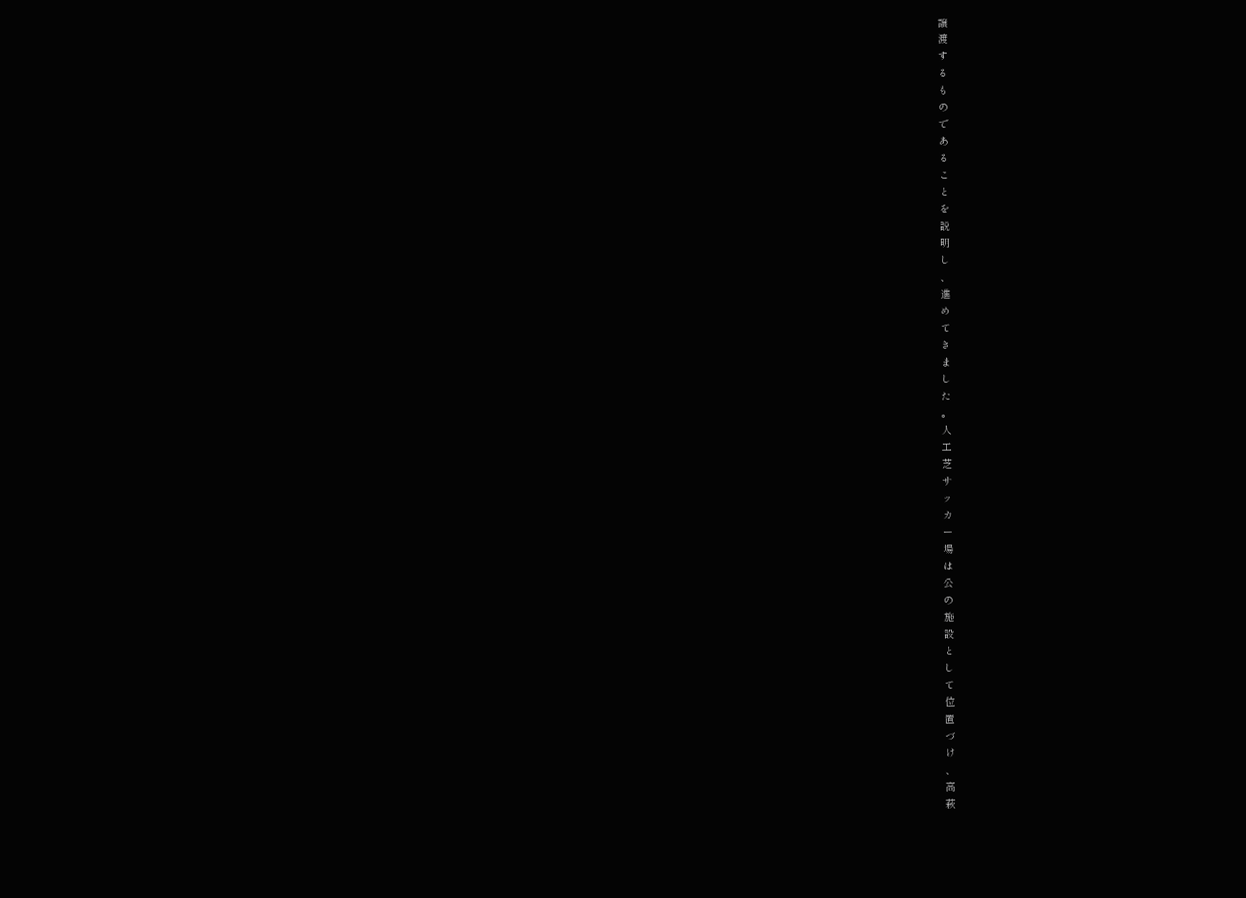譲
渡
す
る
も
の
で
あ
る
こ
と
を
説
明
し
、
進
め
て
き
ま
し
た
。
人
工
芝
サ
ッ
カ
ー
場
は
公
の
施
設
と
し
て
位
置
づ
け
、
高
萩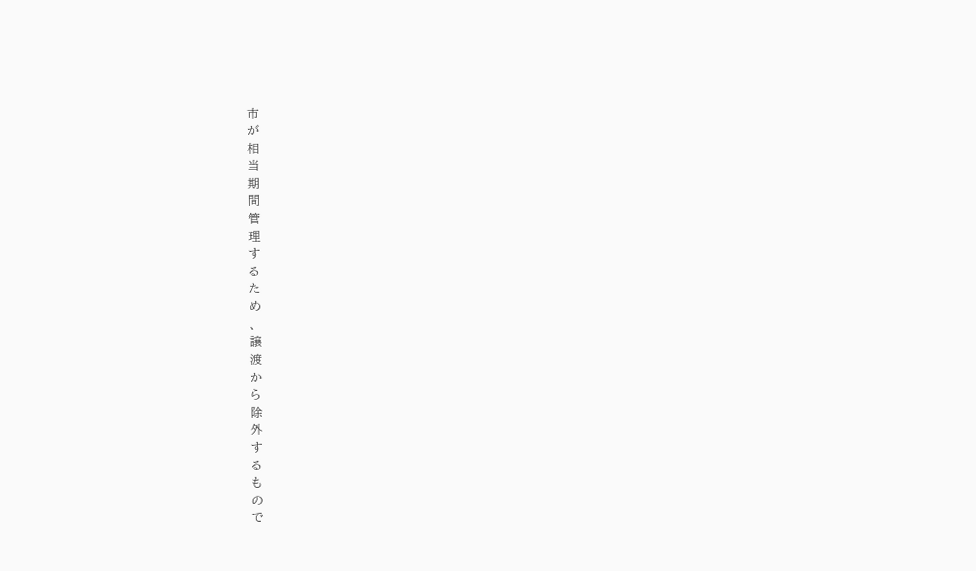市
が
相
当
期
間
管
理
す
る
た
め
、
譲
渡
か
ら
除
外
す
る
も
の
で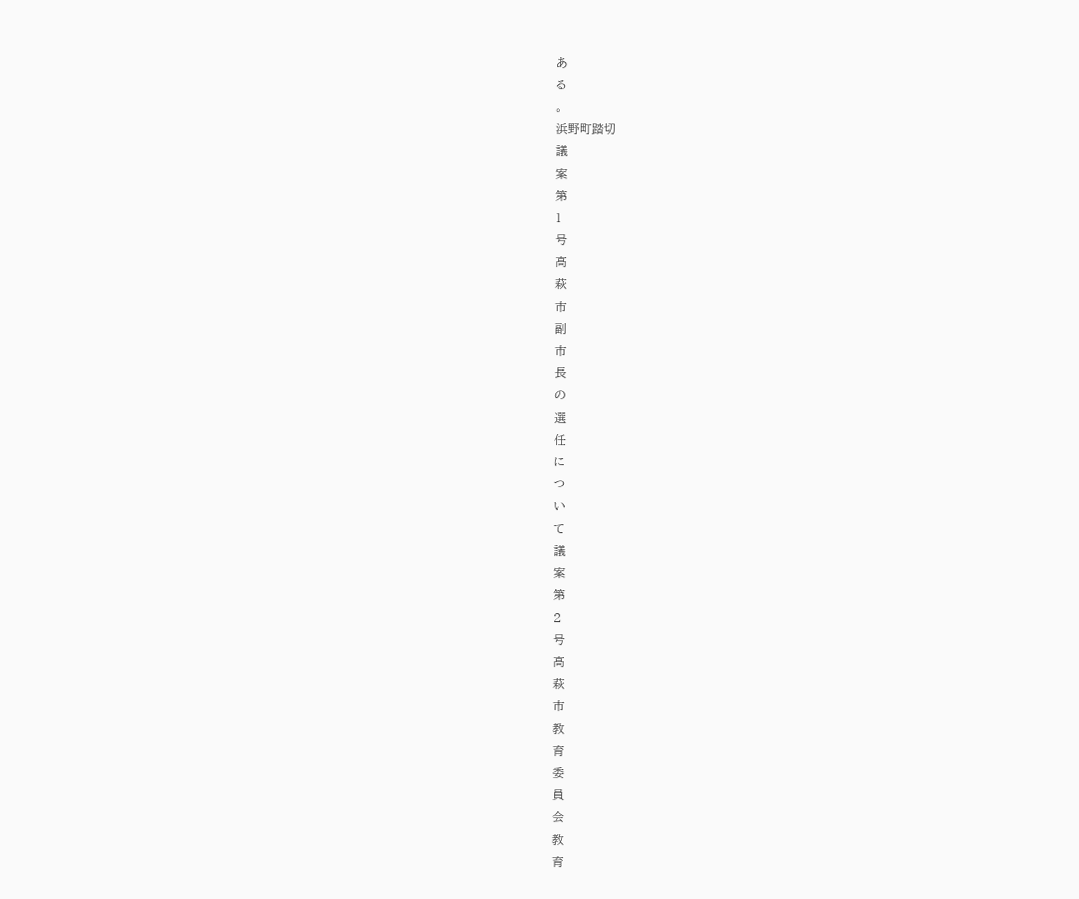あ
る
。
浜野町踏切
議
案
第
1
号
高
萩
市
副
市
長
の
選
任
に
つ
い
て
議
案
第
2
号
高
萩
市
教
育
委
員
会
教
育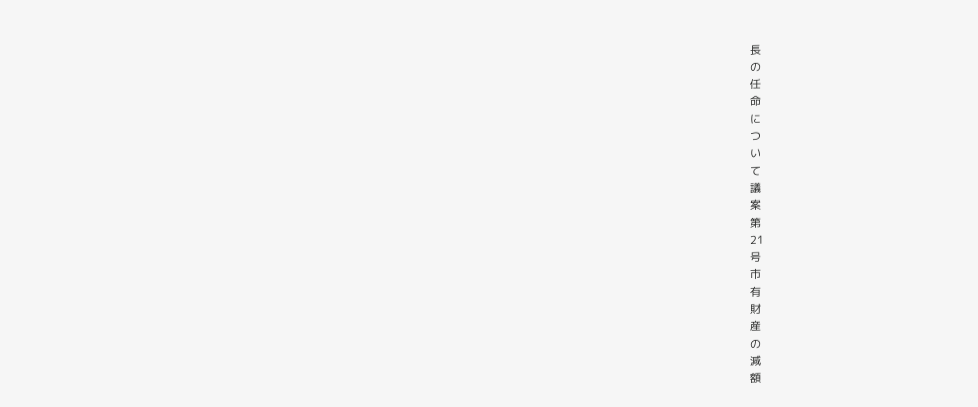長
の
任
命
に
つ
い
て
議
案
第
21
号
市
有
財
産
の
減
額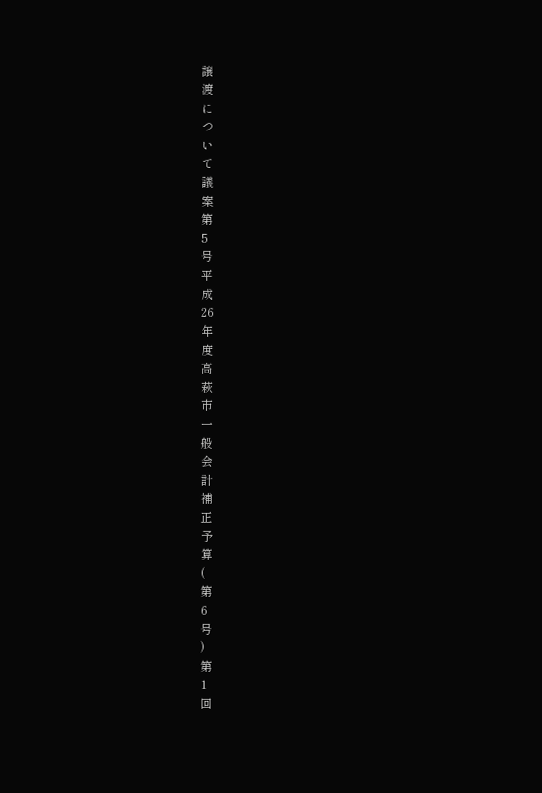譲
渡
に
つ
い
て
議
案
第
5
号
平
成
26
年
度
高
萩
市
一
般
会
計
補
正
予
算
(
第
6
号
)
第
1
回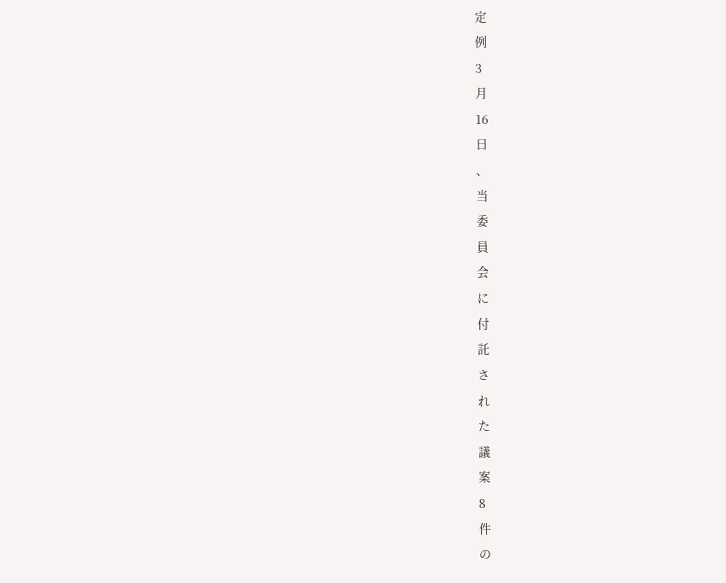定
例
3
月
16
日
、
当
委
員
会
に
付
託
さ
れ
た
議
案
8
件
の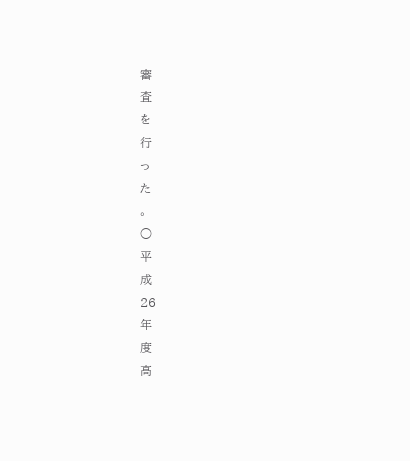審
査
を
行
っ
た
。
○
平
成
26
年
度
高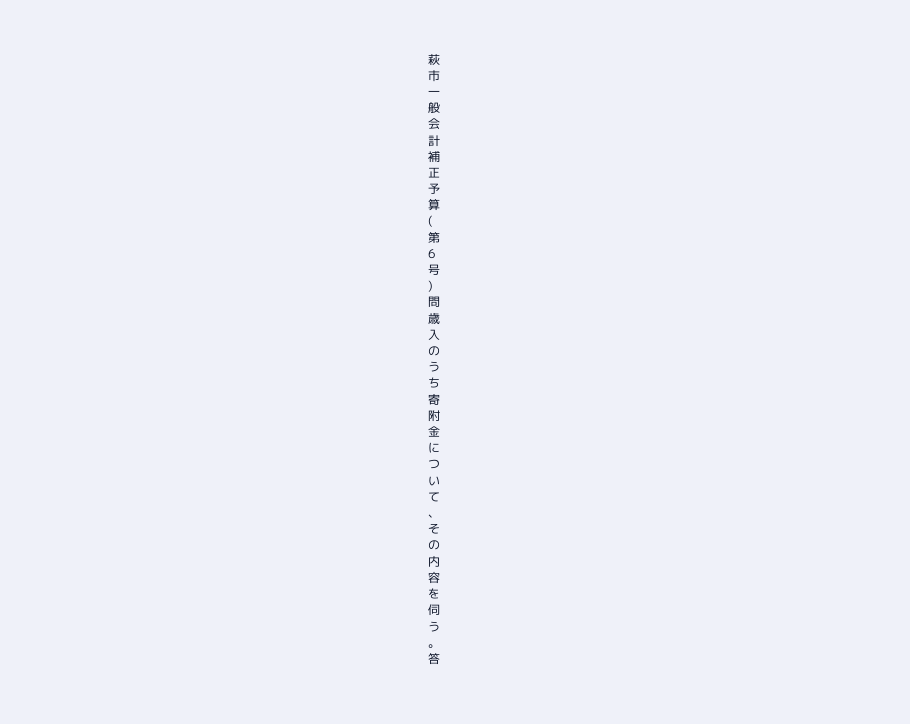萩
市
一
般
会
計
補
正
予
算
(
第
6
号
)
問
歳
入
の
う
ち
寄
附
金
に
つ
い
て
、
そ
の
内
容
を
伺
う
。
答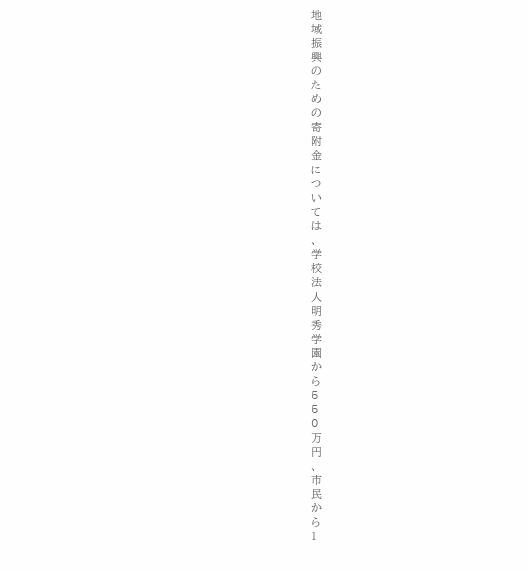地
域
振
興
の
た
め
の
寄
附
金
に
つ
い
て
は
、
学
校
法
人
明
秀
学
園
か
ら
5
5
0
万
円
、
市
民
か
ら
1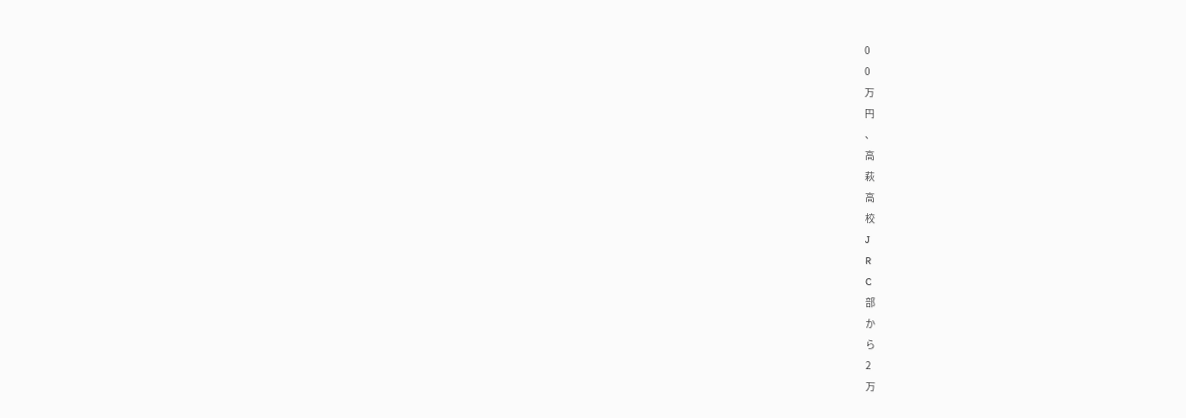0
0
万
円
、
高
萩
高
校
J
R
C
部
か
ら
2
万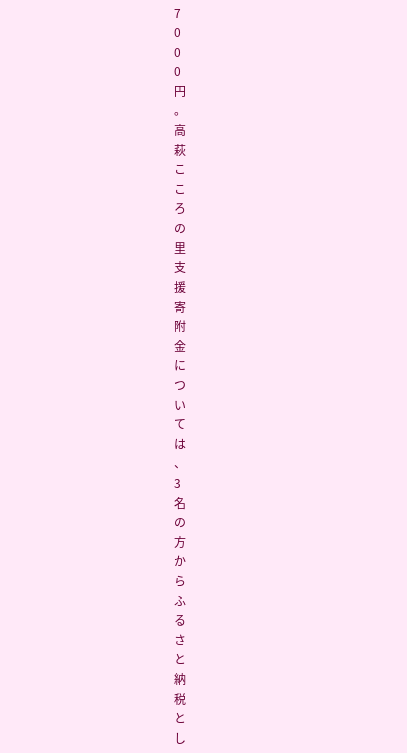7
0
0
0
円
。
高
萩
こ
こ
ろ
の
里
支
援
寄
附
金
に
つ
い
て
は
、
3
名
の
方
か
ら
ふ
る
さ
と
納
税
と
し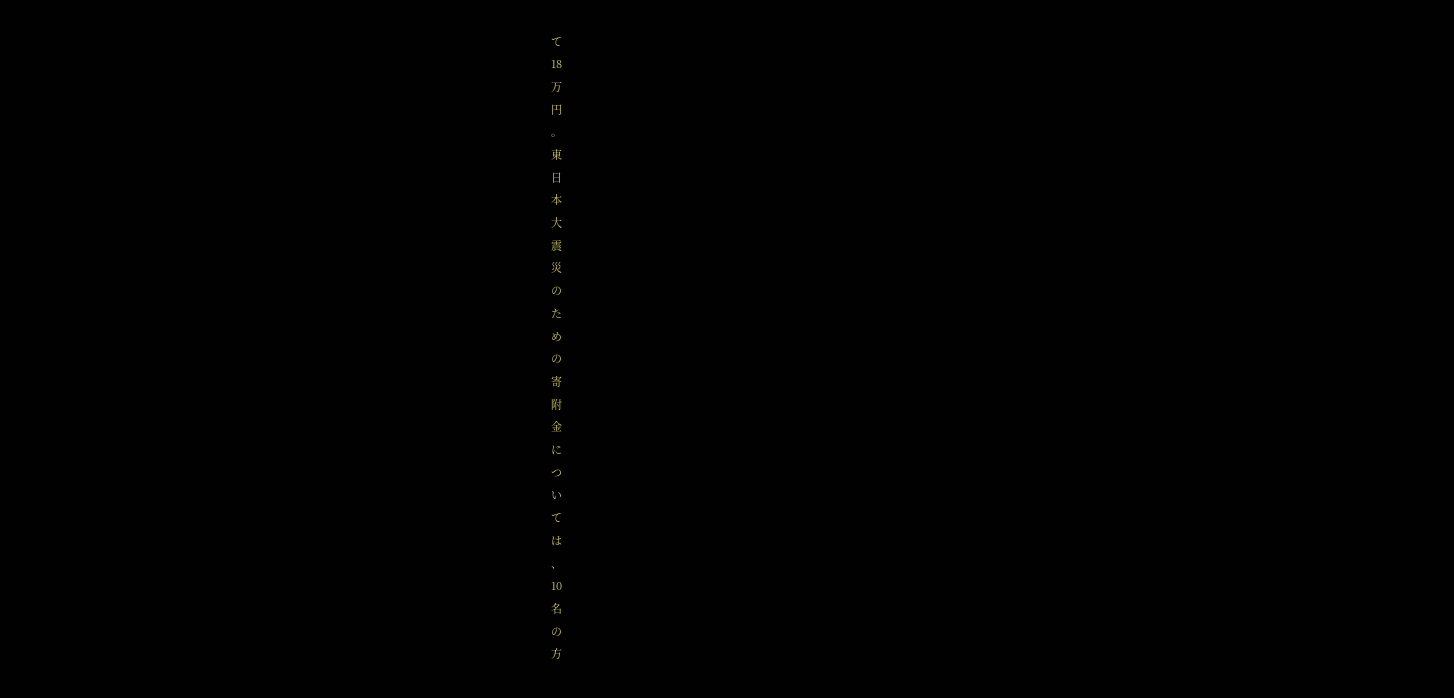て
18
万
円
。
東
日
本
大
震
災
の
た
め
の
寄
附
金
に
つ
い
て
は
、
10
名
の
方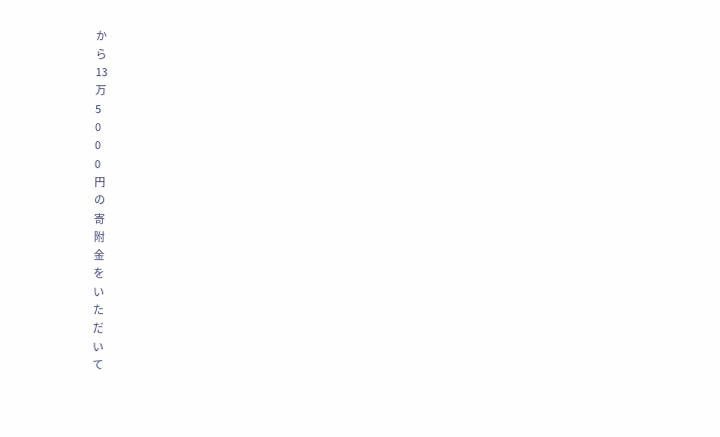か
ら
13
万
5
0
0
0
円
の
寄
附
金
を
い
た
だ
い
て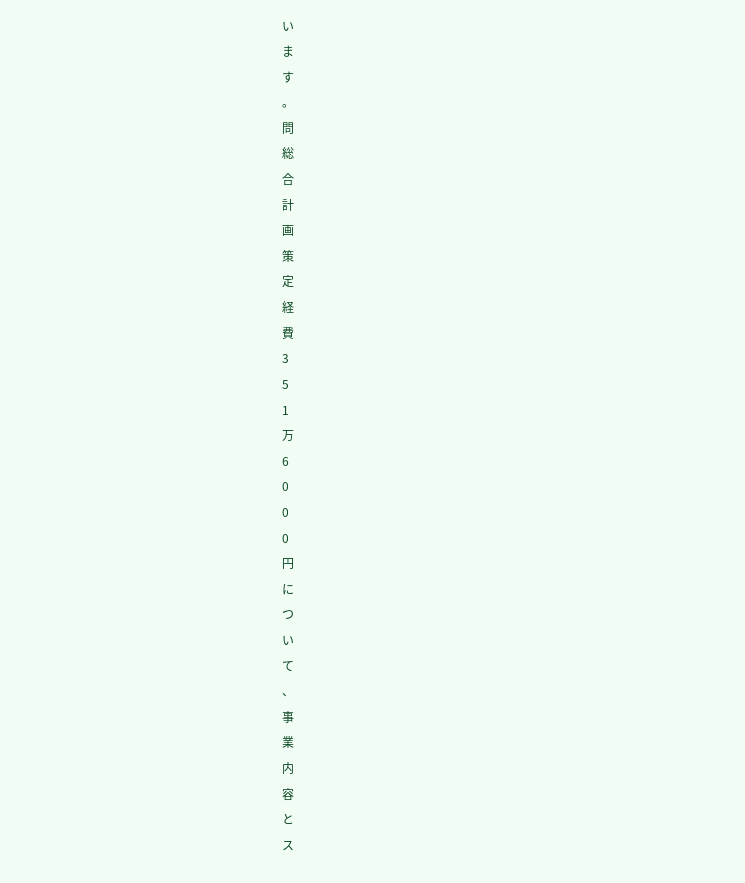い
ま
す
。
問
総
合
計
画
策
定
経
費
3
5
1
万
6
0
0
0
円
に
つ
い
て
、
事
業
内
容
と
ス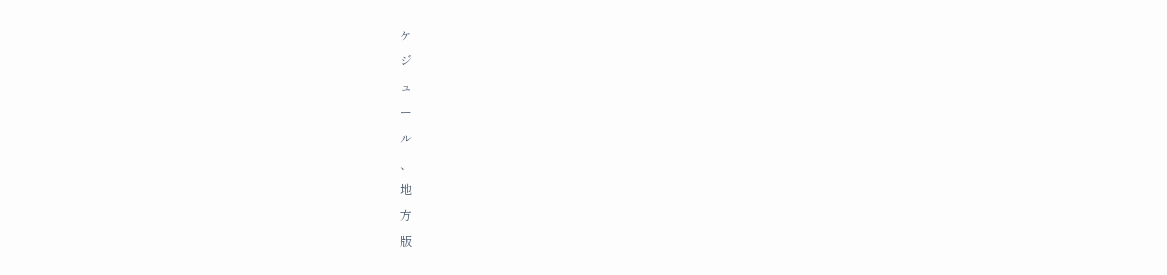ケ
ジ
ュ
ー
ル
、
地
方
版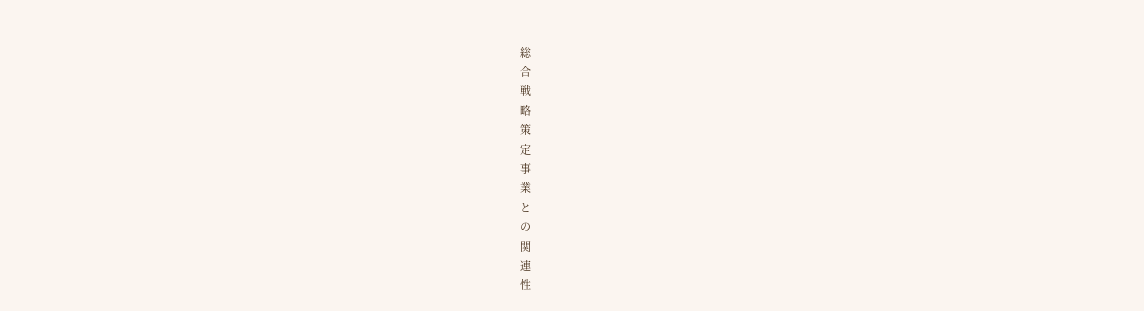総
合
戦
略
策
定
事
業
と
の
関
連
性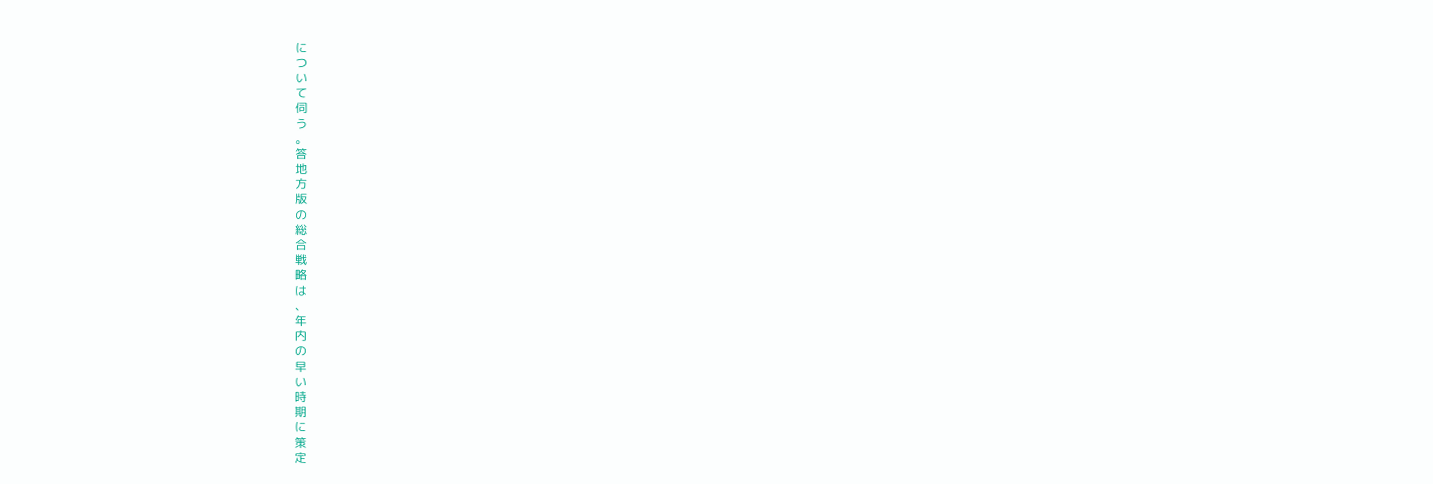に
つ
い
て
伺
う
。
答
地
方
版
の
総
合
戦
略
は
、
年
内
の
早
い
時
期
に
策
定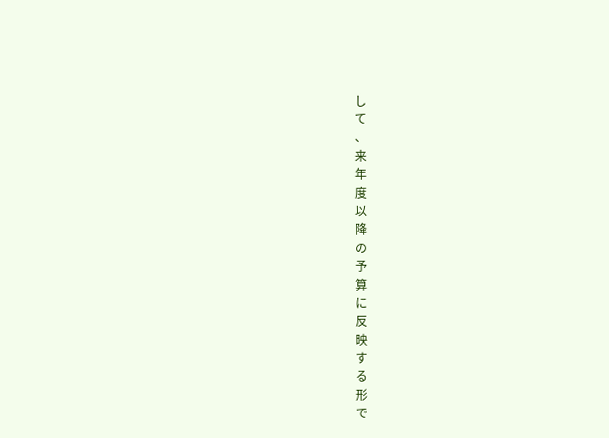し
て
、
来
年
度
以
降
の
予
算
に
反
映
す
る
形
で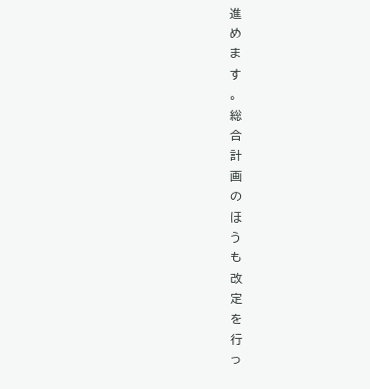進
め
ま
す
。
総
合
計
画
の
ほ
う
も
改
定
を
行
っ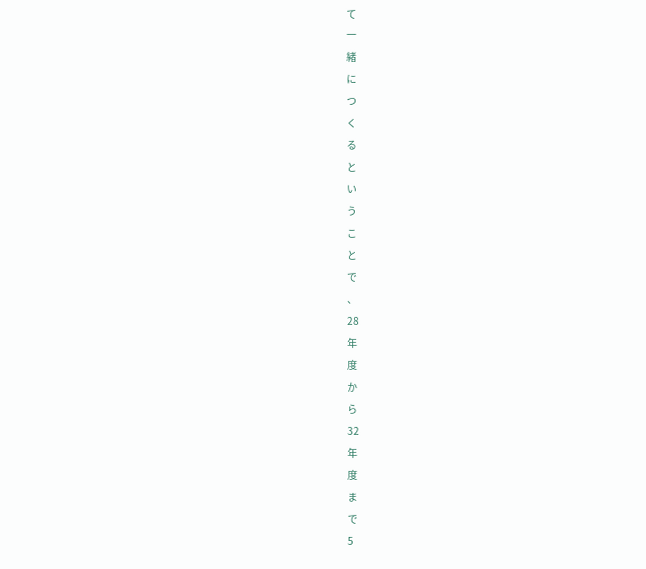て
一
緒
に
つ
く
る
と
い
う
こ
と
で
、
28
年
度
か
ら
32
年
度
ま
で
5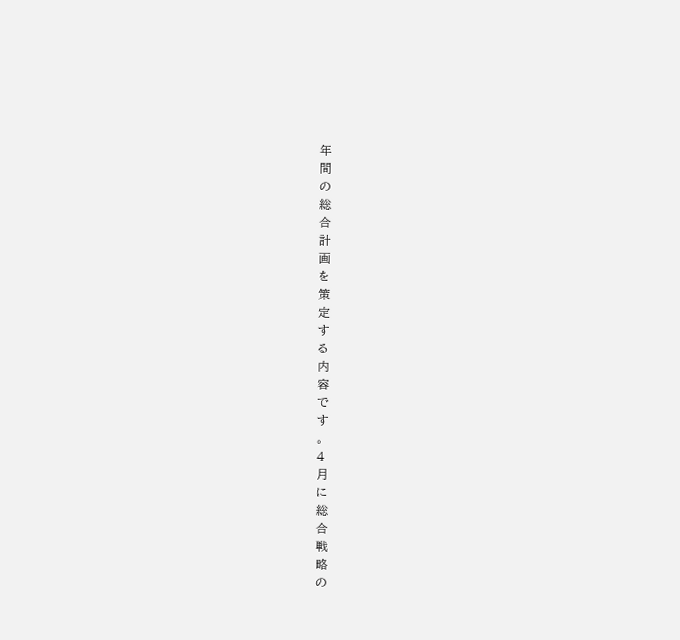年
間
の
総
合
計
画
を
策
定
す
る
内
容
で
す
。
4
月
に
総
合
戦
略
の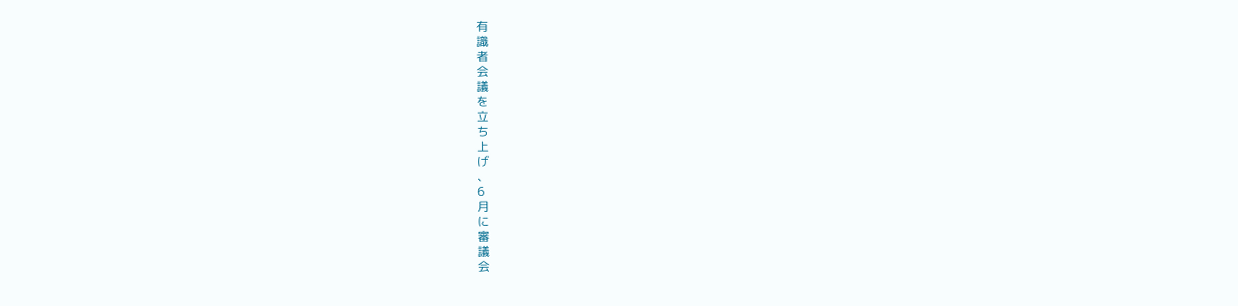有
識
者
会
議
を
立
ち
上
げ
、
6
月
に
審
議
会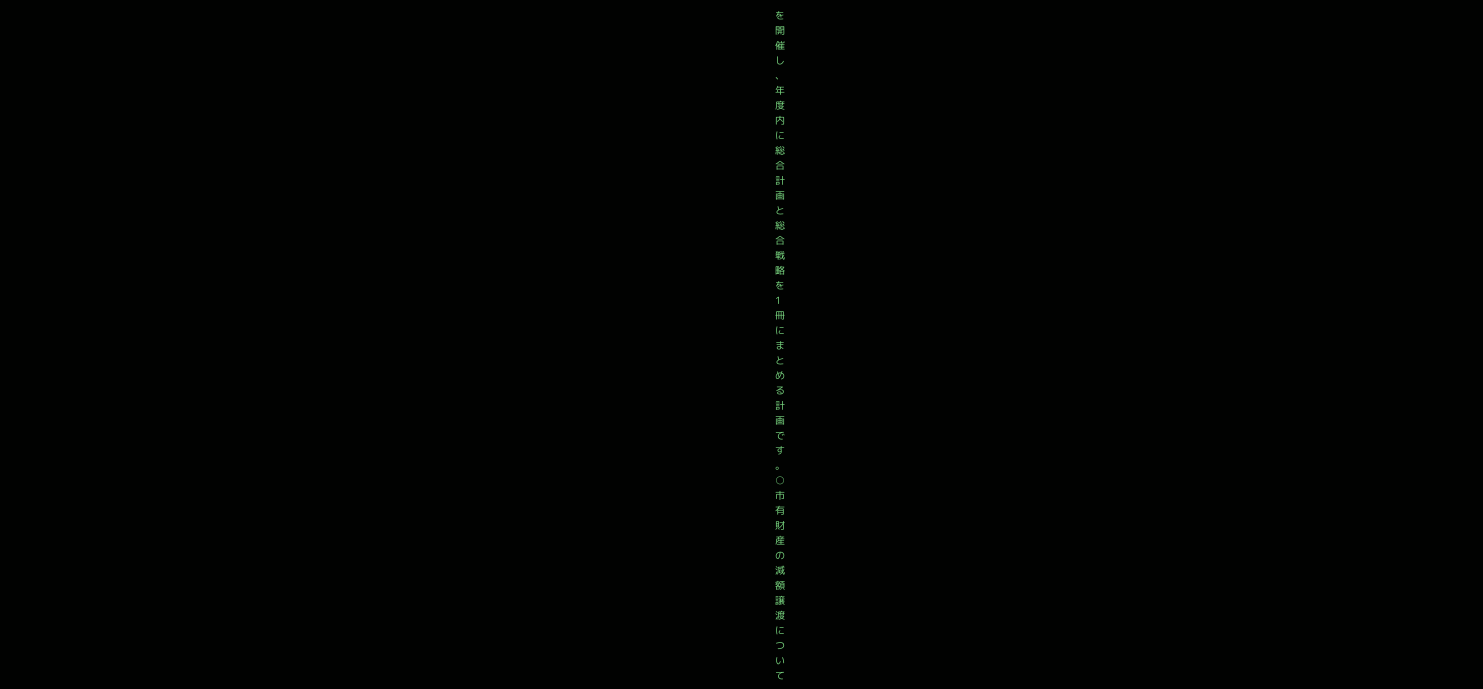を
開
催
し
、
年
度
内
に
総
合
計
画
と
総
合
戦
略
を
1
冊
に
ま
と
め
る
計
画
で
す
。
○
市
有
財
産
の
減
額
譲
渡
に
つ
い
て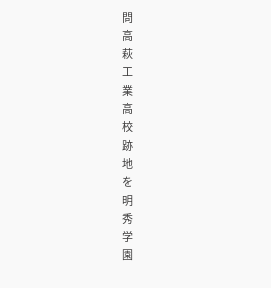問
高
萩
工
業
高
校
跡
地
を
明
秀
学
園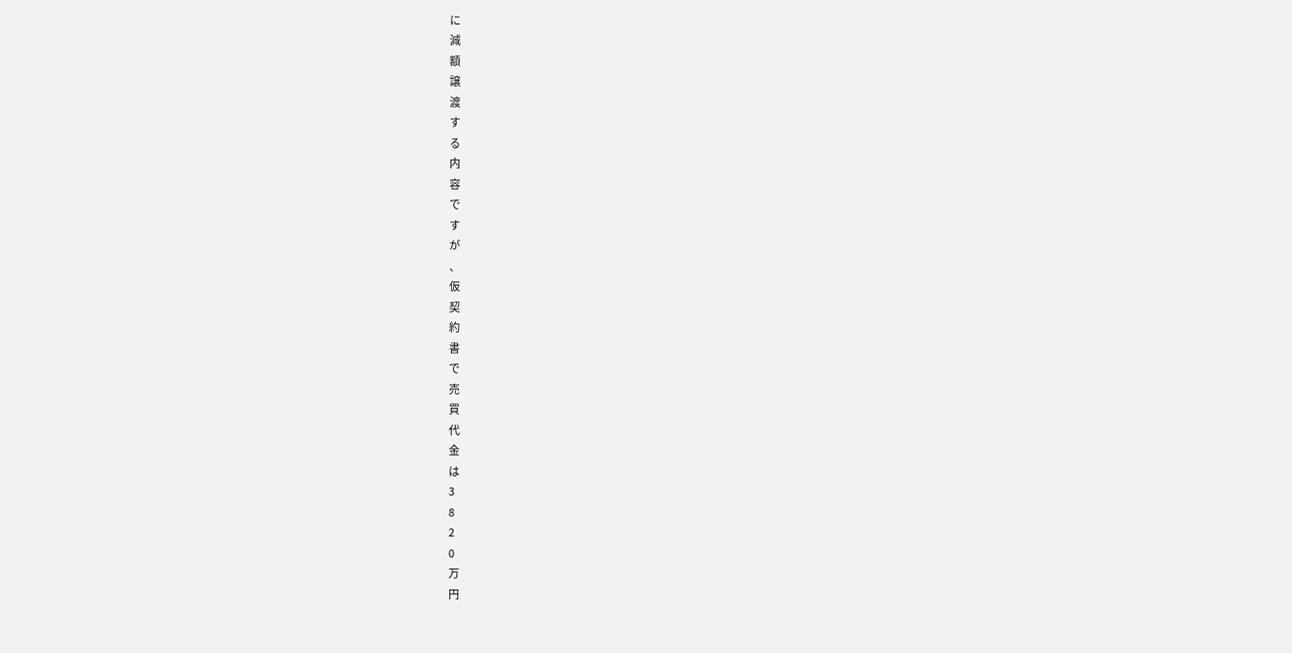に
減
額
譲
渡
す
る
内
容
で
す
が
、
仮
契
約
書
で
売
買
代
金
は
3
8
2
0
万
円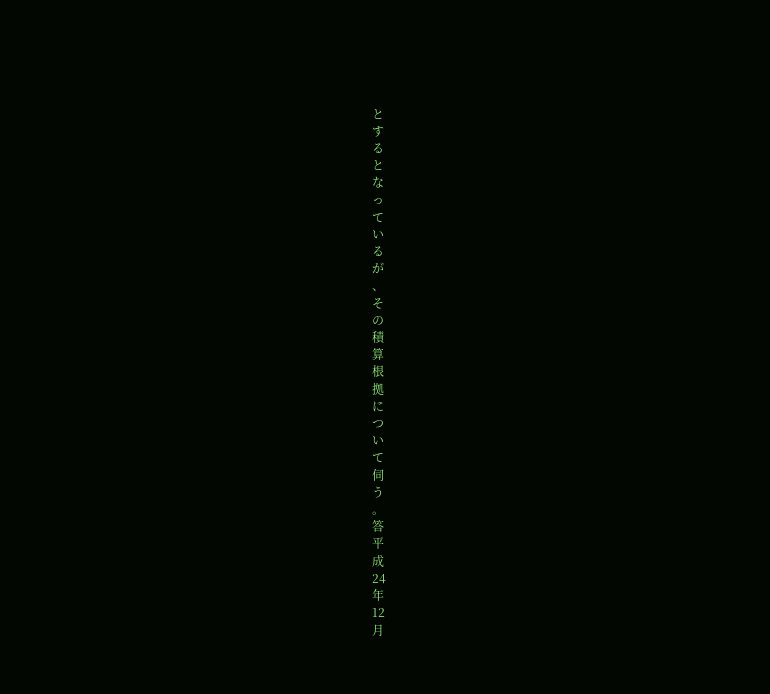と
す
る
と
な
っ
て
い
る
が
、
そ
の
積
算
根
拠
に
つ
い
て
伺
う
。
答
平
成
24
年
12
月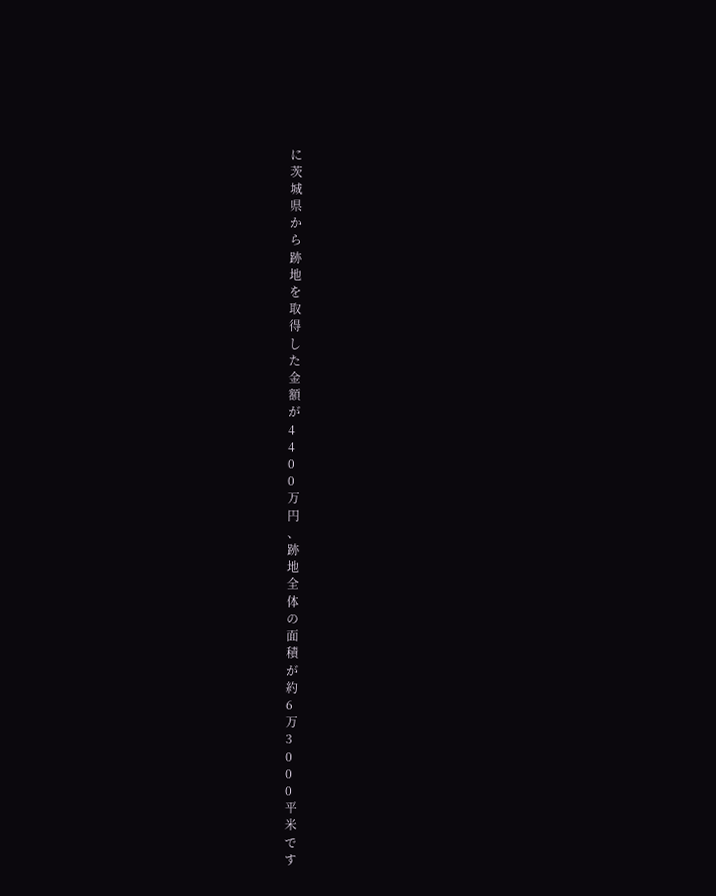に
茨
城
県
か
ら
跡
地
を
取
得
し
た
金
額
が
4
4
0
0
万
円
、
跡
地
全
体
の
面
積
が
約
6
万
3
0
0
0
平
米
で
す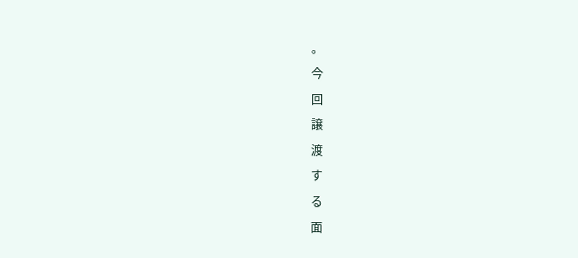。
今
回
譲
渡
す
る
面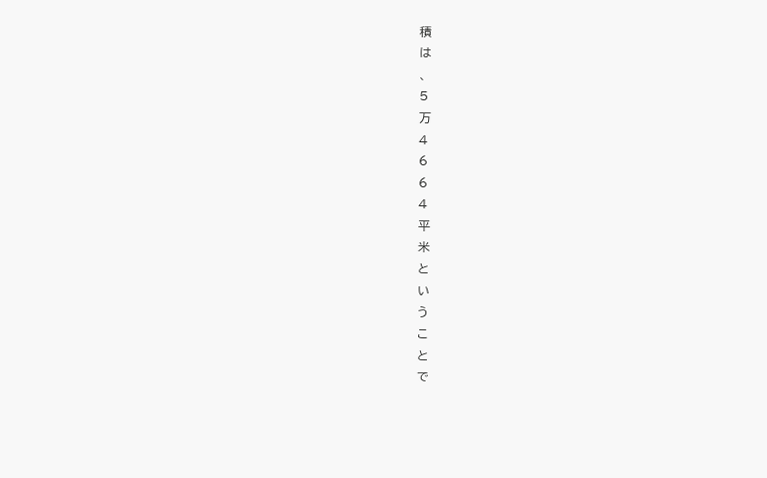積
は
、
5
万
4
6
6
4
平
米
と
い
う
こ
と
で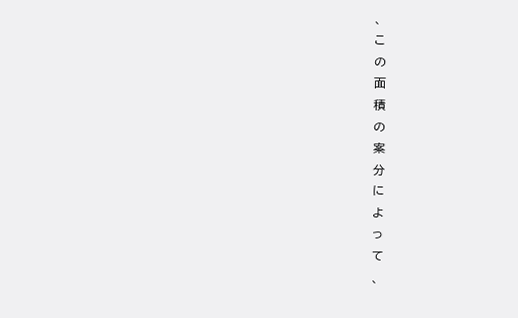、
こ
の
面
積
の
案
分
に
よ
っ
て
、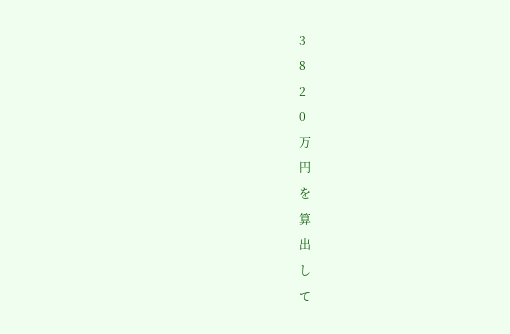3
8
2
0
万
円
を
算
出
し
て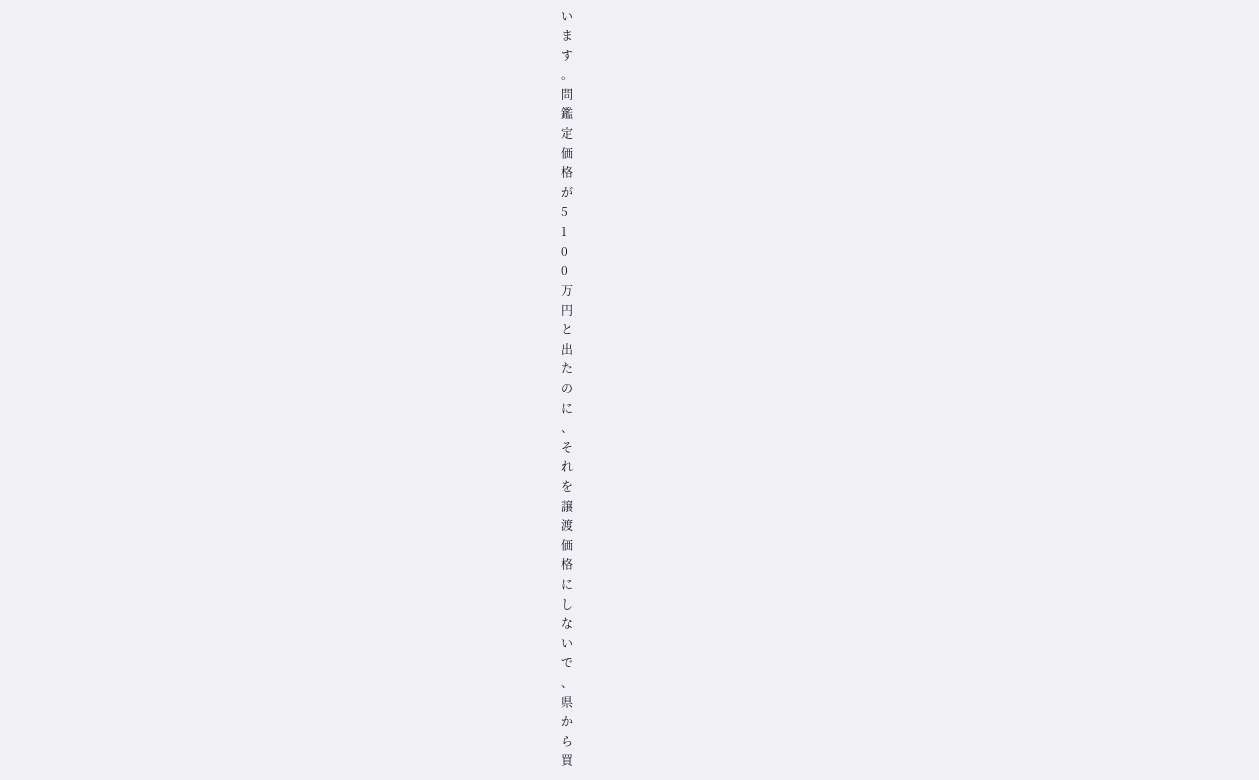い
ま
す
。
問
鑑
定
価
格
が
5
1
0
0
万
円
と
出
た
の
に
、
そ
れ
を
譲
渡
価
格
に
し
な
い
で
、
県
か
ら
買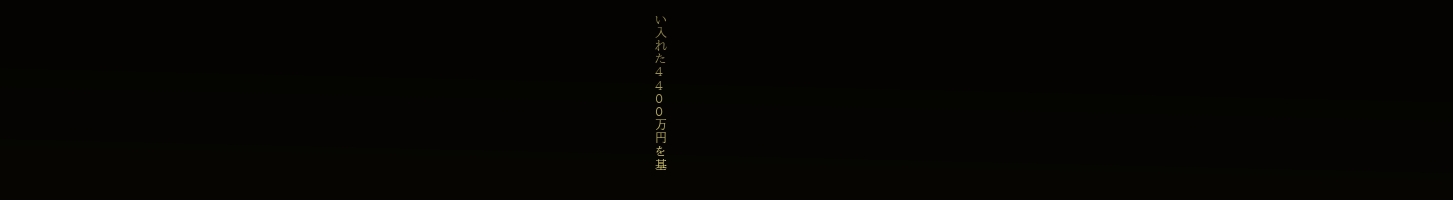い
入
れ
た
4
4
0
0
万
円
を
基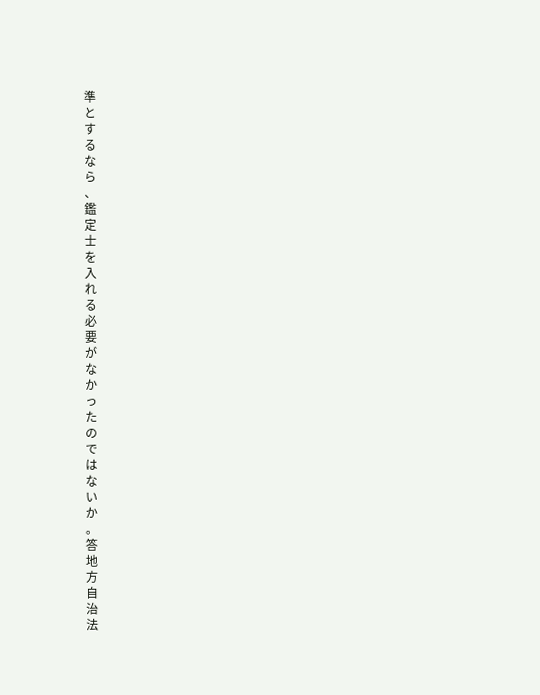準
と
す
る
な
ら
、
鑑
定
士
を
入
れ
る
必
要
が
な
か
っ
た
の
で
は
な
い
か
。
答
地
方
自
治
法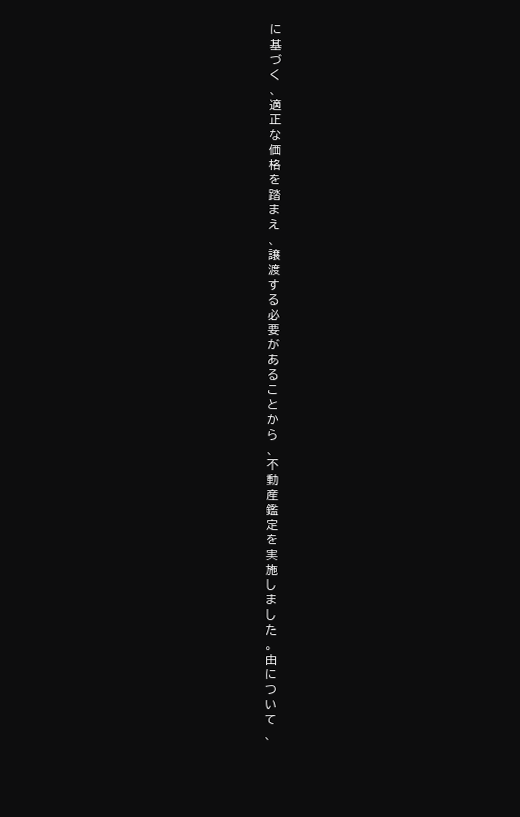に
基
づ
く
、
適
正
な
価
格
を
踏
ま
え
、
譲
渡
す
る
必
要
が
あ
る
こ
と
か
ら
、
不
動
産
鑑
定
を
実
施
し
ま
し
た
。
由
に
つ
い
て
、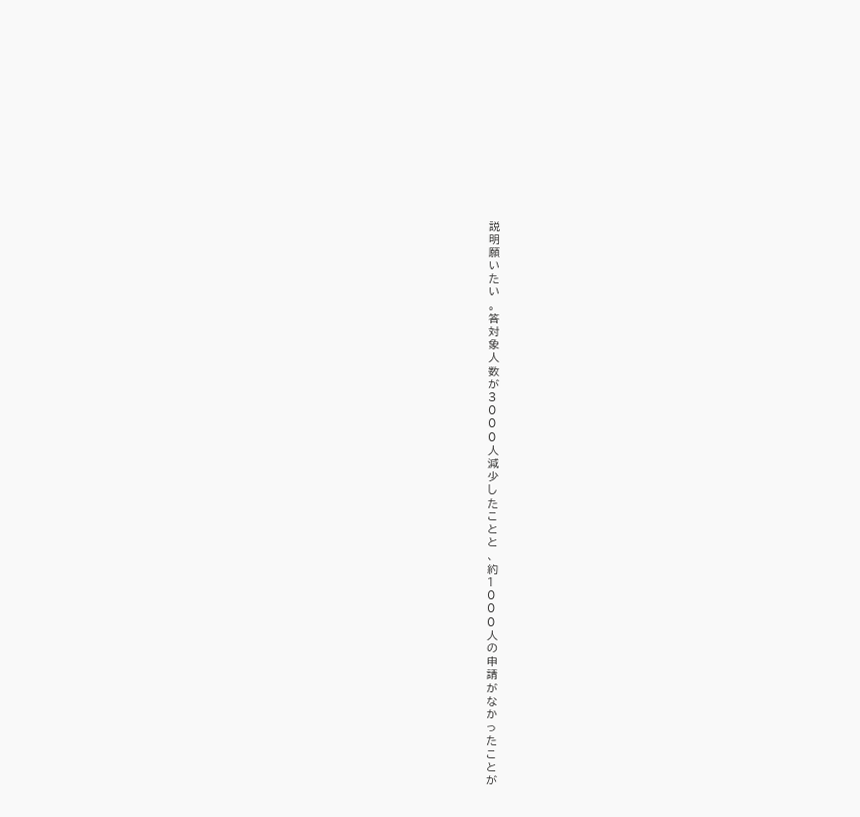説
明
願
い
た
い
。
答
対
象
人
数
が
3
0
0
0
人
減
少
し
た
こ
と
と
、
約
1
0
0
0
人
の
申
請
が
な
か
っ
た
こ
と
が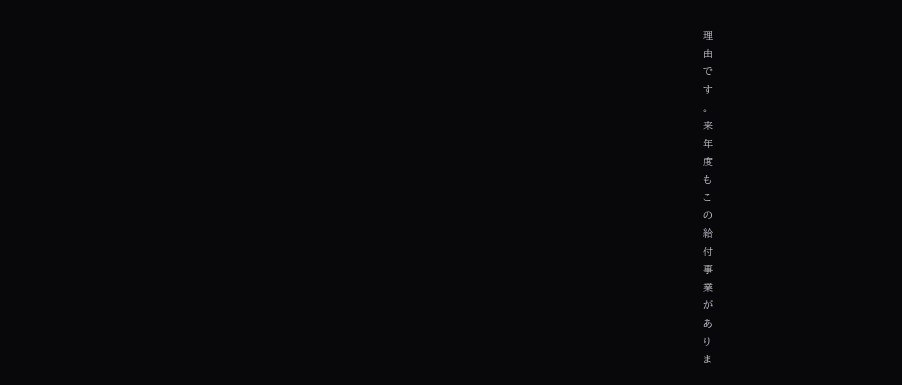理
由
で
す
。
来
年
度
も
こ
の
給
付
事
業
が
あ
り
ま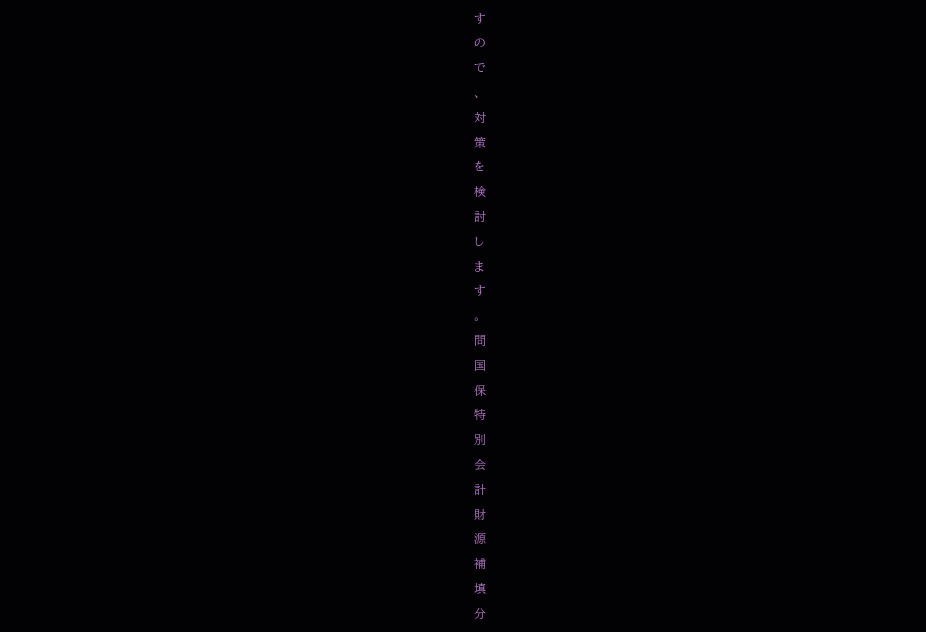す
の
で
、
対
策
を
検
討
し
ま
す
。
問
国
保
特
別
会
計
財
源
補
填
分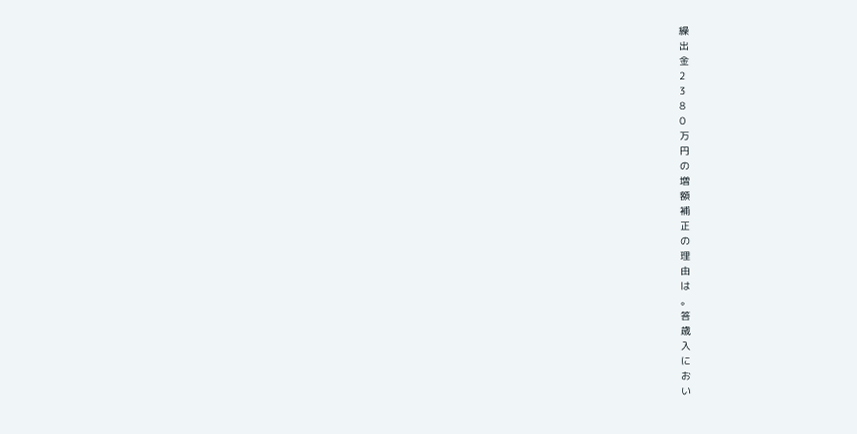繰
出
金
2
3
8
0
万
円
の
増
額
補
正
の
理
由
は
。
答
歳
入
に
お
い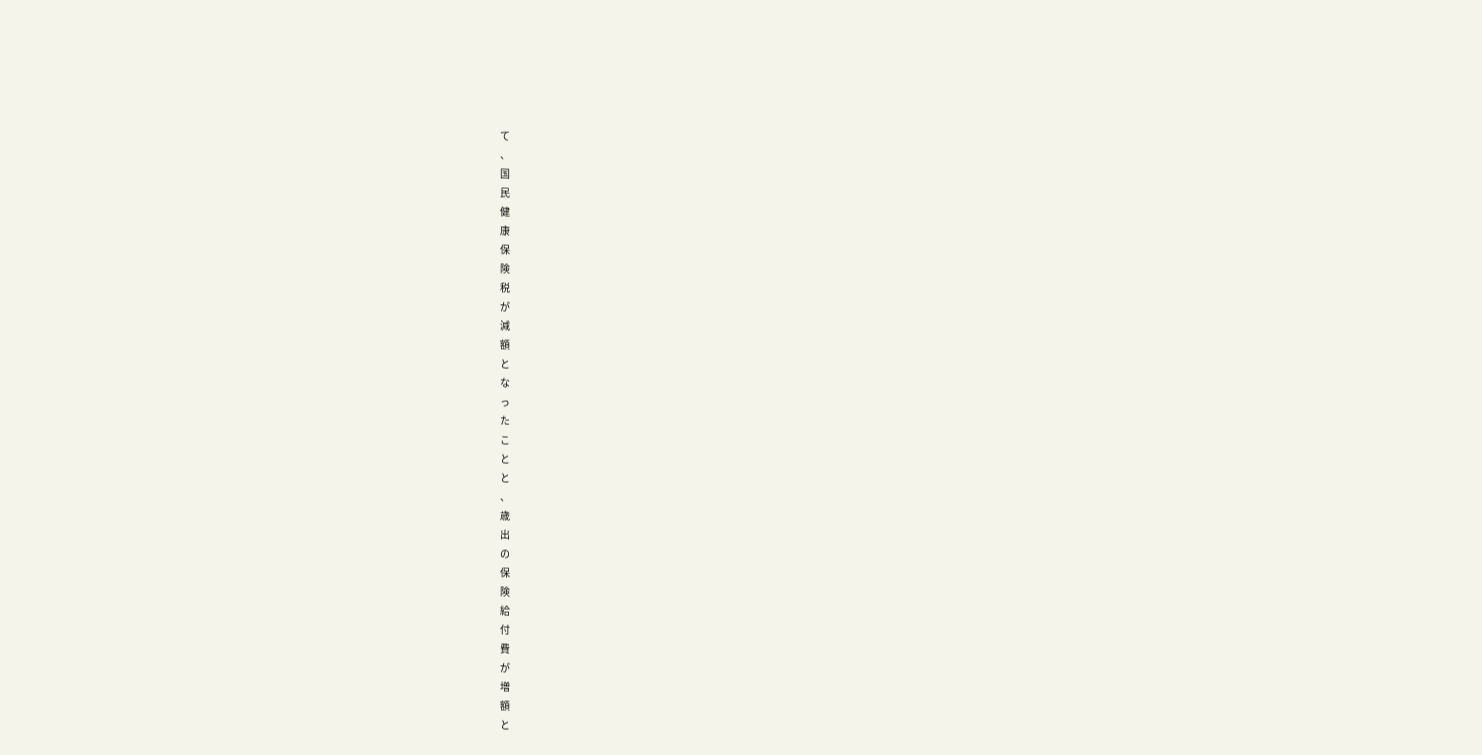て
、
国
民
健
康
保
険
税
が
減
額
と
な
っ
た
こ
と
と
、
歳
出
の
保
険
給
付
費
が
増
額
と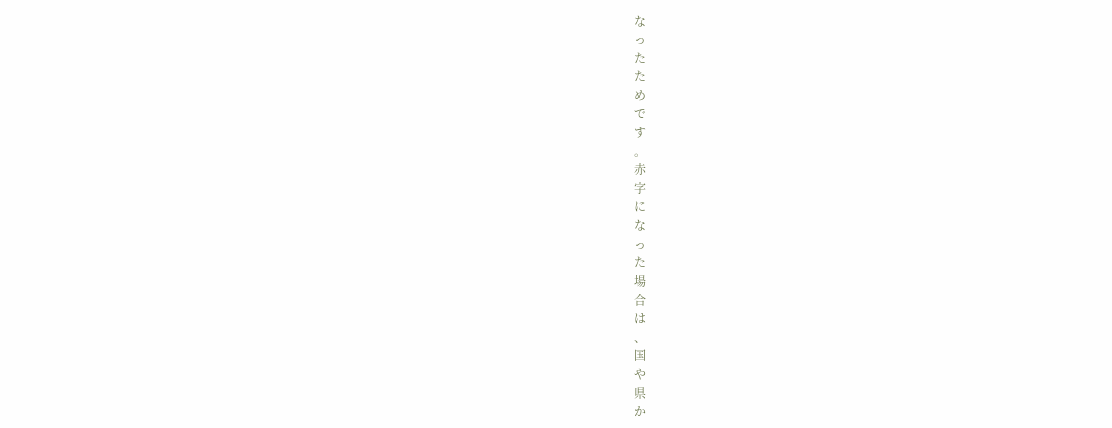な
っ
た
た
め
で
す
。
赤
字
に
な
っ
た
場
合
は
、
国
や
県
か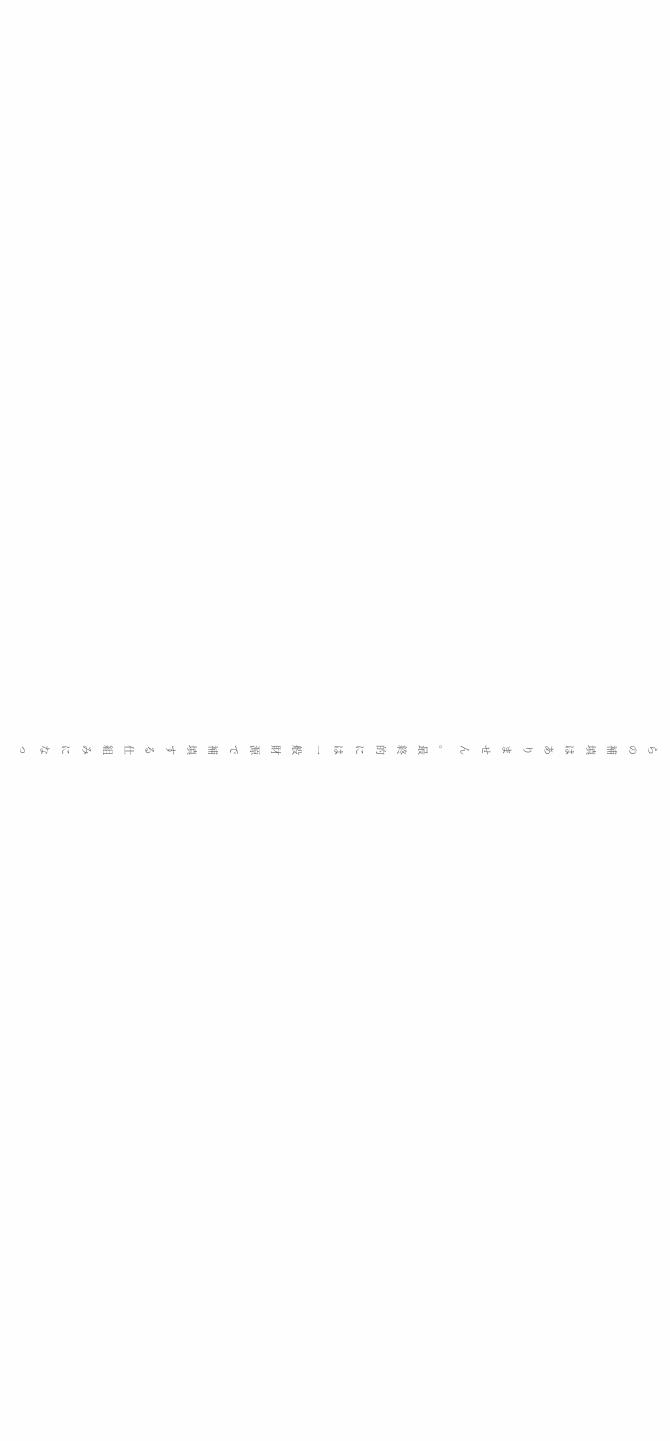ら
の
補
填
は
あ
り
ま
せ
ん
。
最
終
的
に
は
一
般
財
源
で
補
填
す
る
仕
組
み
に
な
っ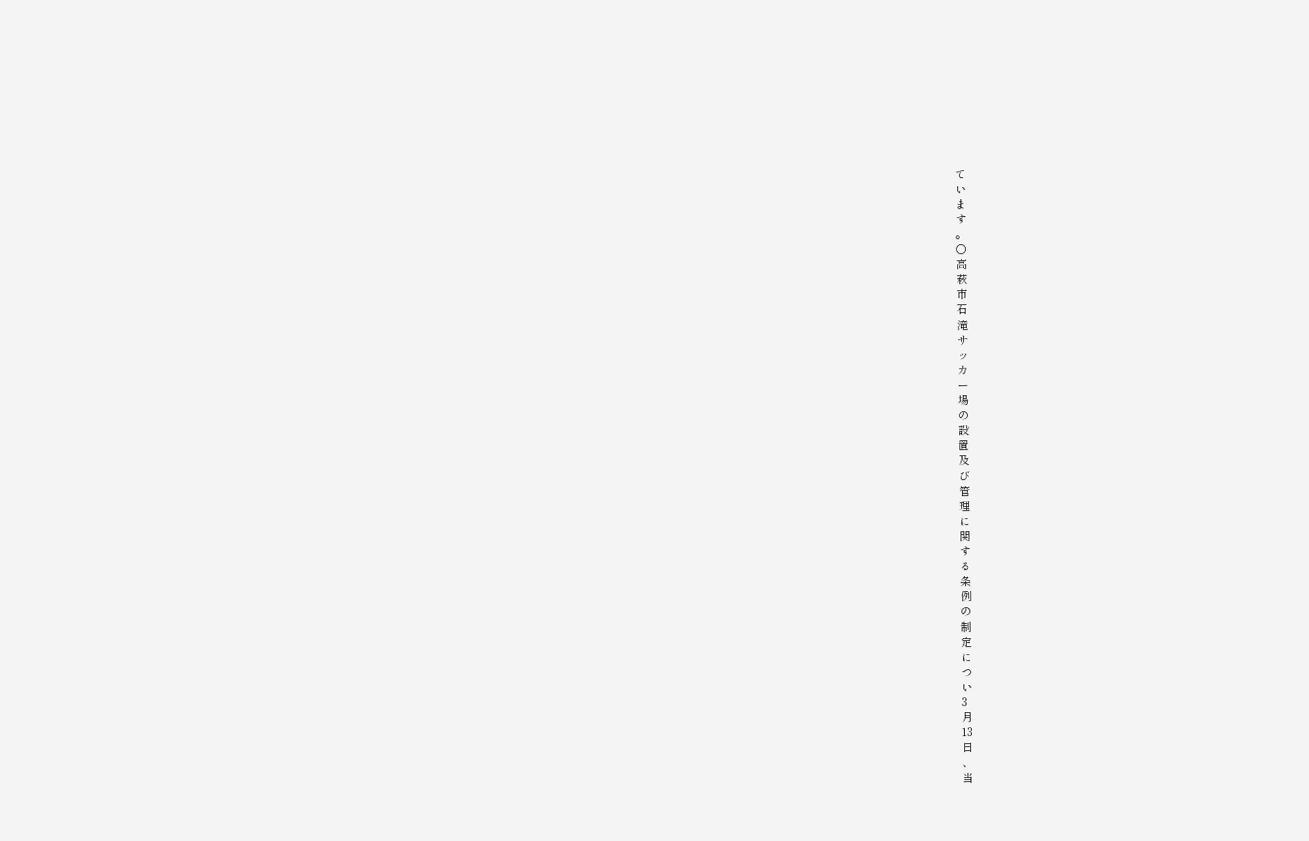て
い
ま
す
。
○
高
萩
市
石
滝
サ
ッ
カ
ー
場
の
設
置
及
び
管
理
に
関
す
る
条
例
の
制
定
に
つ
い
3
月
13
日
、
当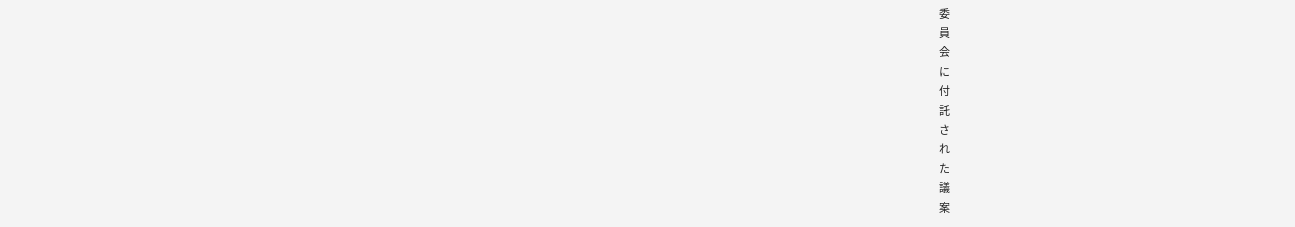委
員
会
に
付
託
さ
れ
た
議
案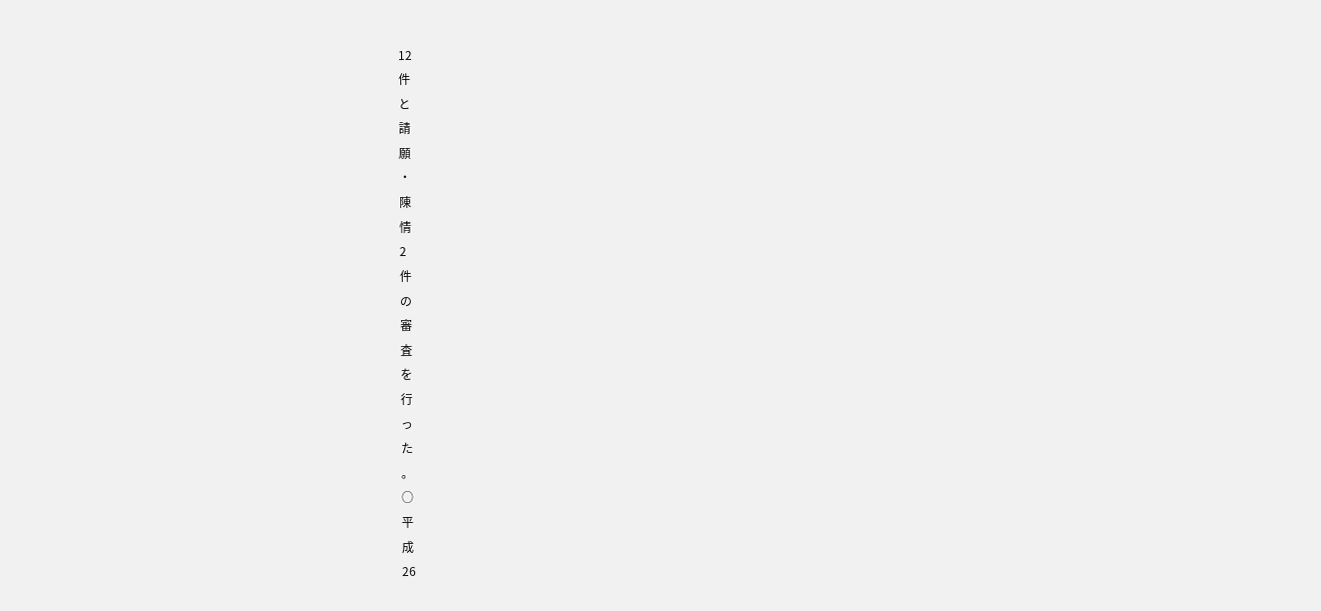12
件
と
請
願
・
陳
情
2
件
の
審
査
を
行
っ
た
。
○
平
成
26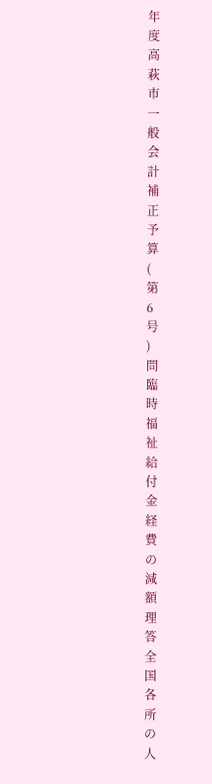年
度
高
萩
市
一
般
会
計
補
正
予
算
(
第
6
号
)
問
臨
時
福
祉
給
付
金
経
費
の
減
額
理
答
全
国
各
所
の
人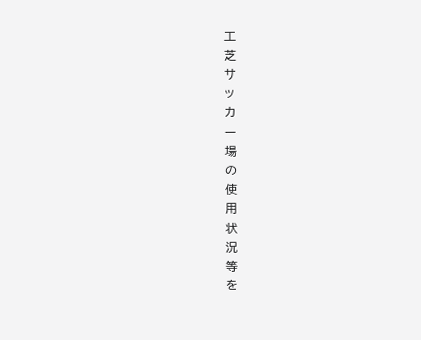工
芝
サ
ッ
カ
ー
場
の
使
用
状
況
等
を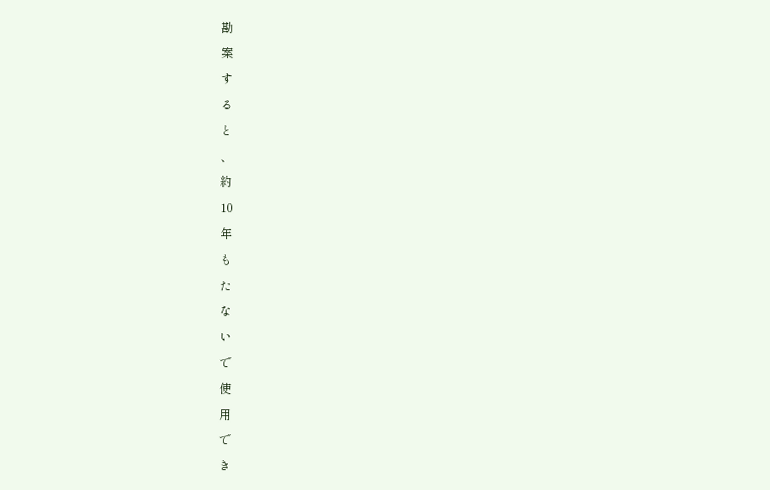勘
案
す
る
と
、
約
10
年
も
た
な
い
で
使
用
で
き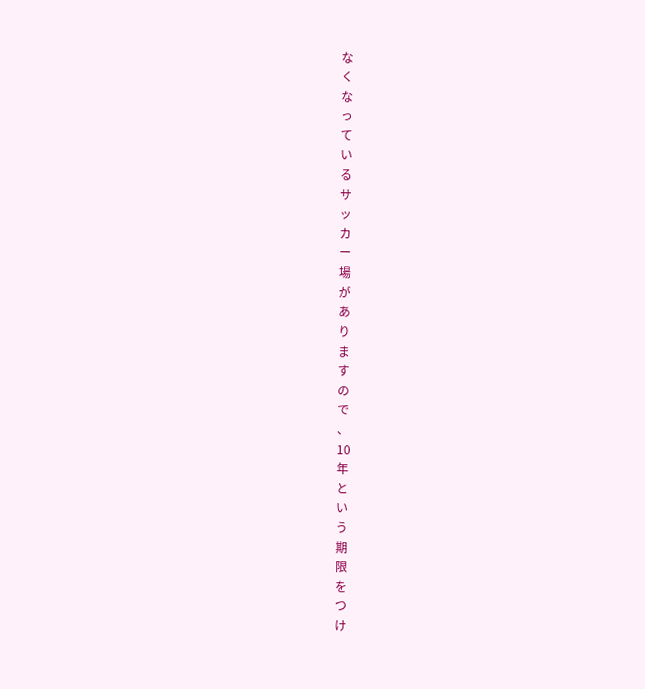な
く
な
っ
て
い
る
サ
ッ
カ
ー
場
が
あ
り
ま
す
の
で
、
10
年
と
い
う
期
限
を
つ
け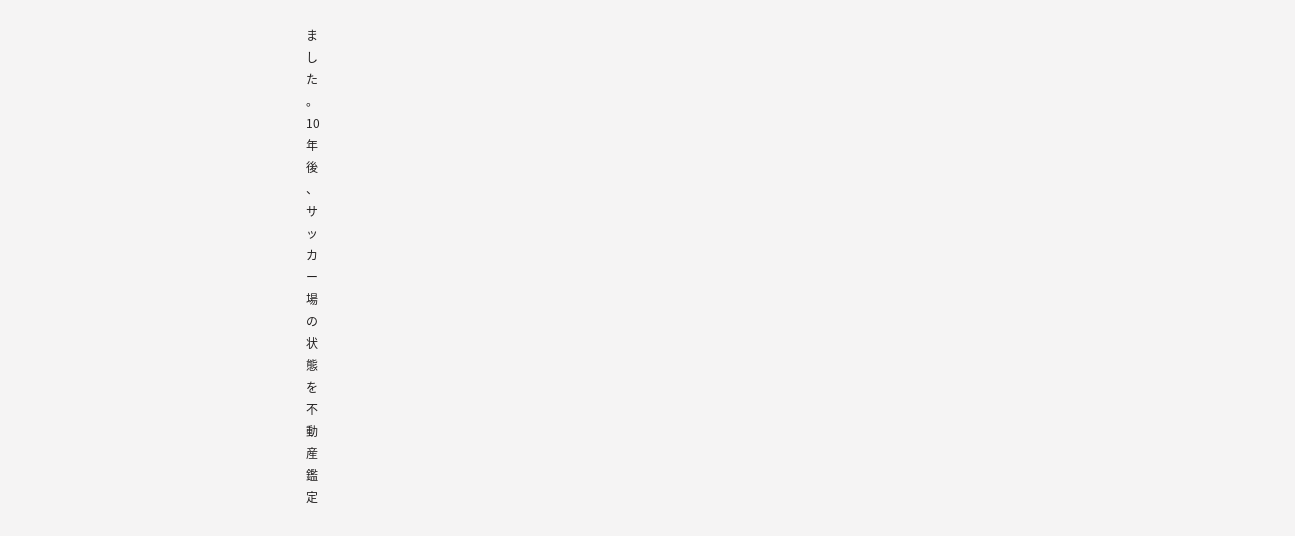ま
し
た
。
10
年
後
、
サ
ッ
カ
ー
場
の
状
態
を
不
動
産
鑑
定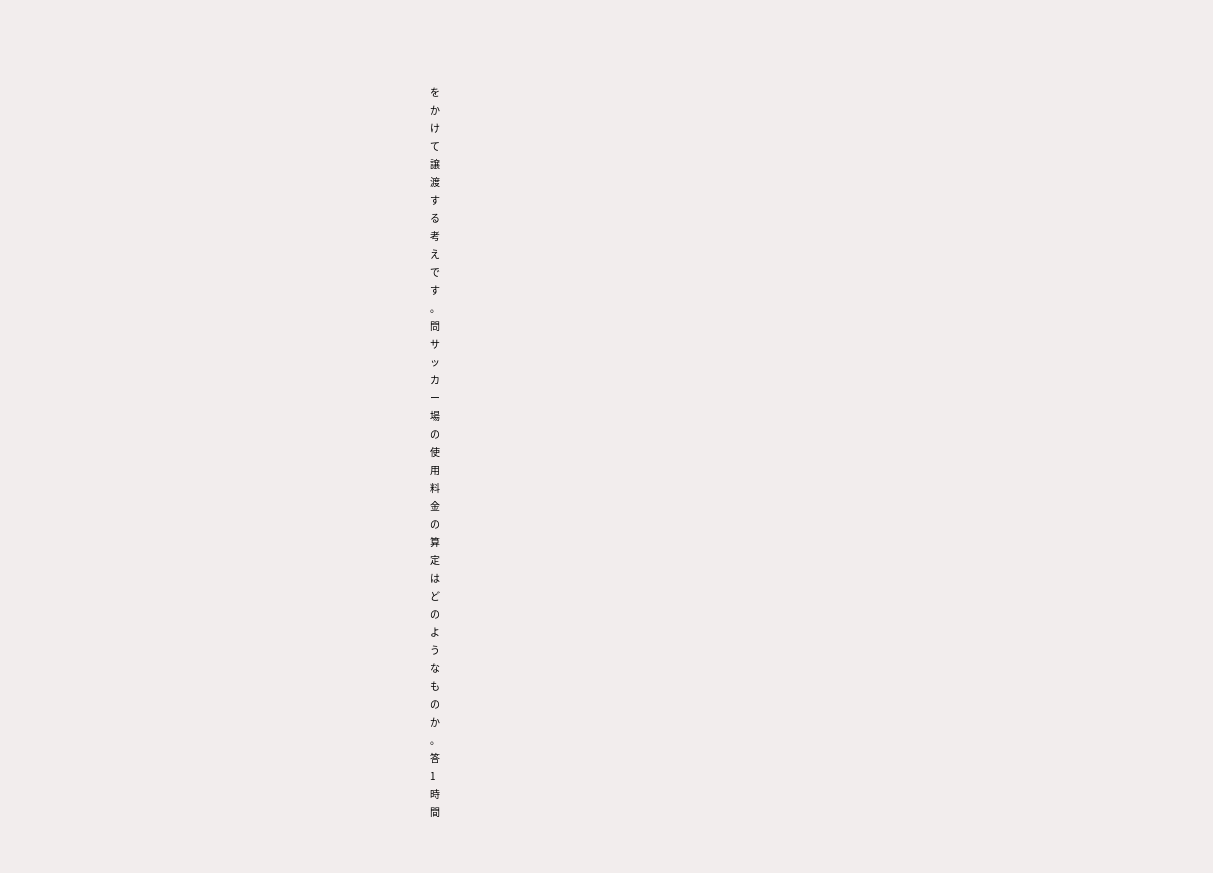を
か
け
て
譲
渡
す
る
考
え
で
す
。
問
サ
ッ
カ
ー
場
の
使
用
料
金
の
算
定
は
ど
の
よ
う
な
も
の
か
。
答
1
時
間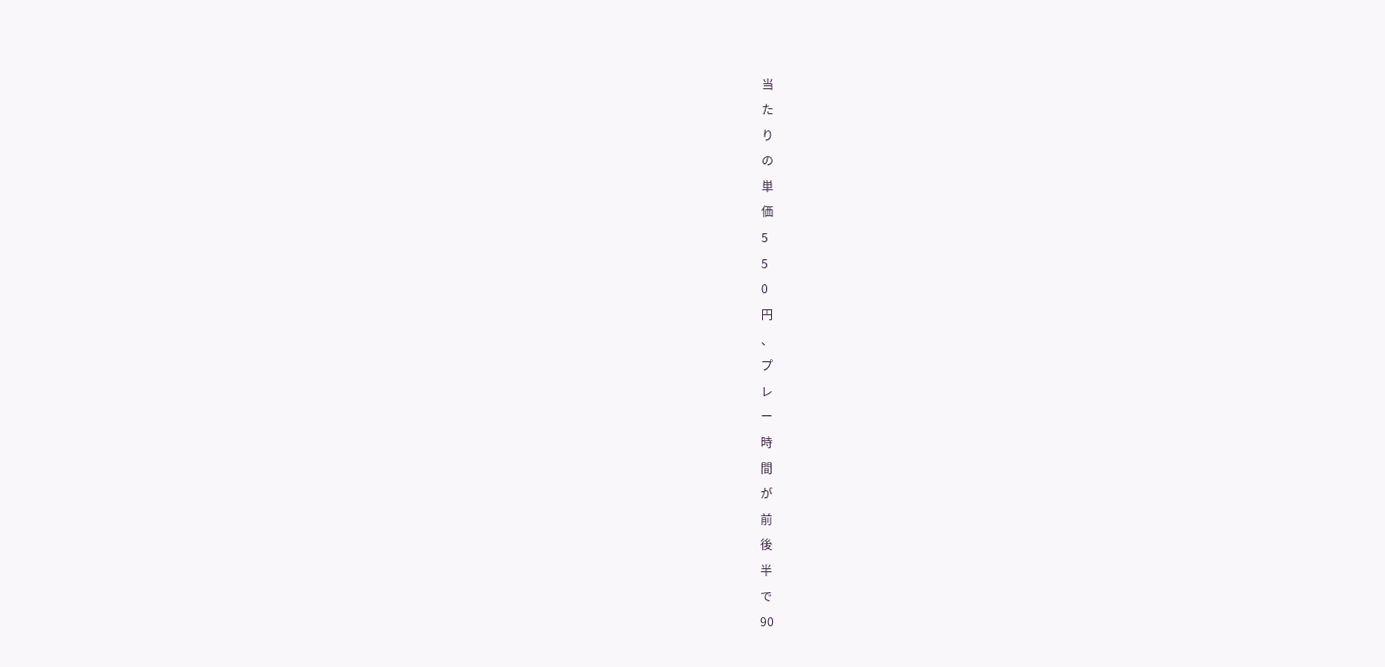当
た
り
の
単
価
5
5
0
円
、
プ
レ
ー
時
間
が
前
後
半
で
90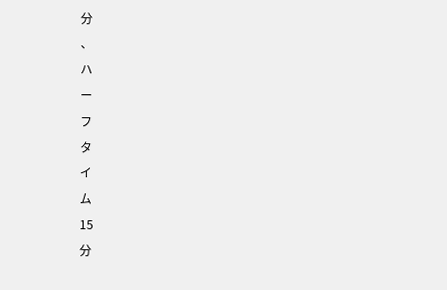分
、
ハ
ー
フ
タ
イ
ム
15
分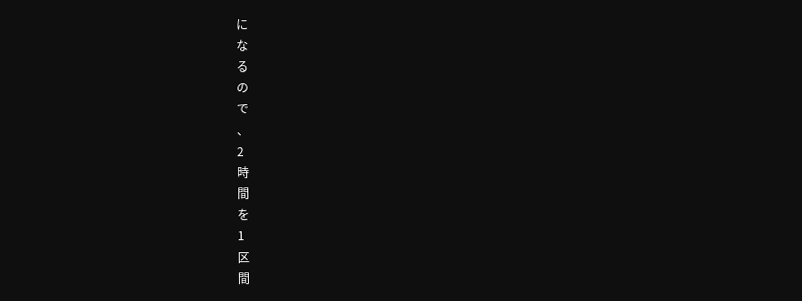に
な
る
の
で
、
2
時
間
を
1
区
間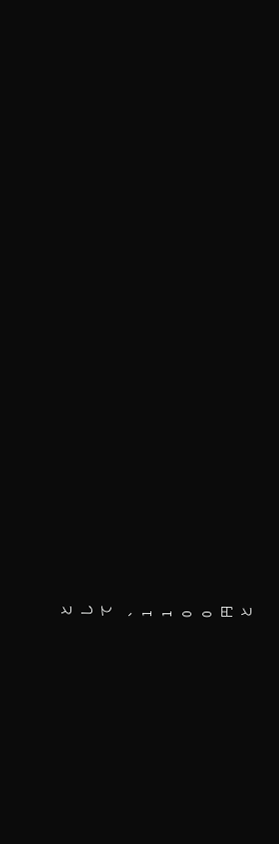と
し
て
、
1
1
0
0
円
と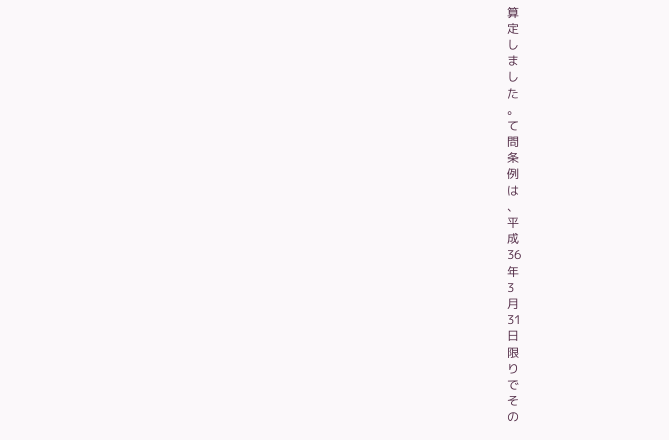算
定
し
ま
し
た
。
て
問
条
例
は
、
平
成
36
年
3
月
31
日
限
り
で
そ
の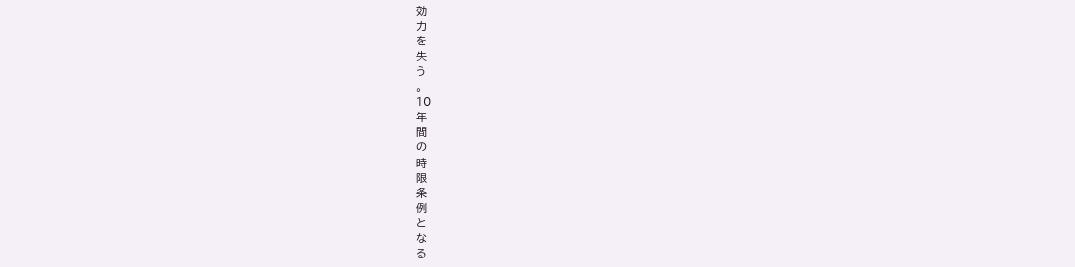効
力
を
失
う
。
10
年
間
の
時
限
条
例
と
な
る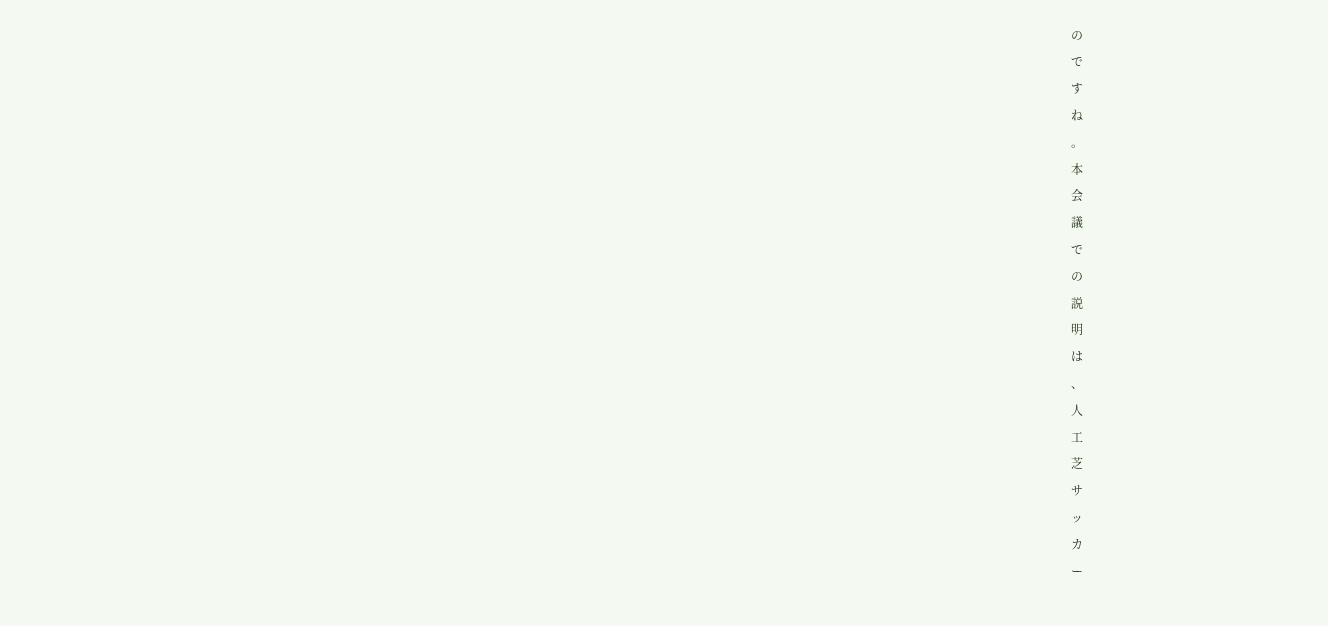の
で
す
ね
。
本
会
議
で
の
説
明
は
、
人
工
芝
サ
ッ
カ
ー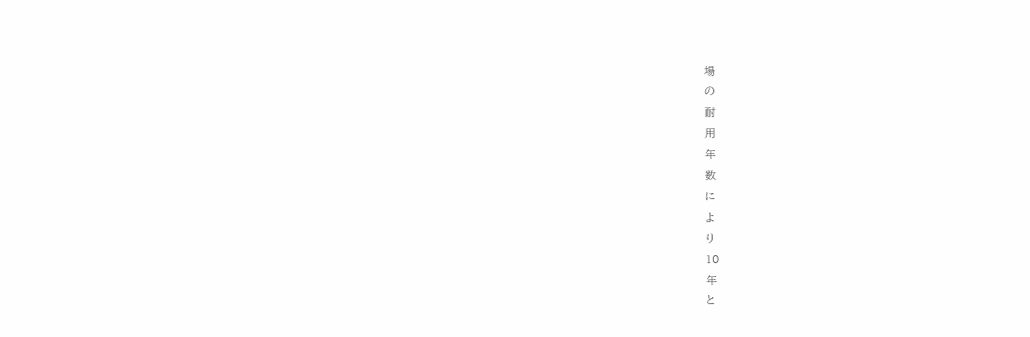場
の
耐
用
年
数
に
よ
り
10
年
と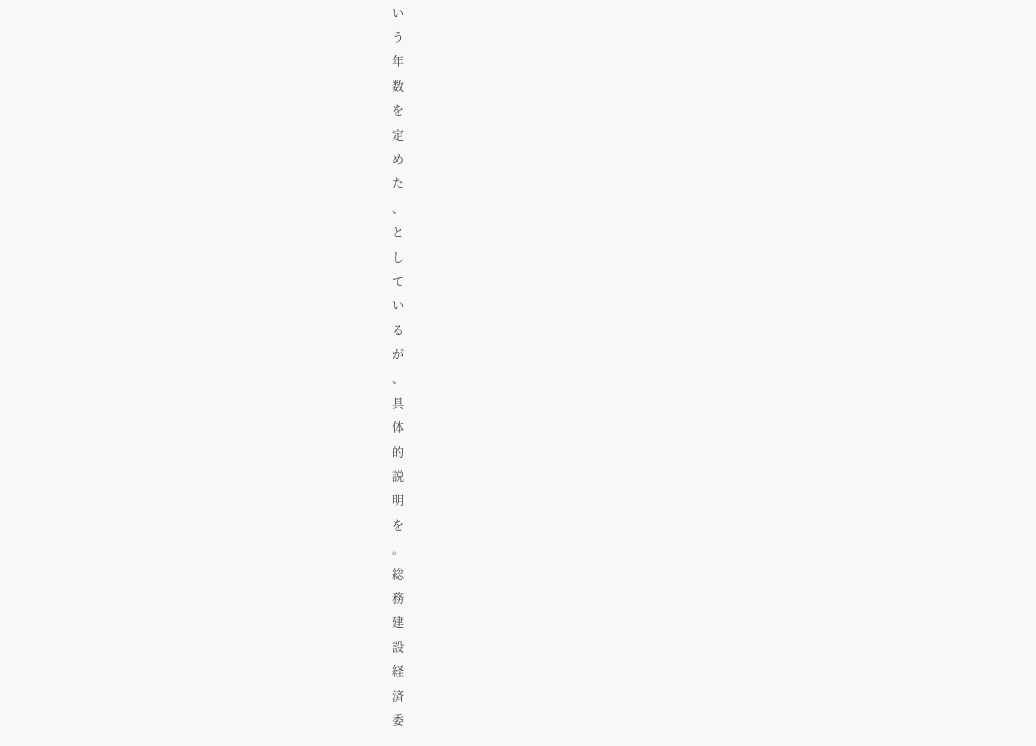い
う
年
数
を
定
め
た
、
と
し
て
い
る
が
、
具
体
的
説
明
を
。
総
務
建
設
経
済
委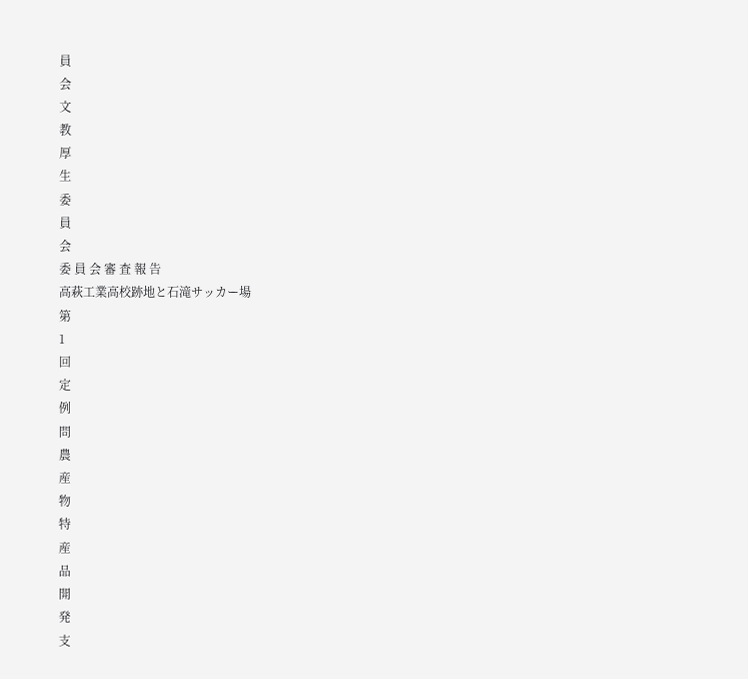員
会
文
教
厚
生
委
員
会
委 員 会 審 査 報 告
高萩工業高校跡地と石滝サッカー場
第
1
回
定
例
問
農
産
物
特
産
品
開
発
支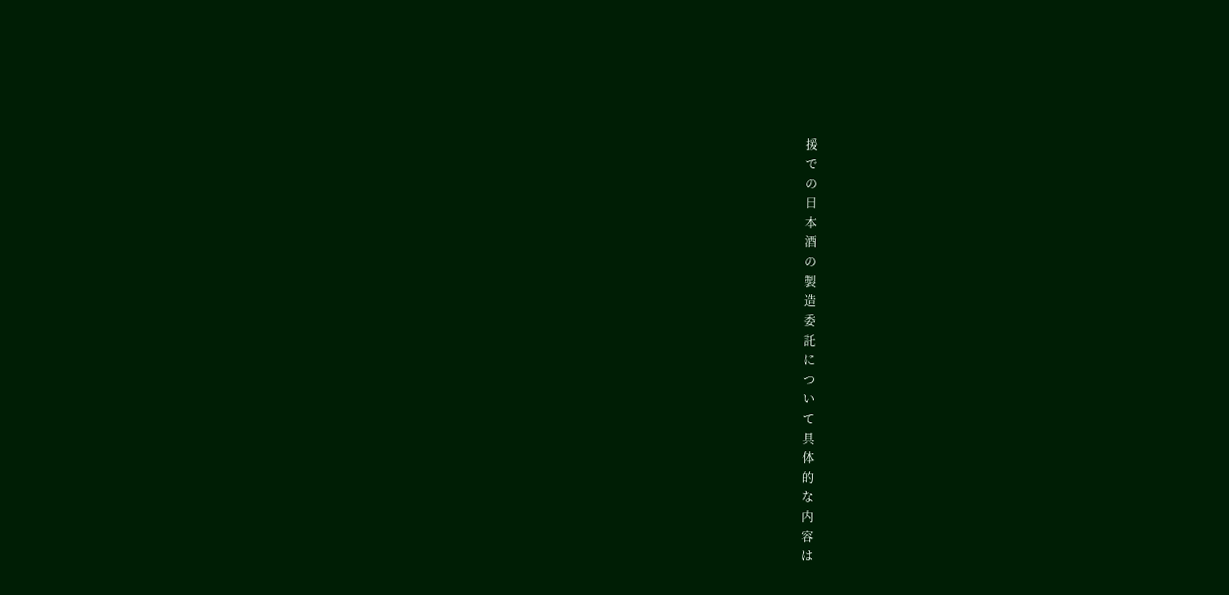援
で
の
日
本
酒
の
製
造
委
託
に
つ
い
て
具
体
的
な
内
容
は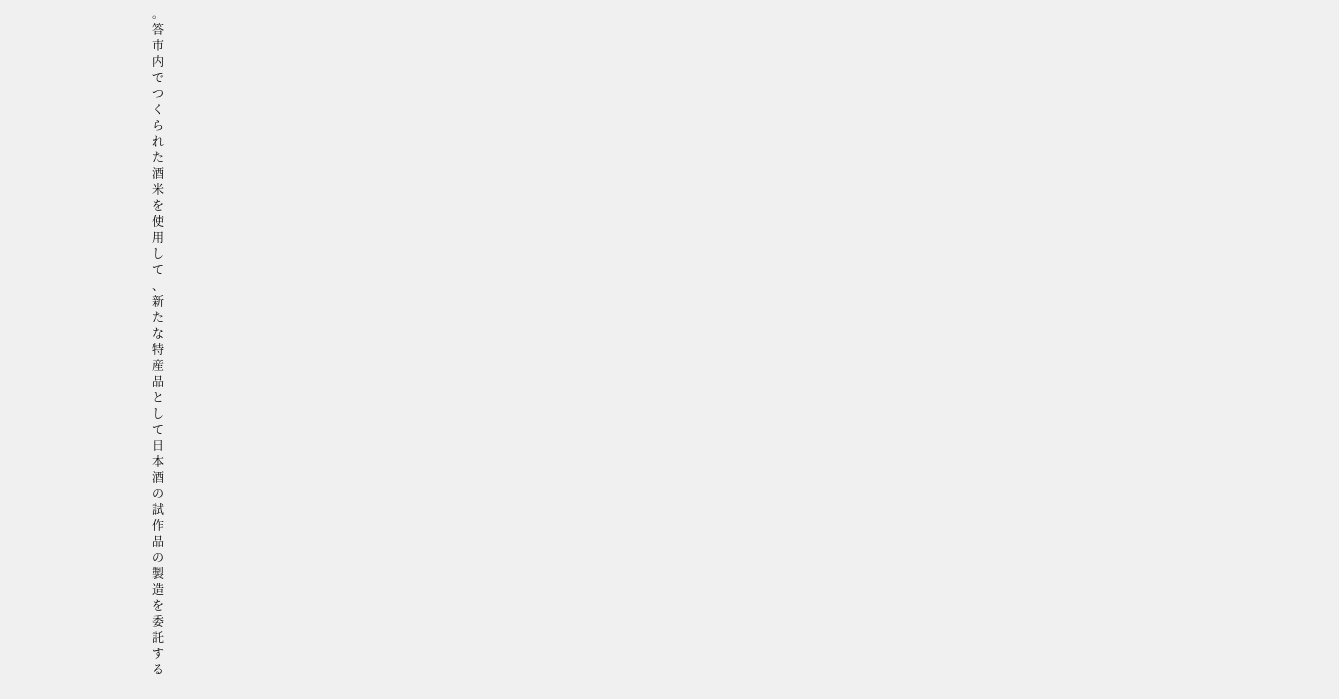。
答
市
内
で
つ
く
ら
れ
た
酒
米
を
使
用
し
て
、
新
た
な
特
産
品
と
し
て
日
本
酒
の
試
作
品
の
製
造
を
委
託
す
る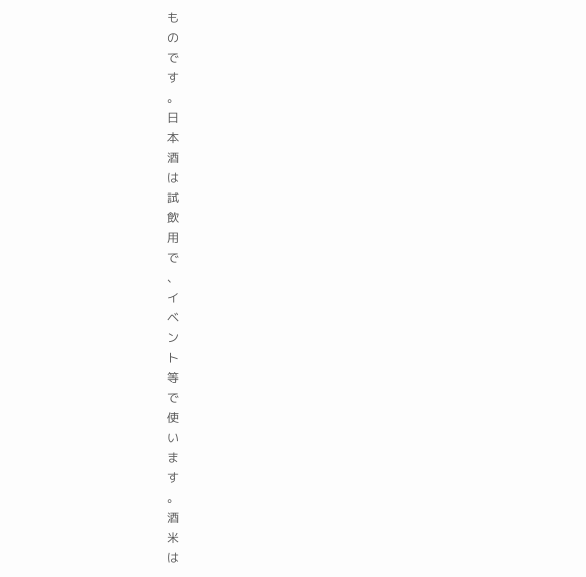も
の
で
す
。
日
本
酒
は
試
飲
用
で
、
イ
ベ
ン
ト
等
で
使
い
ま
す
。
酒
米
は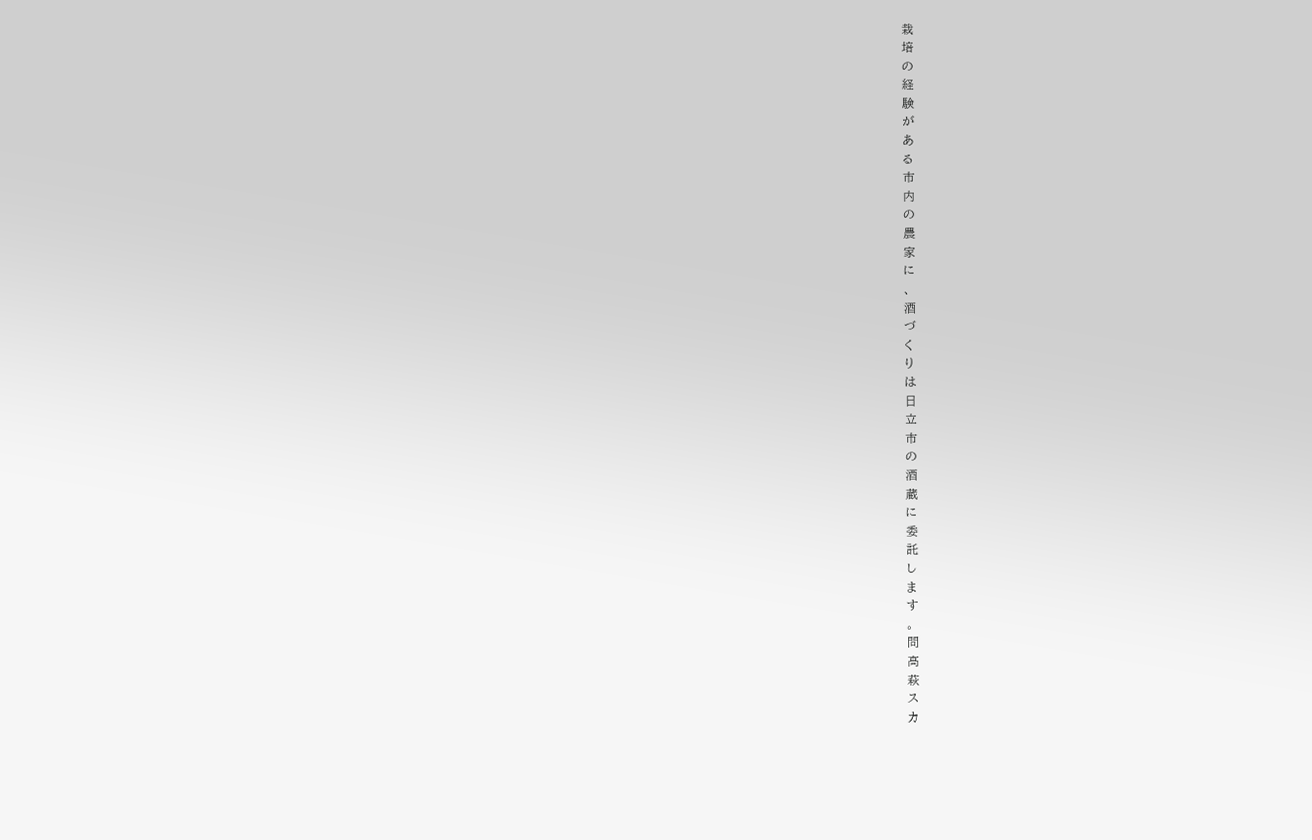栽
培
の
経
験
が
あ
る
市
内
の
農
家
に
、
酒
づ
く
り
は
日
立
市
の
酒
蔵
に
委
託
し
ま
す
。
問
高
萩
ス
カ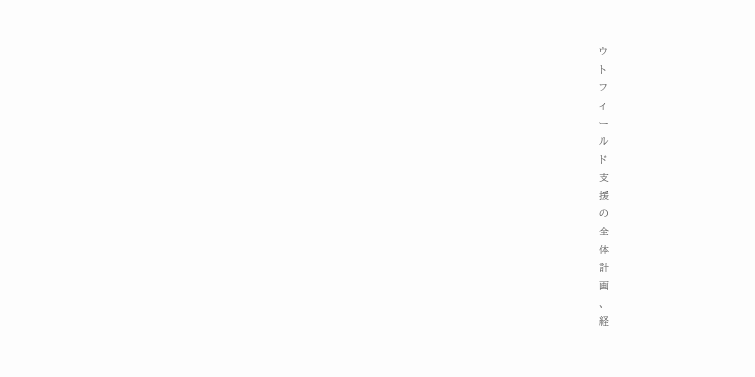ウ
ト
フ
ィ
ー
ル
ド
支
援
の
全
体
計
画
、
経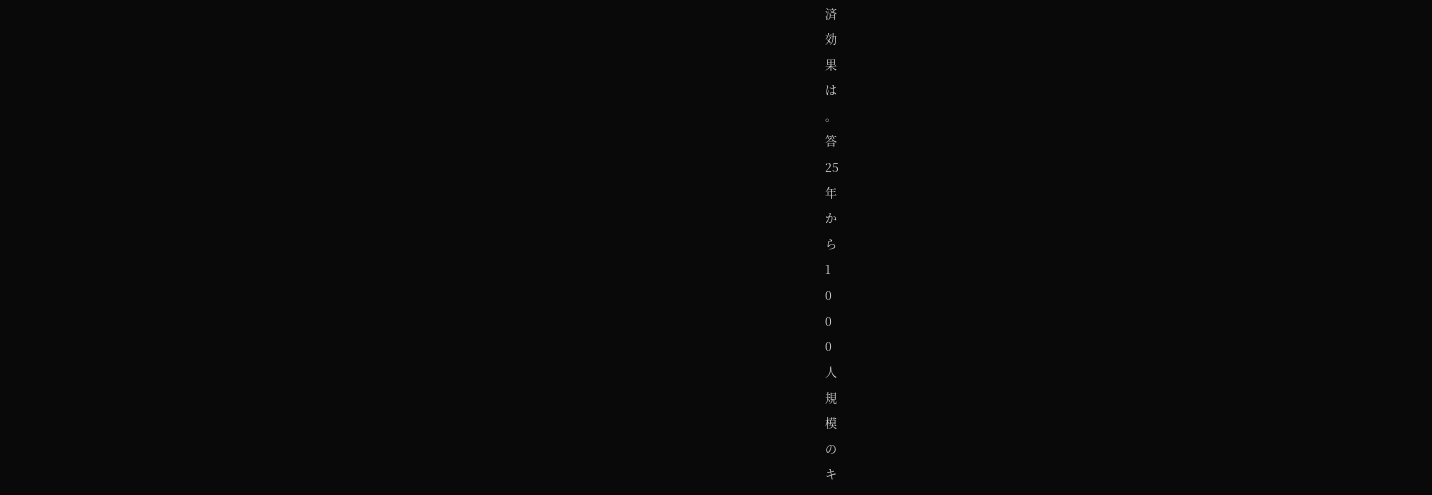済
効
果
は
。
答
25
年
か
ら
1
0
0
0
人
規
模
の
キ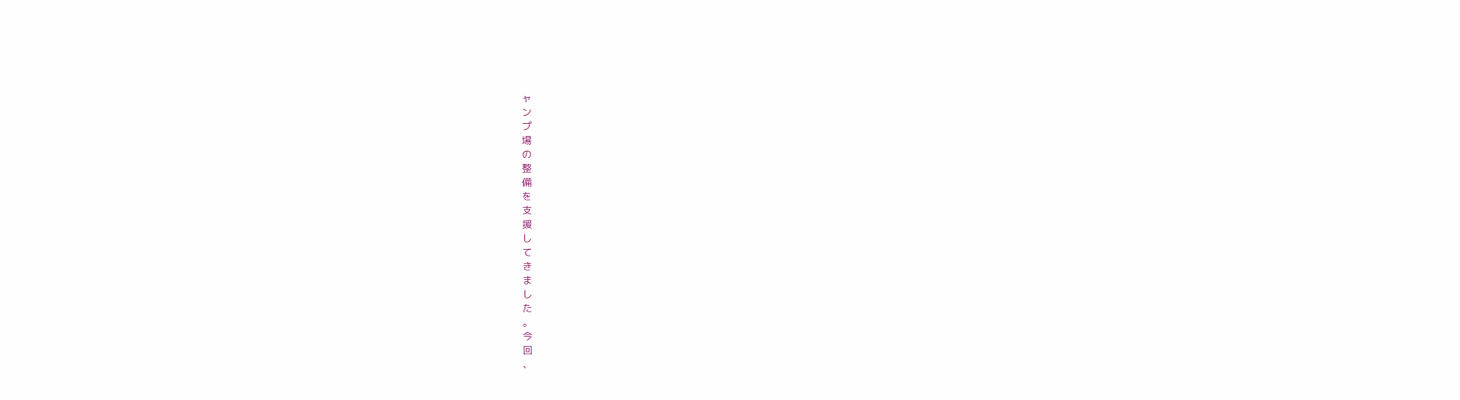ャ
ン
プ
場
の
整
備
を
支
援
し
て
き
ま
し
た
。
今
回
、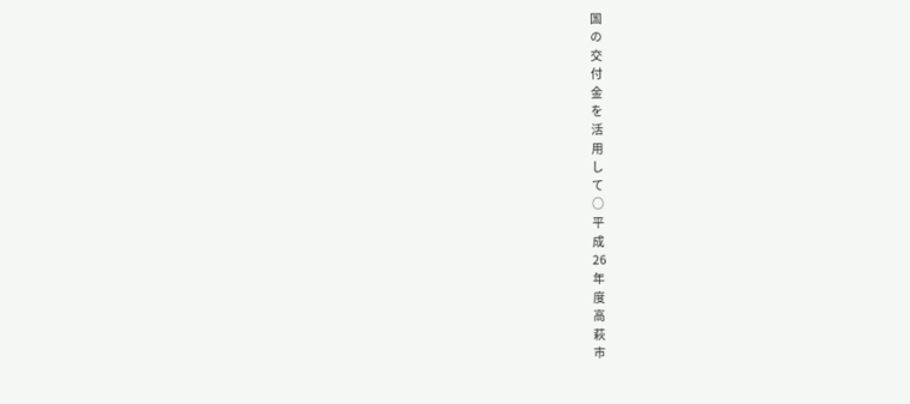国
の
交
付
金
を
活
用
し
て
○
平
成
26
年
度
高
萩
市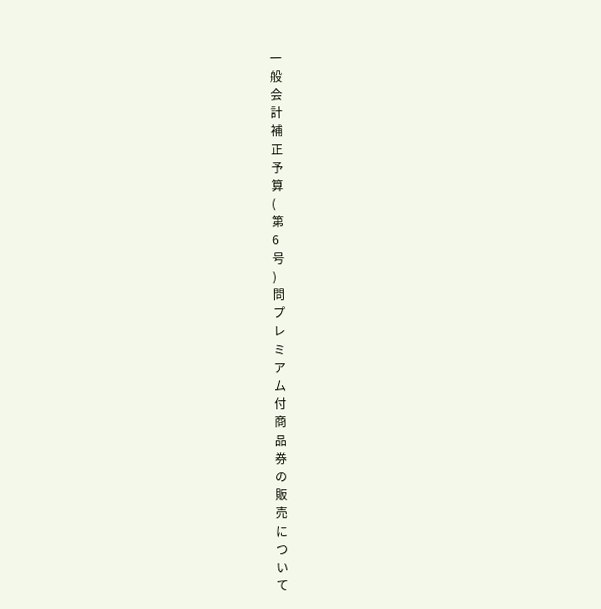一
般
会
計
補
正
予
算
(
第
6
号
)
問
プ
レ
ミ
ア
ム
付
商
品
券
の
販
売
に
つ
い
て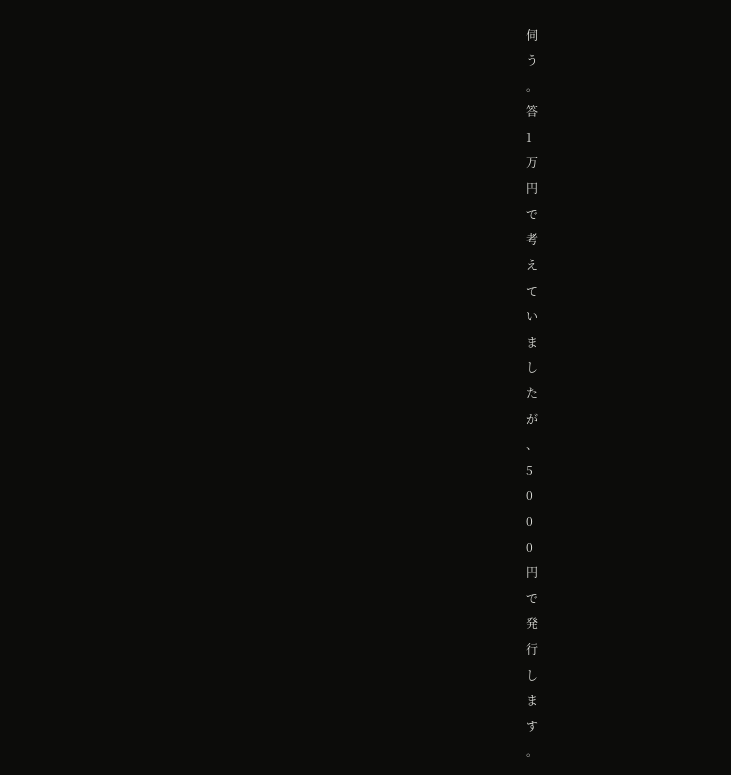伺
う
。
答
1
万
円
で
考
え
て
い
ま
し
た
が
、
5
0
0
0
円
で
発
行
し
ま
す
。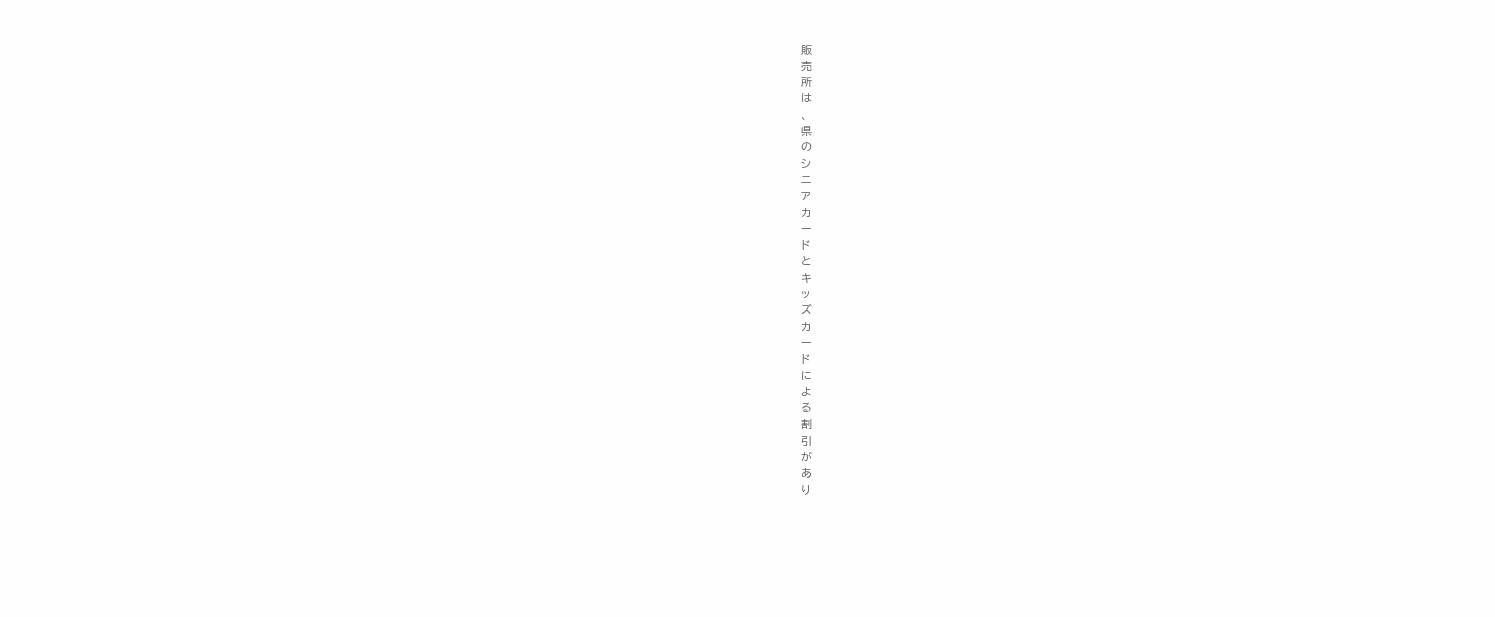販
売
所
は
、
県
の
シ
ニ
ア
カ
ー
ド
と
キ
ッ
ズ
カ
ー
ド
に
よ
る
割
引
が
あ
り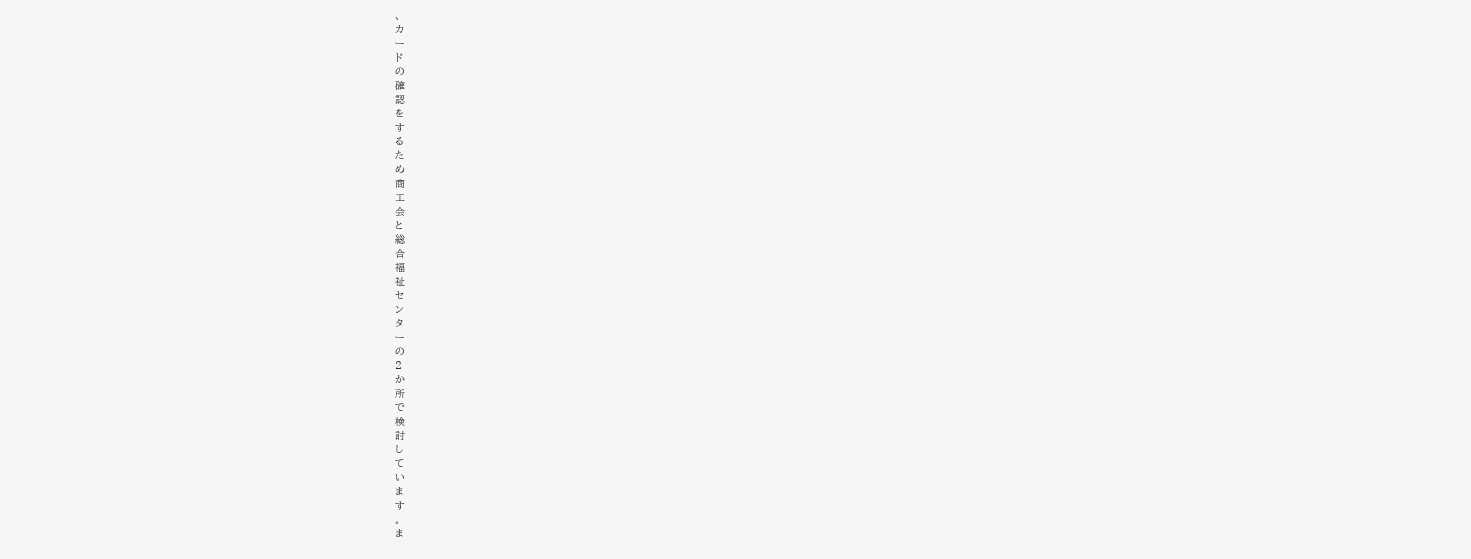、
カ
ー
ド
の
確
認
を
す
る
た
め
商
工
会
と
総
合
福
祉
セ
ン
タ
ー
の
2
か
所
で
検
討
し
て
い
ま
す
。
ま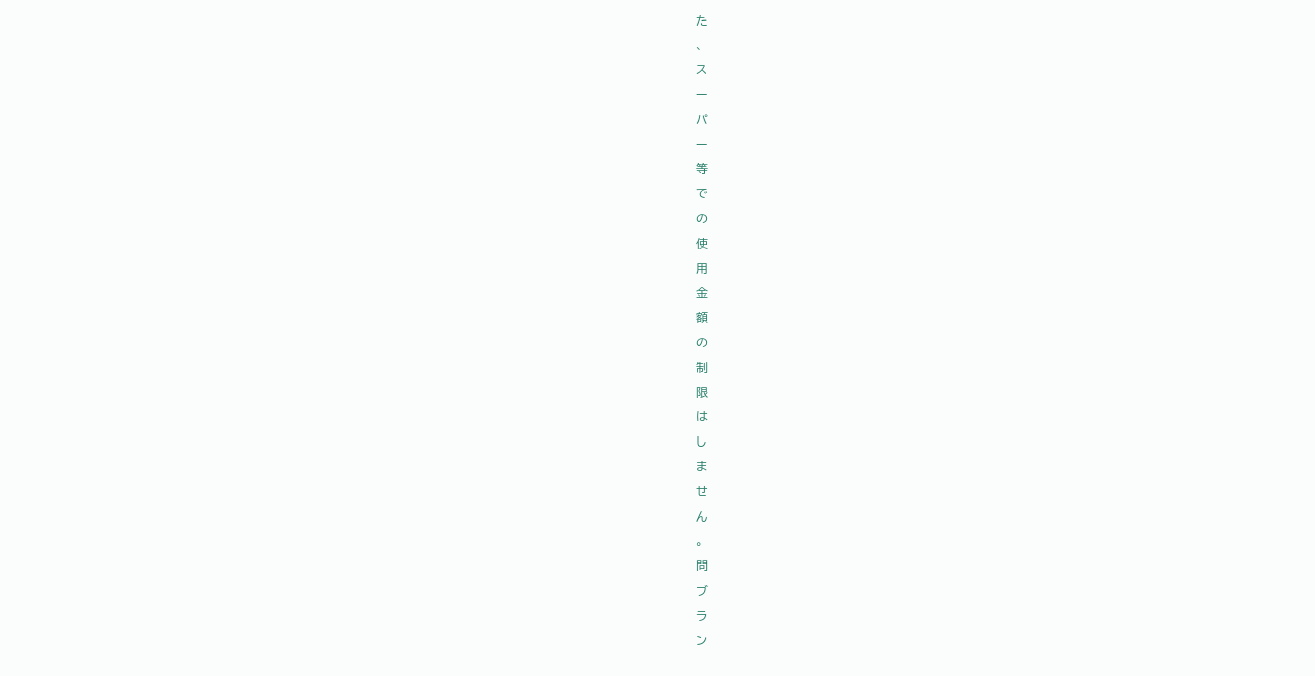た
、
ス
ー
パ
ー
等
で
の
使
用
金
額
の
制
限
は
し
ま
せ
ん
。
問
ブ
ラ
ン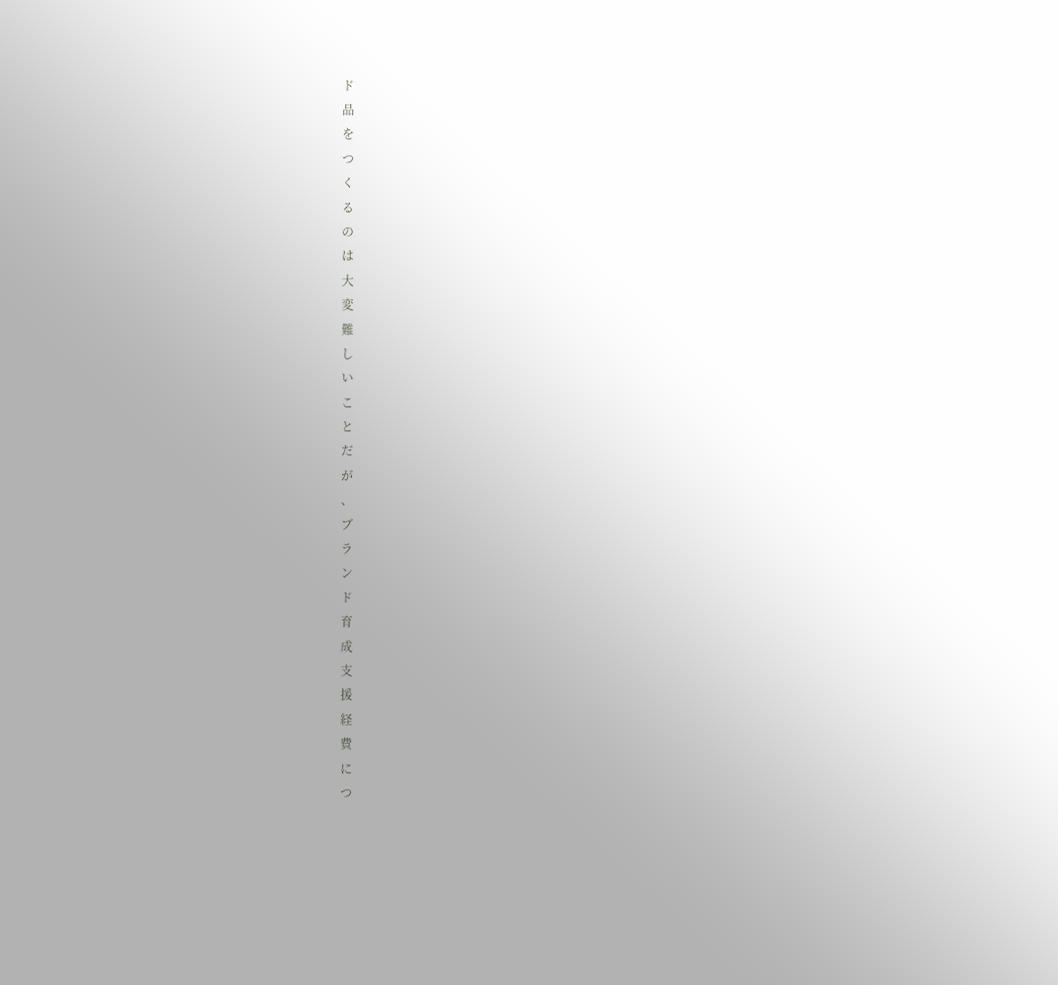ド
品
を
つ
く
る
の
は
大
変
難
し
い
こ
と
だ
が
、
ブ
ラ
ン
ド
育
成
支
援
経
費
に
つ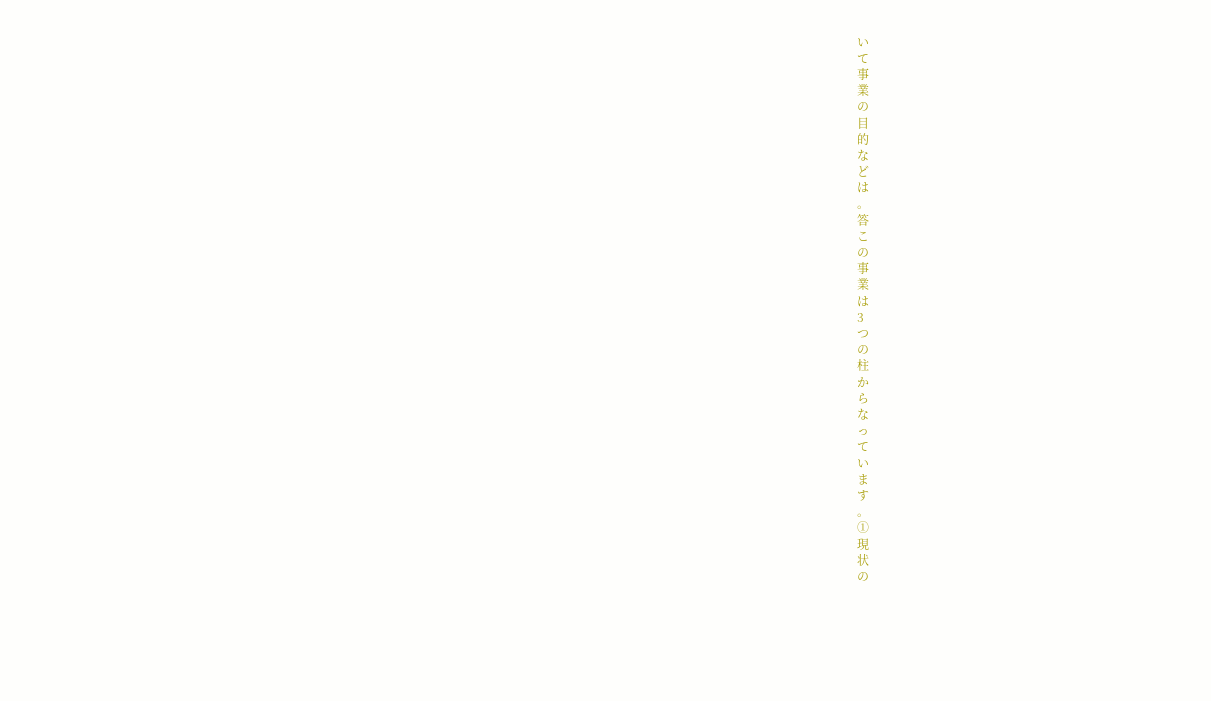い
て
事
業
の
目
的
な
ど
は
。
答
こ
の
事
業
は
3
つ
の
柱
か
ら
な
っ
て
い
ま
す
。
①
現
状
の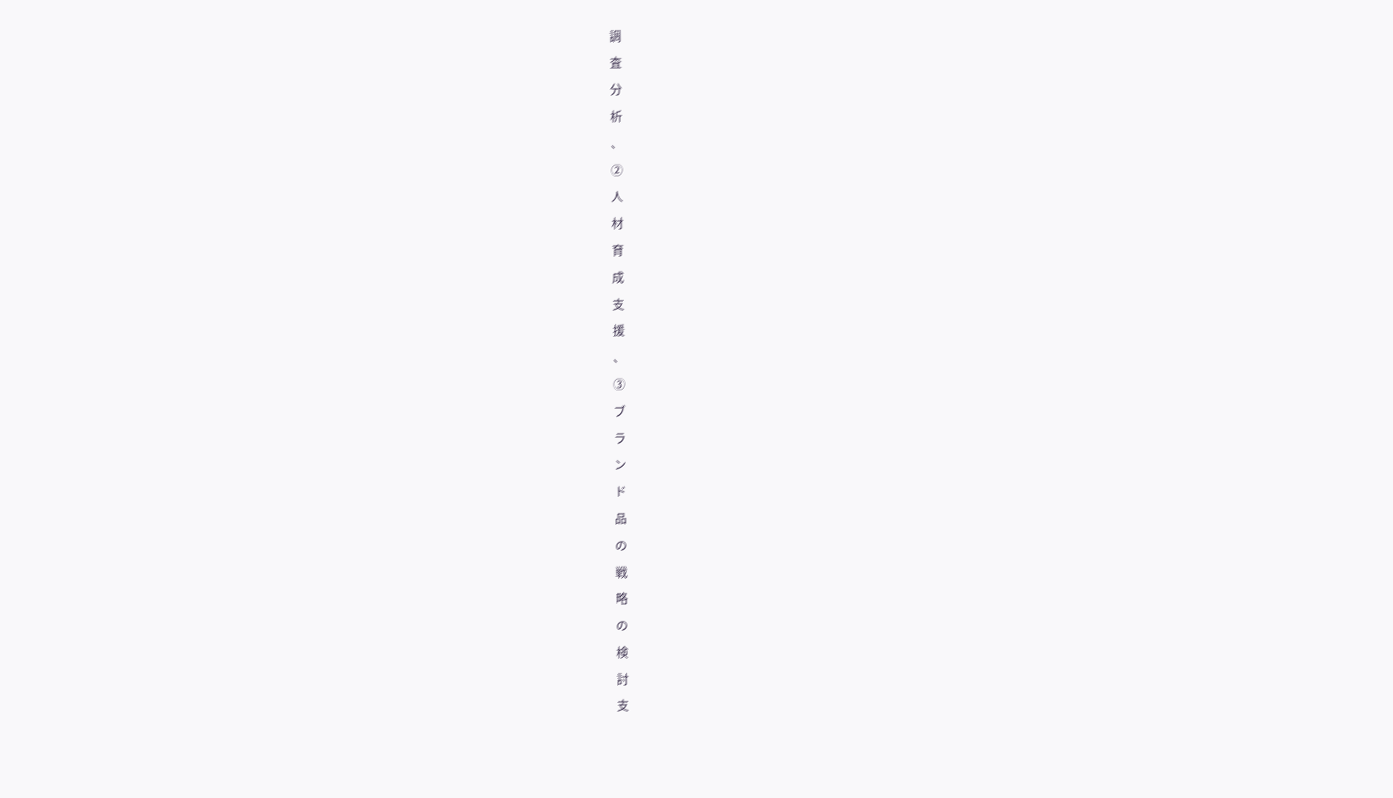調
査
分
析
、
②
人
材
育
成
支
援
、
③
ブ
ラ
ン
ド
品
の
戦
略
の
検
討
支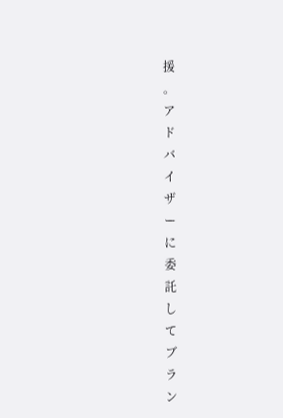援
。
ア
ド
バ
イ
ザ
ー
に
委
託
し
て
ブ
ラ
ン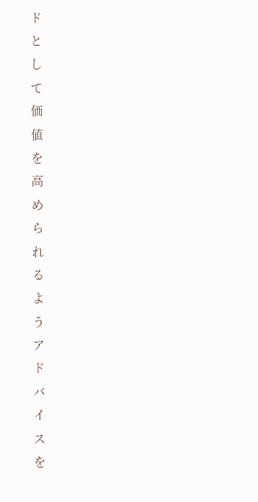ド
と
し
て
価
値
を
高
め
ら
れ
る
よ
う
ア
ド
バ
イ
ス
を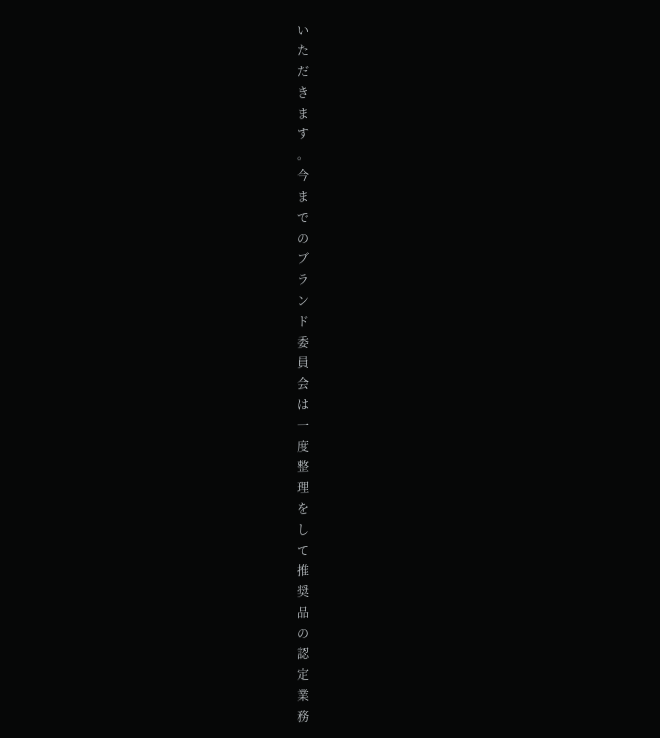い
た
だ
き
ま
す
。
今
ま
で
の
ブ
ラ
ン
ド
委
員
会
は
一
度
整
理
を
し
て
推
奨
品
の
認
定
業
務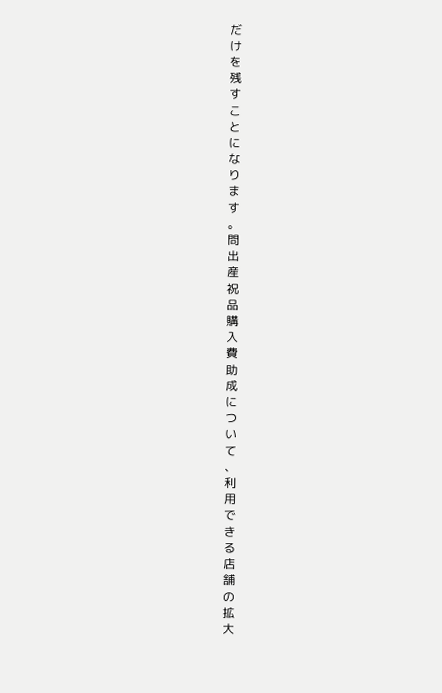だ
け
を
残
す
こ
と
に
な
り
ま
す
。
問
出
産
祝
品
購
入
費
助
成
に
つ
い
て
、
利
用
で
き
る
店
舗
の
拡
大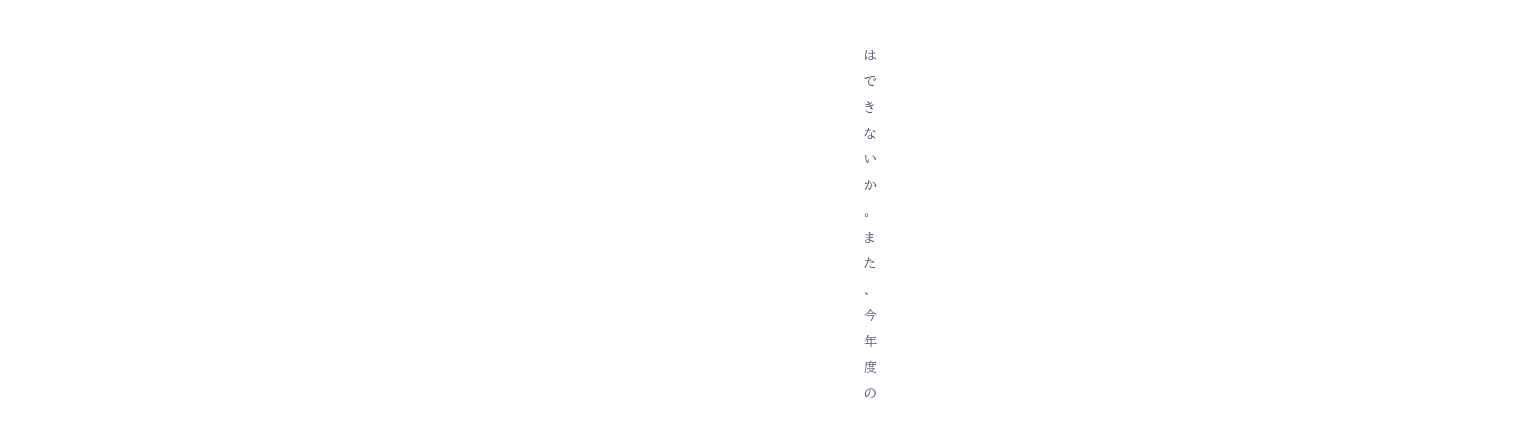は
で
き
な
い
か
。
ま
た
、
今
年
度
の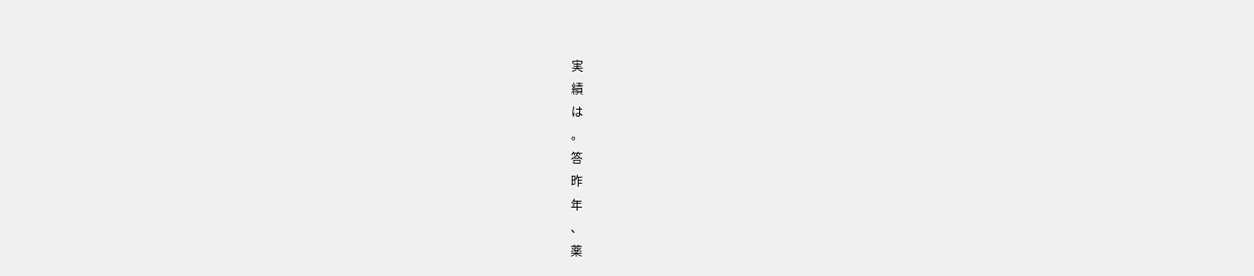実
績
は
。
答
昨
年
、
薬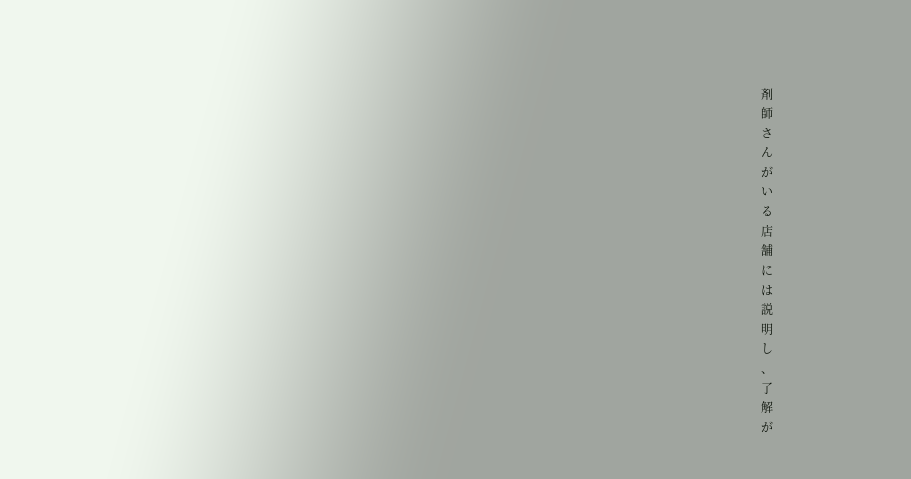剤
師
さ
ん
が
い
る
店
舗
に
は
説
明
し
、
了
解
が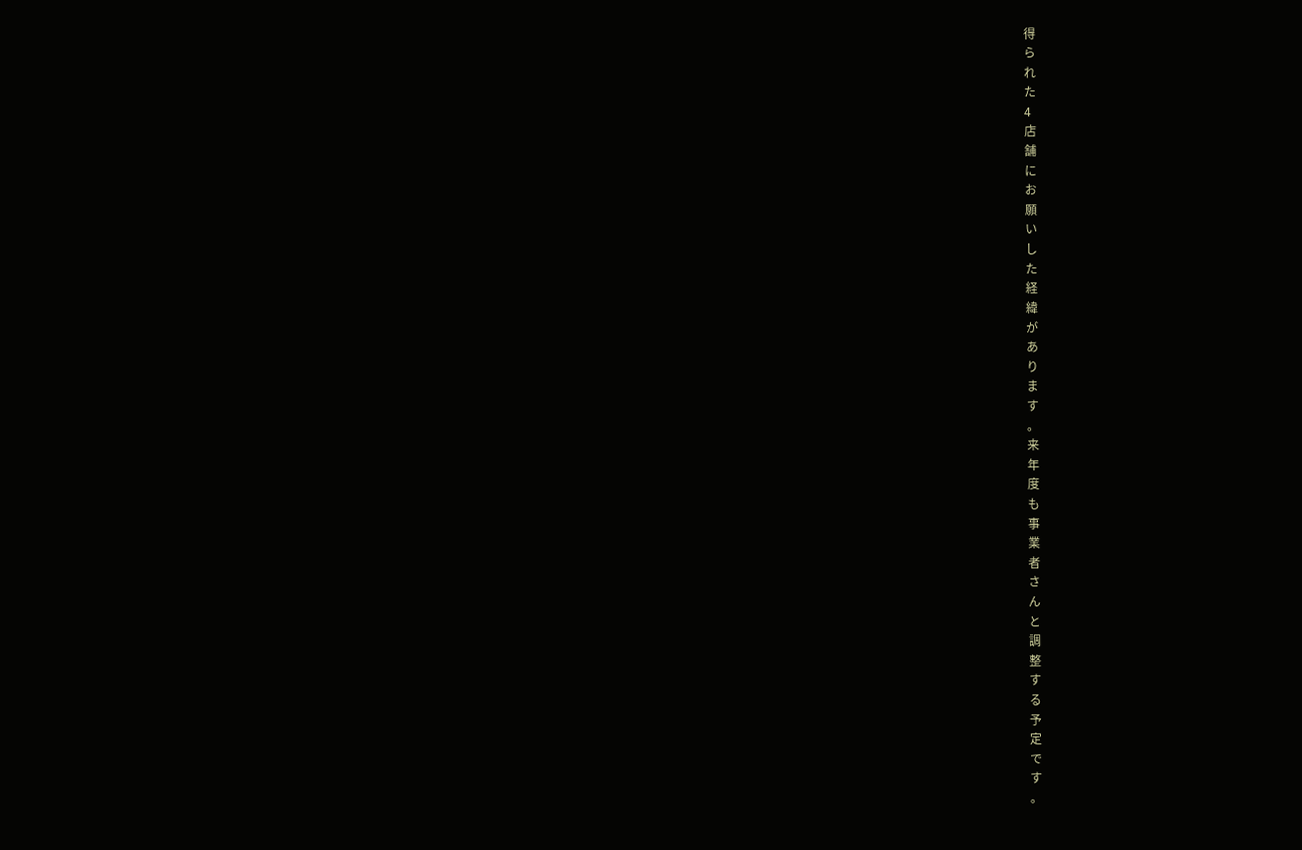得
ら
れ
た
4
店
舗
に
お
願
い
し
た
経
緯
が
あ
り
ま
す
。
来
年
度
も
事
業
者
さ
ん
と
調
整
す
る
予
定
で
す
。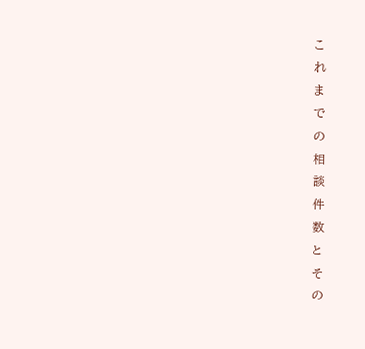こ
れ
ま
で
の
相
談
件
数
と
そ
の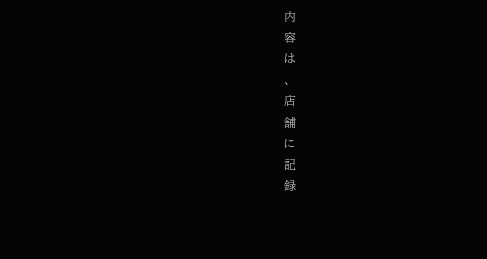内
容
は
、
店
舗
に
記
録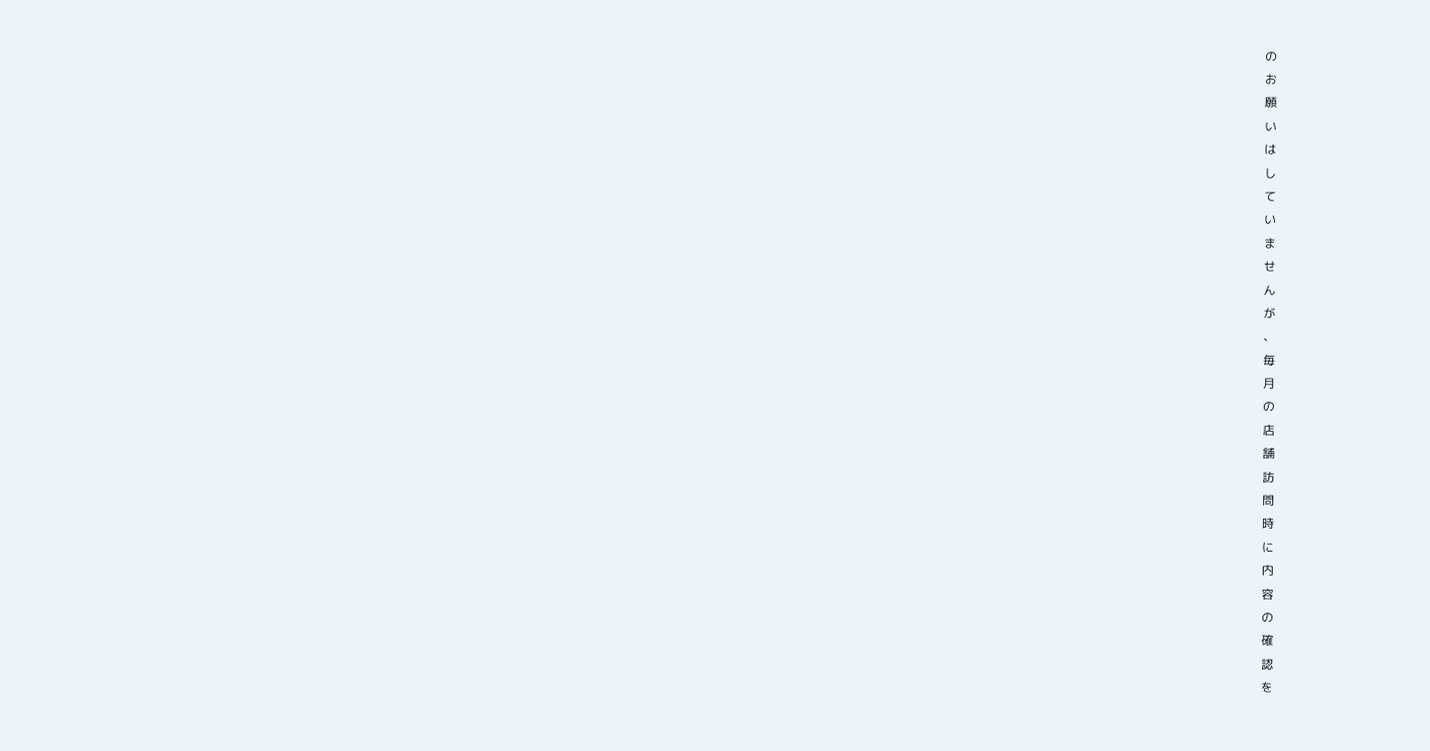の
お
願
い
は
し
て
い
ま
せ
ん
が
、
毎
月
の
店
舗
訪
問
時
に
内
容
の
確
認
を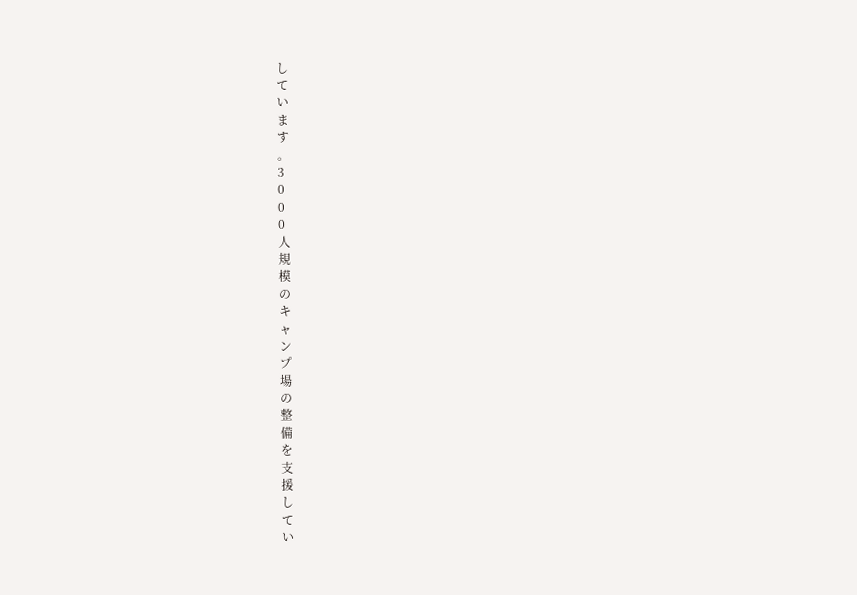し
て
い
ま
す
。
3
0
0
0
人
規
模
の
キ
ャ
ン
プ
場
の
整
備
を
支
援
し
て
い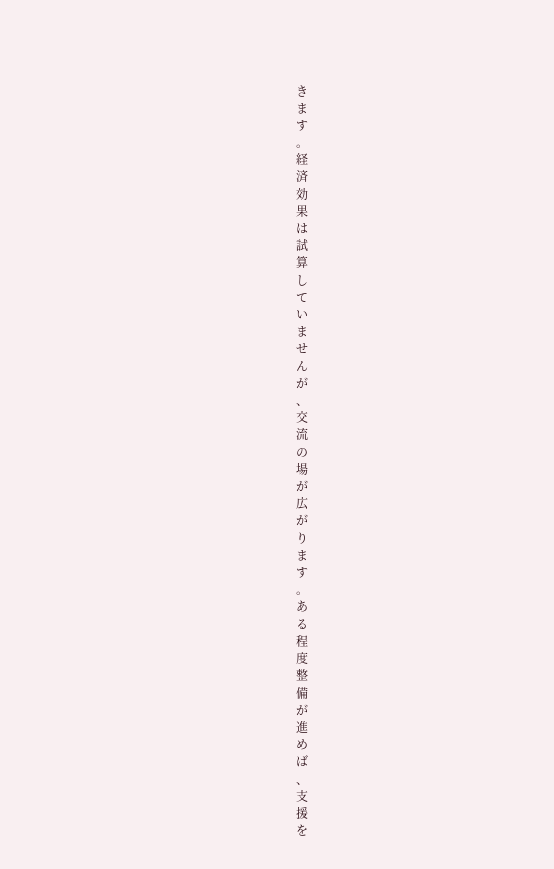き
ま
す
。
経
済
効
果
は
試
算
し
て
い
ま
せ
ん
が
、
交
流
の
場
が
広
が
り
ま
す
。
あ
る
程
度
整
備
が
進
め
ば
、
支
援
を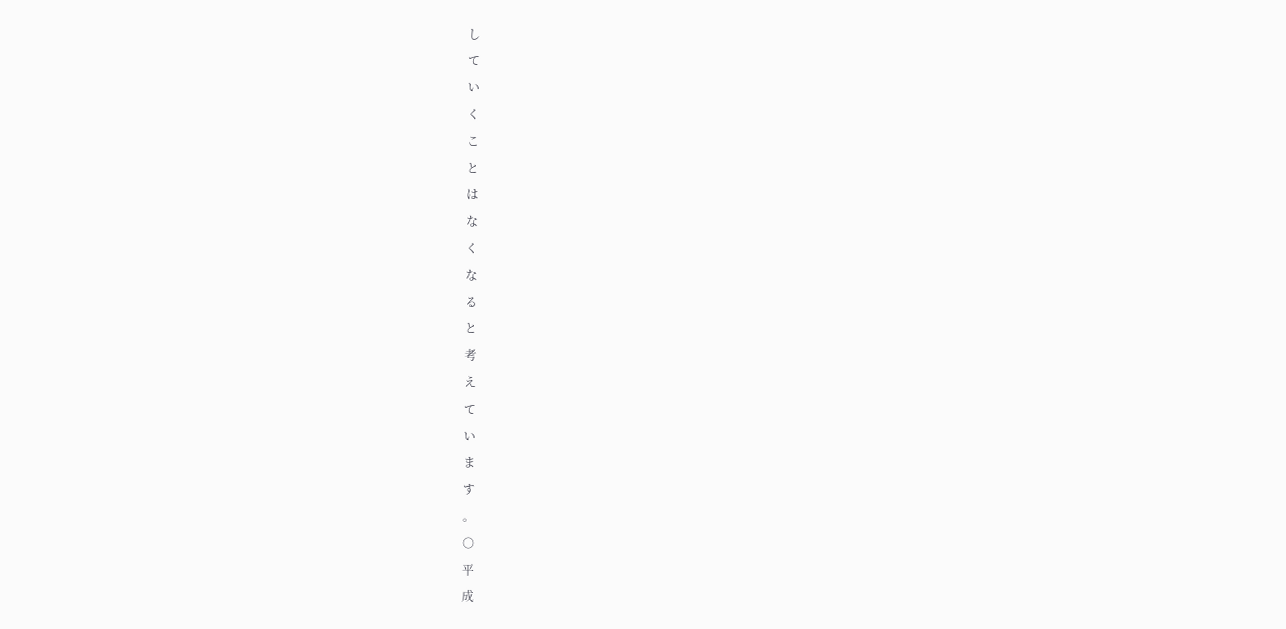し
て
い
く
こ
と
は
な
く
な
る
と
考
え
て
い
ま
す
。
○
平
成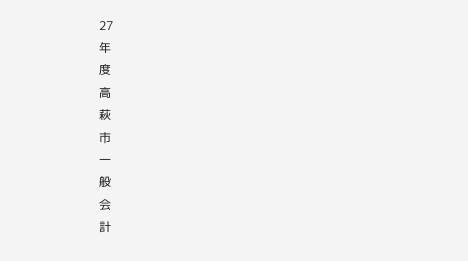27
年
度
高
萩
市
一
般
会
計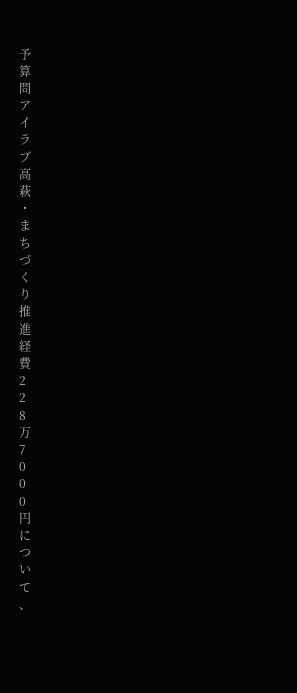予
算
問
ア
イ
ラ
ブ
高
萩
・
ま
ち
づ
く
り
推
進
経
費
2
2
8
万
7
0
0
0
円
に
つ
い
て
、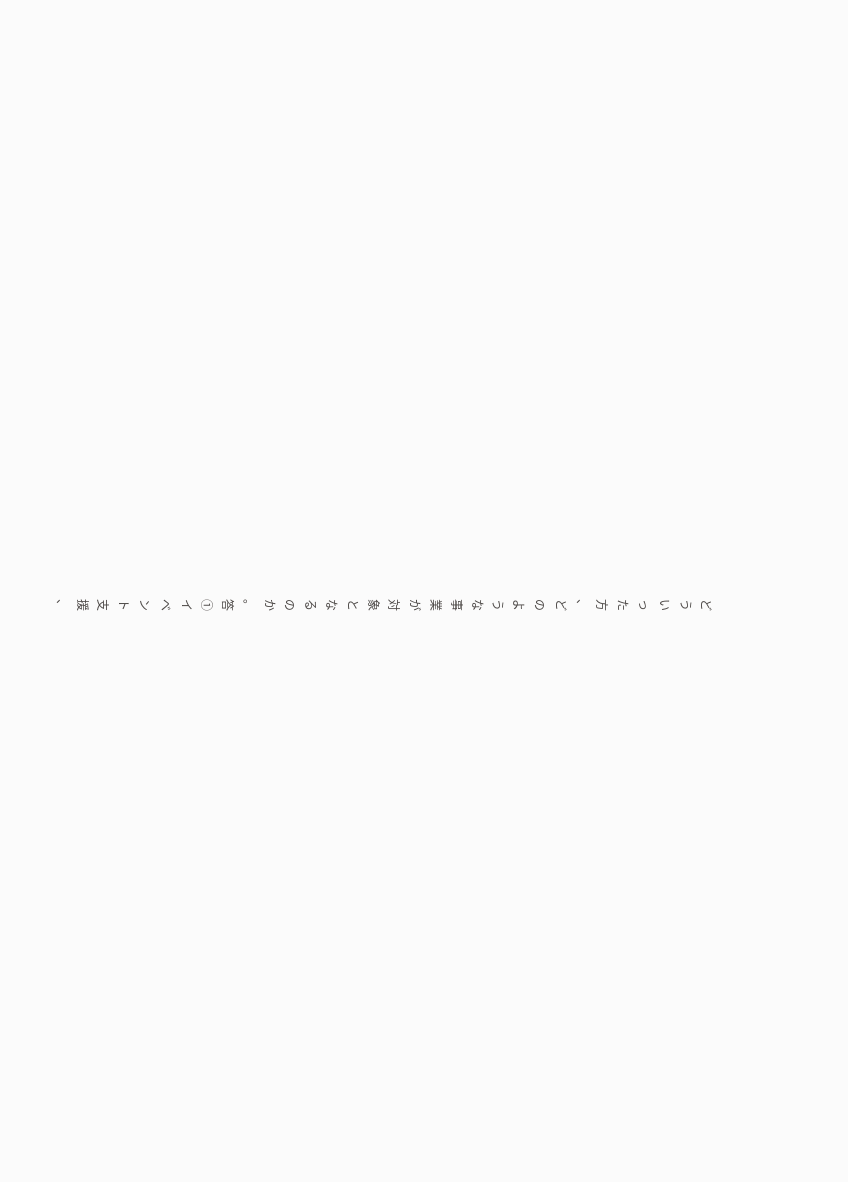ど
う
い
っ
た
方
、
ど
の
よ
う
な
事
業
が
対
象
と
な
る
の
か
。
答
①
イ
ベ
ン
ト
支
援
、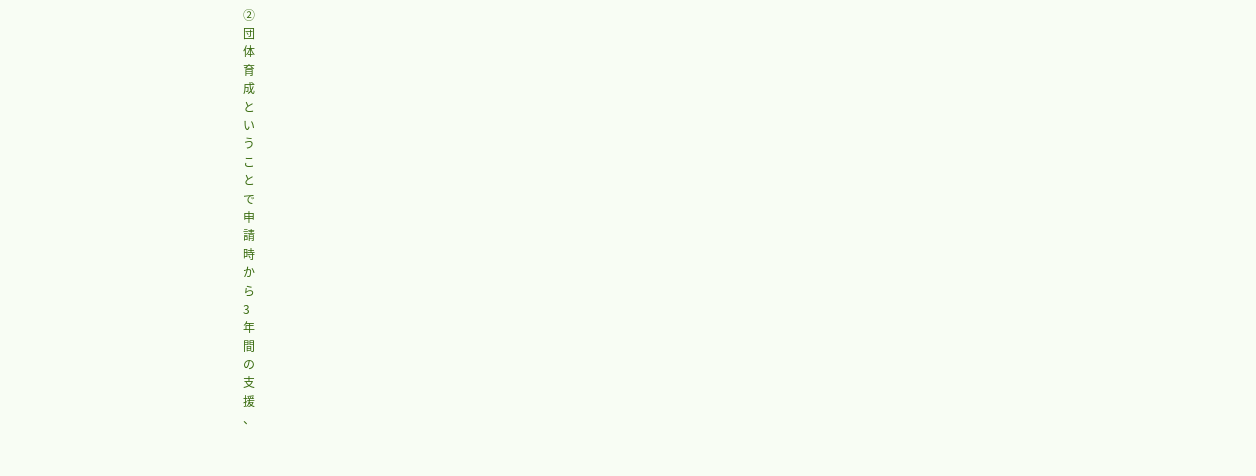②
団
体
育
成
と
い
う
こ
と
で
申
請
時
か
ら
3
年
間
の
支
援
、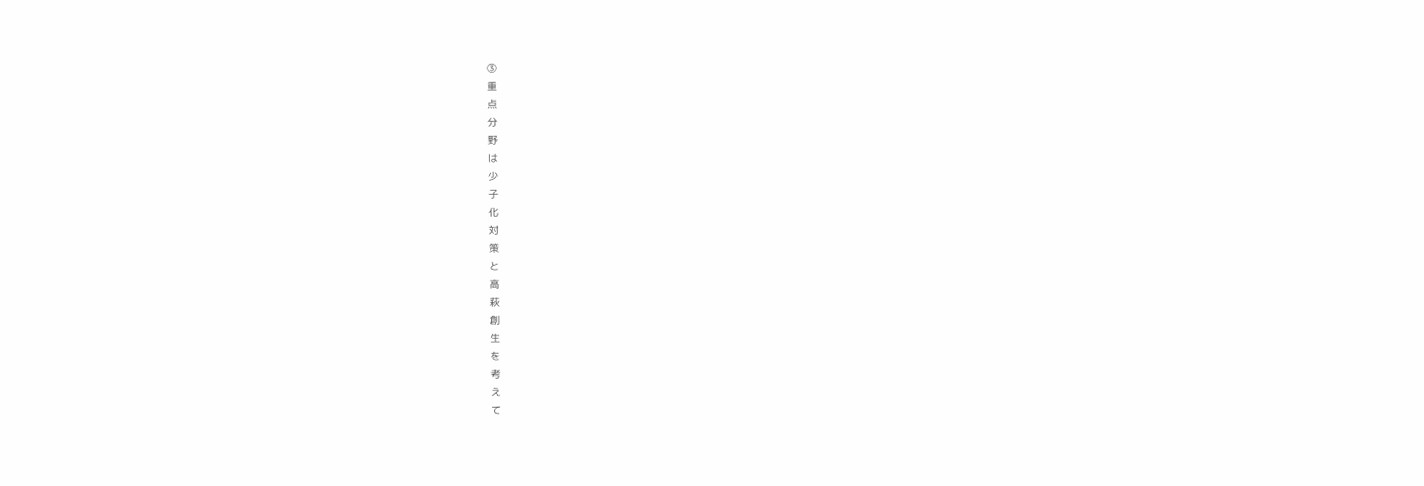③
重
点
分
野
は
少
子
化
対
策
と
高
萩
創
生
を
考
え
て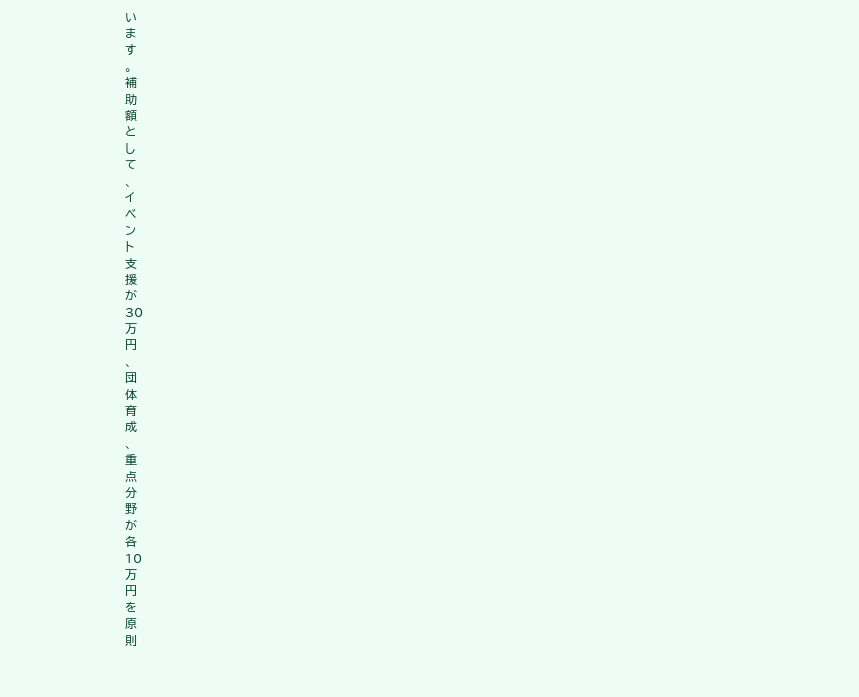い
ま
す
。
補
助
額
と
し
て
、
イ
ベ
ン
ト
支
援
が
30
万
円
、
団
体
育
成
、
重
点
分
野
が
各
10
万
円
を
原
則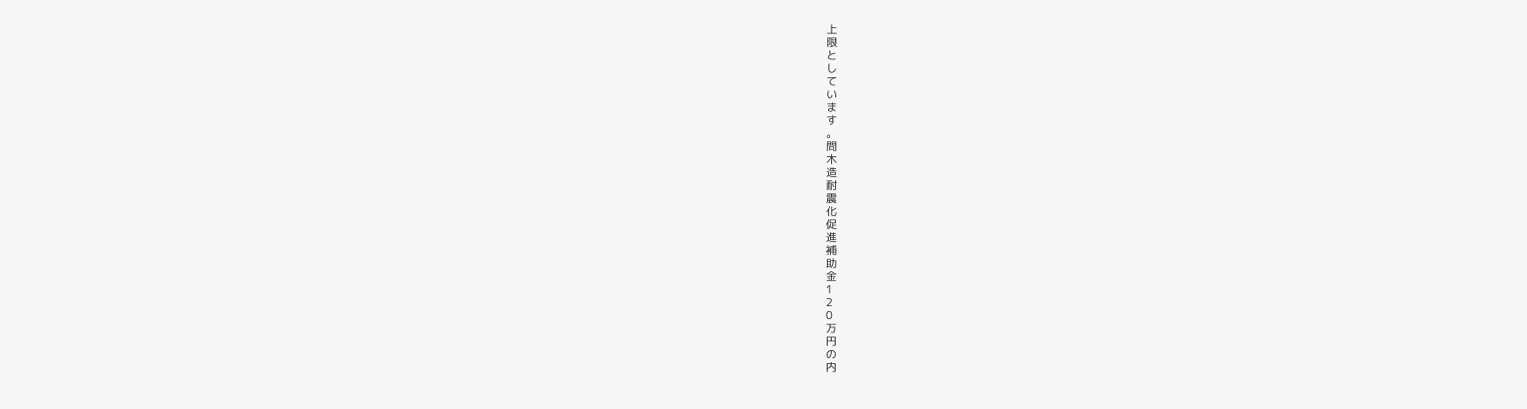上
限
と
し
て
い
ま
す
。
問
木
造
耐
震
化
促
進
補
助
金
1
2
0
万
円
の
内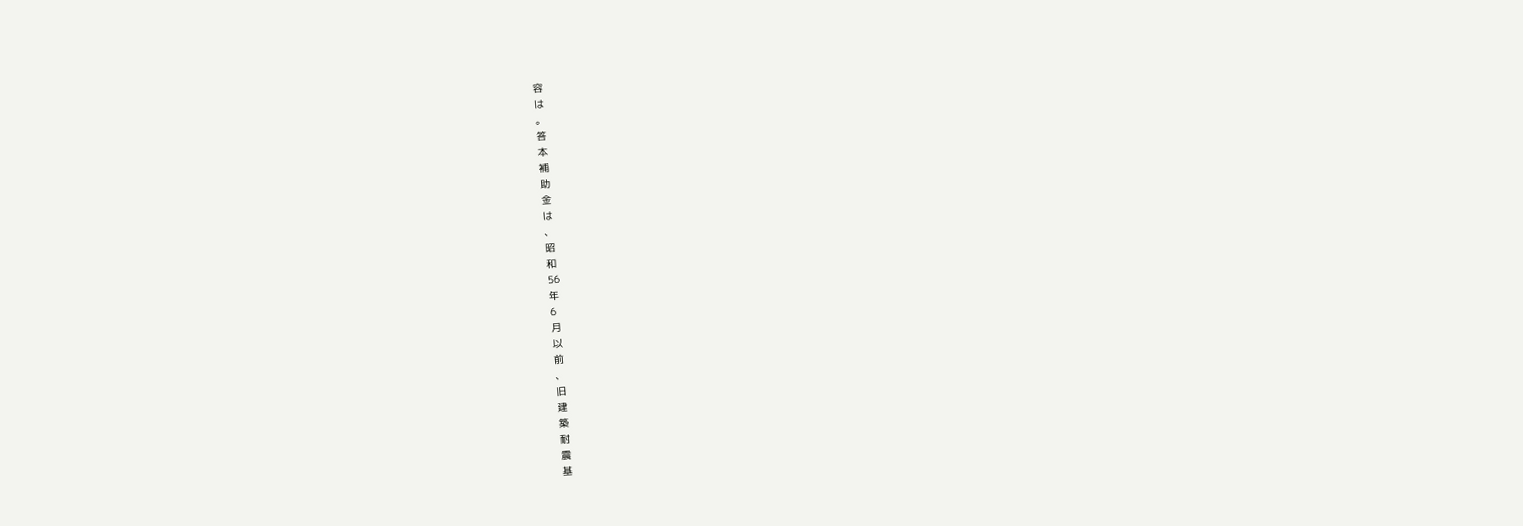容
は
。
答
本
補
助
金
は
、
昭
和
56
年
6
月
以
前
、
旧
建
築
耐
震
基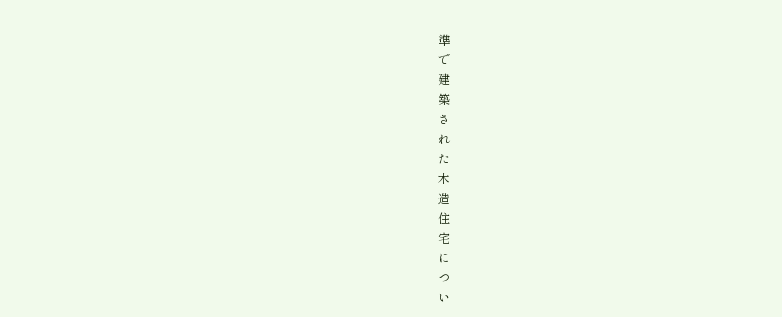準
で
建
築
さ
れ
た
木
造
住
宅
に
つ
い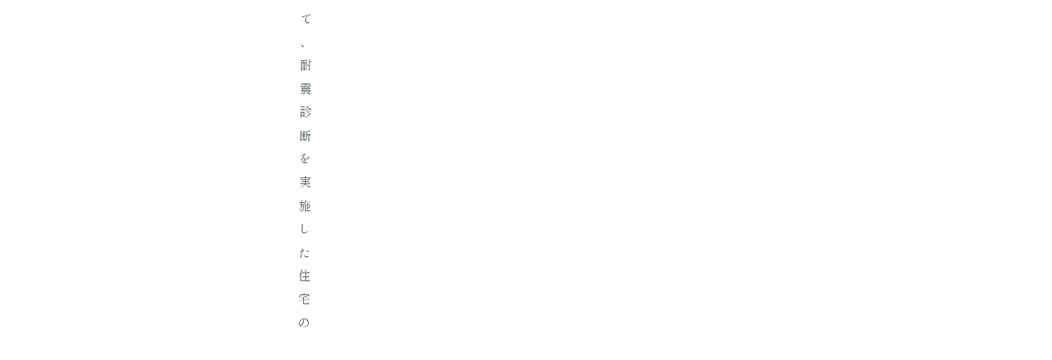て
、
耐
震
診
断
を
実
施
し
た
住
宅
の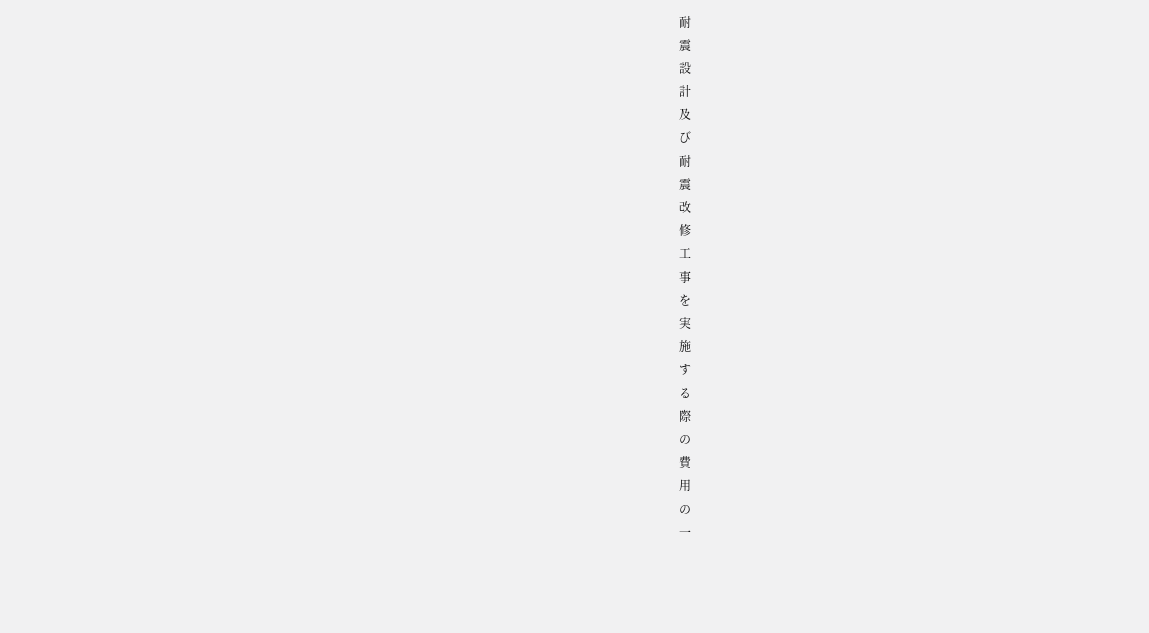耐
震
設
計
及
び
耐
震
改
修
工
事
を
実
施
す
る
際
の
費
用
の
一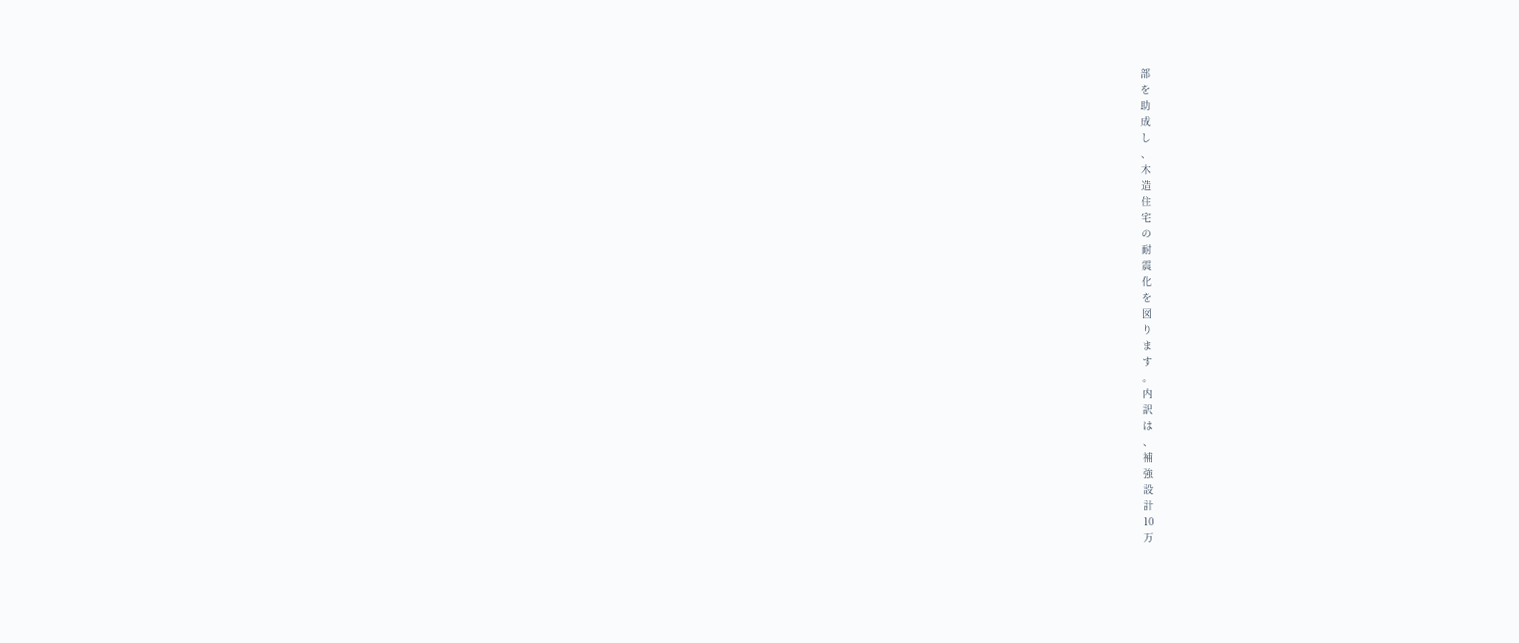部
を
助
成
し
、
木
造
住
宅
の
耐
震
化
を
図
り
ま
す
。
内
訳
は
、
補
強
設
計
10
万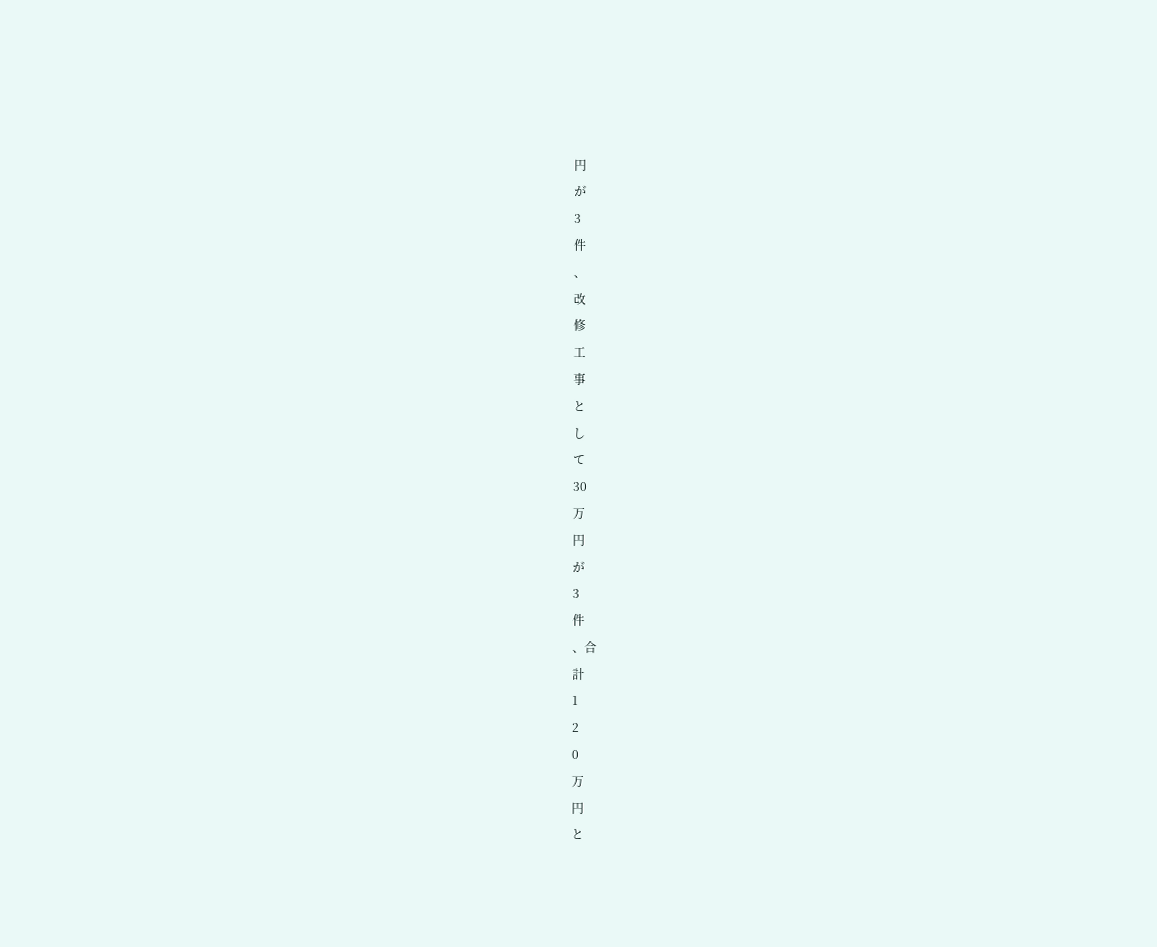円
が
3
件
、
改
修
工
事
と
し
て
30
万
円
が
3
件
、合
計
1
2
0
万
円
と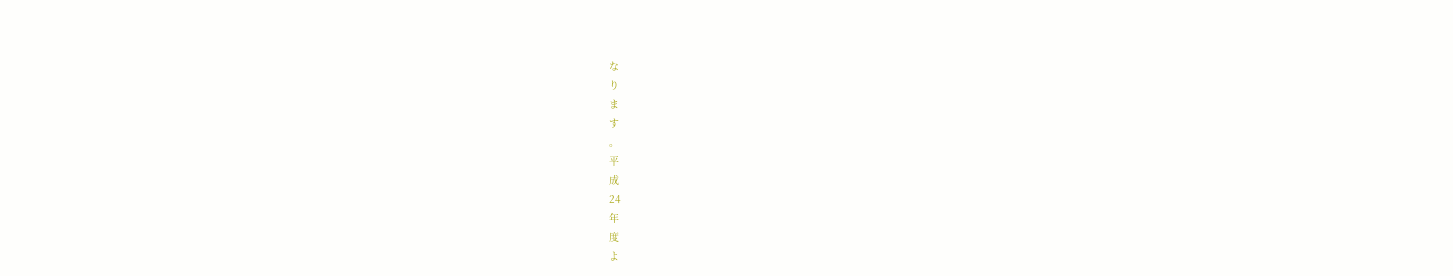な
り
ま
す
。
平
成
24
年
度
よ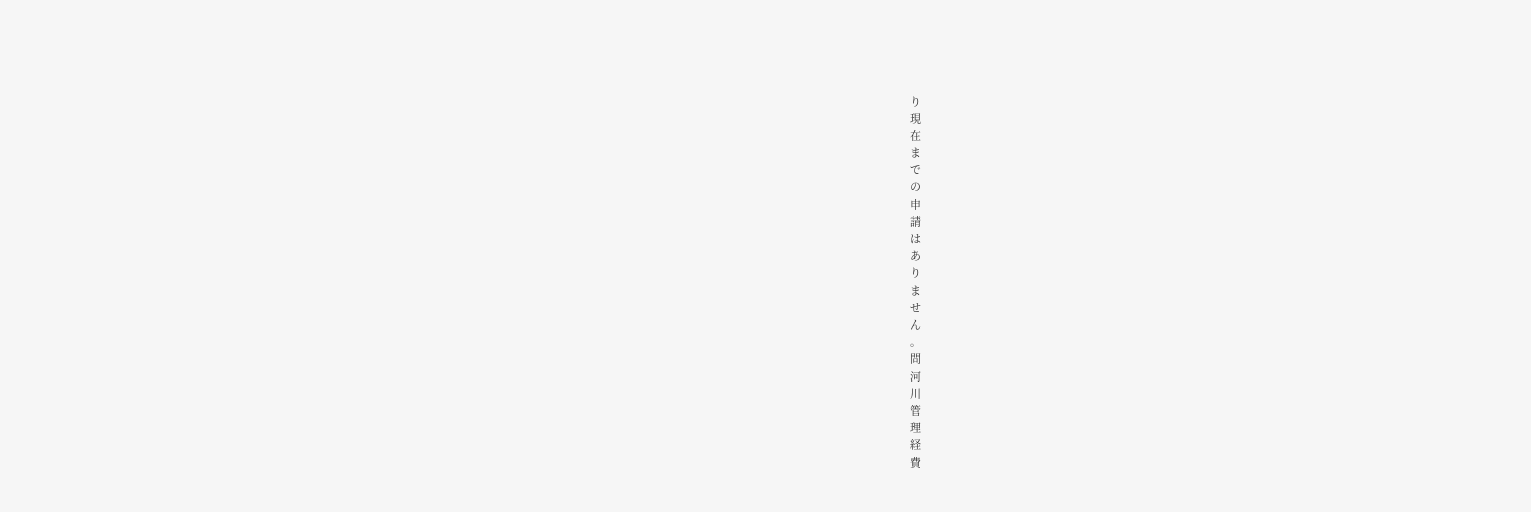り
現
在
ま
で
の
申
請
は
あ
り
ま
せ
ん
。
問
河
川
管
理
経
費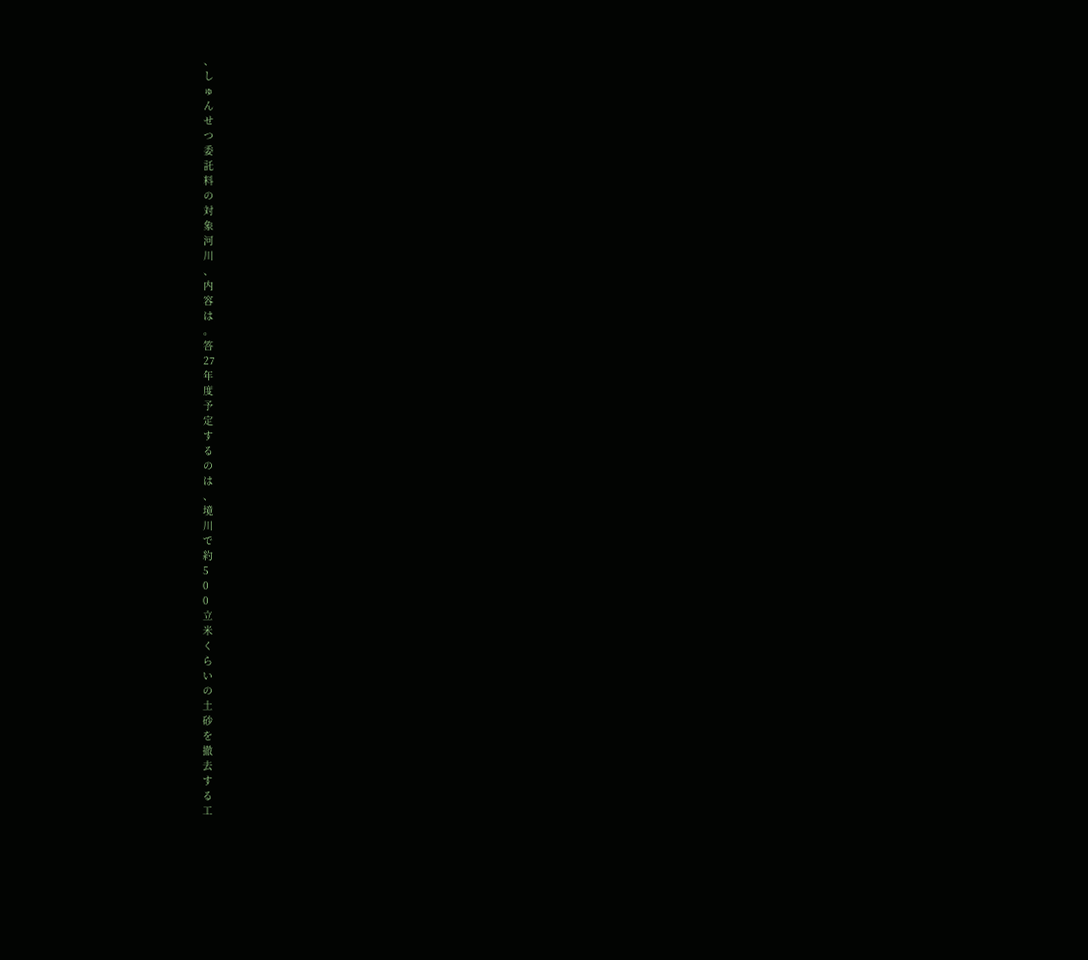、
し
ゅ
ん
せ
つ
委
託
料
の
対
象
河
川
、
内
容
は
。
答
27
年
度
予
定
す
る
の
は
、
境
川
で
約
5
0
0
立
米
く
ら
い
の
土
砂
を
撤
去
す
る
工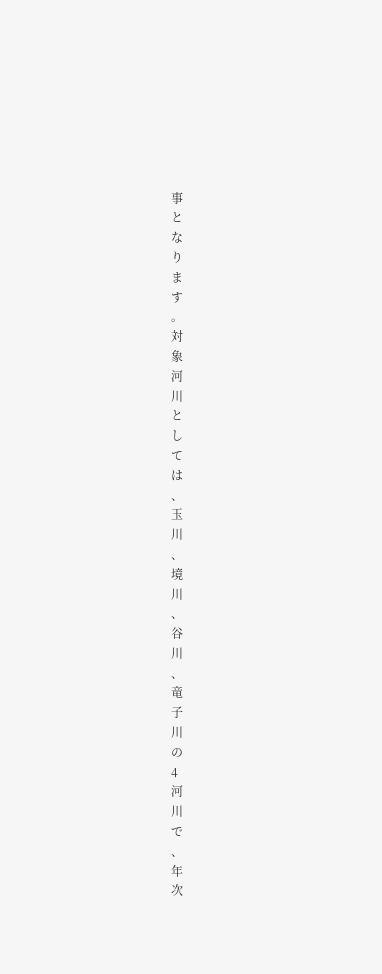事
と
な
り
ま
す
。
対
象
河
川
と
し
て
は
、
玉
川
、
境
川
、
谷
川
、
竜
子
川
の
4
河
川
で
、
年
次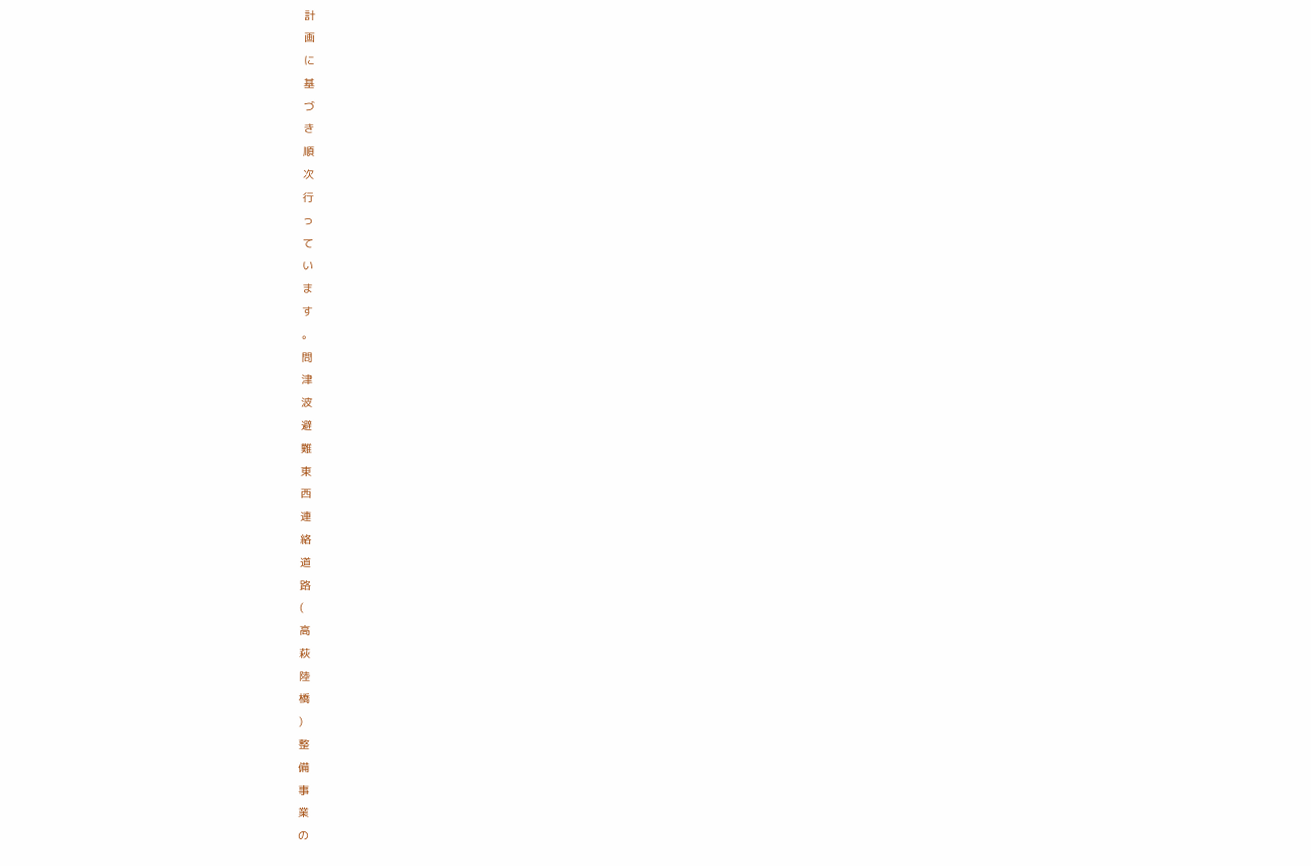計
画
に
基
づ
き
順
次
行
っ
て
い
ま
す
。
問
津
波
避
難
東
西
連
絡
道
路
(
高
萩
陸
橋
)
整
備
事
業
の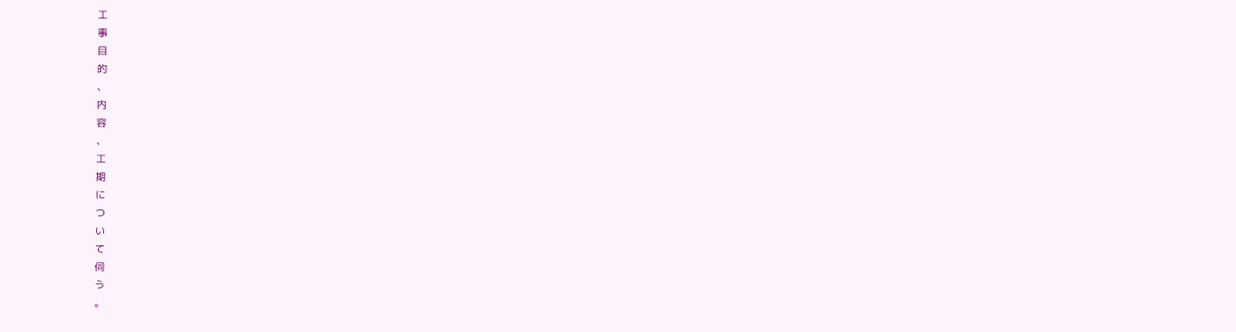工
事
目
的
、
内
容
、
工
期
に
つ
い
て
伺
う
。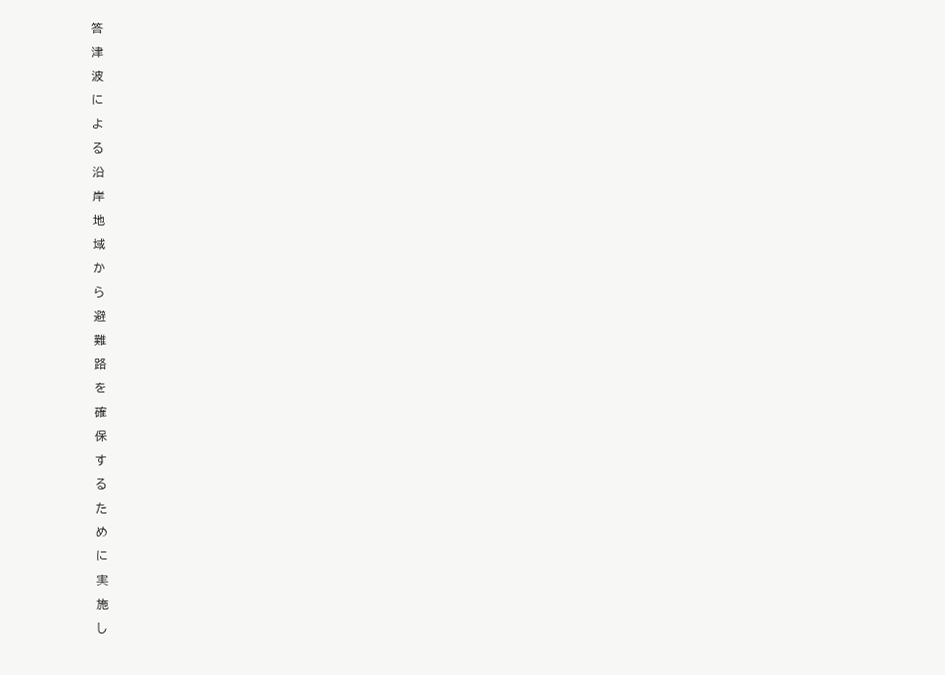答
津
波
に
よ
る
沿
岸
地
域
か
ら
避
難
路
を
確
保
す
る
た
め
に
実
施
し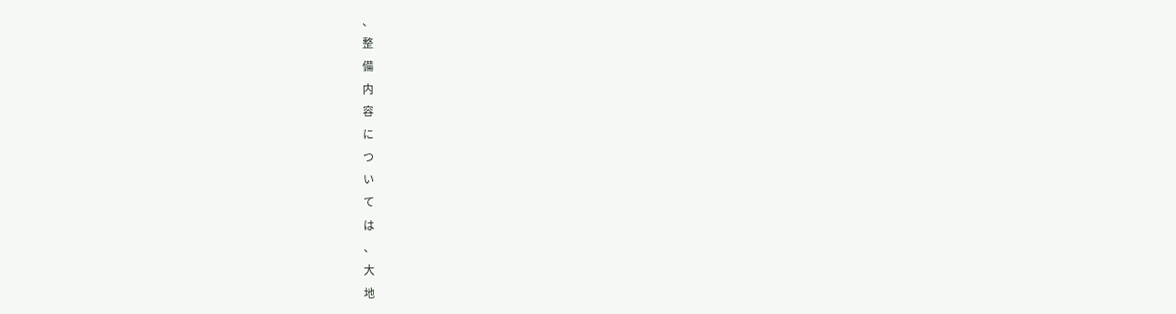、
整
備
内
容
に
つ
い
て
は
、
大
地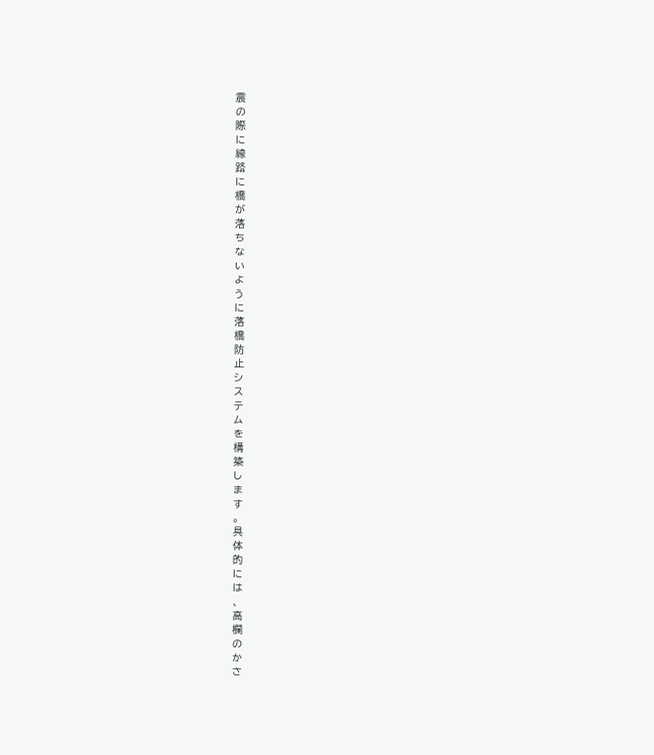震
の
際
に
線
路
に
橋
が
落
ち
な
い
よ
う
に
落
橋
防
止
シ
ス
テ
ム
を
構
築
し
ま
す
。
具
体
的
に
は
、
高
欄
の
か
さ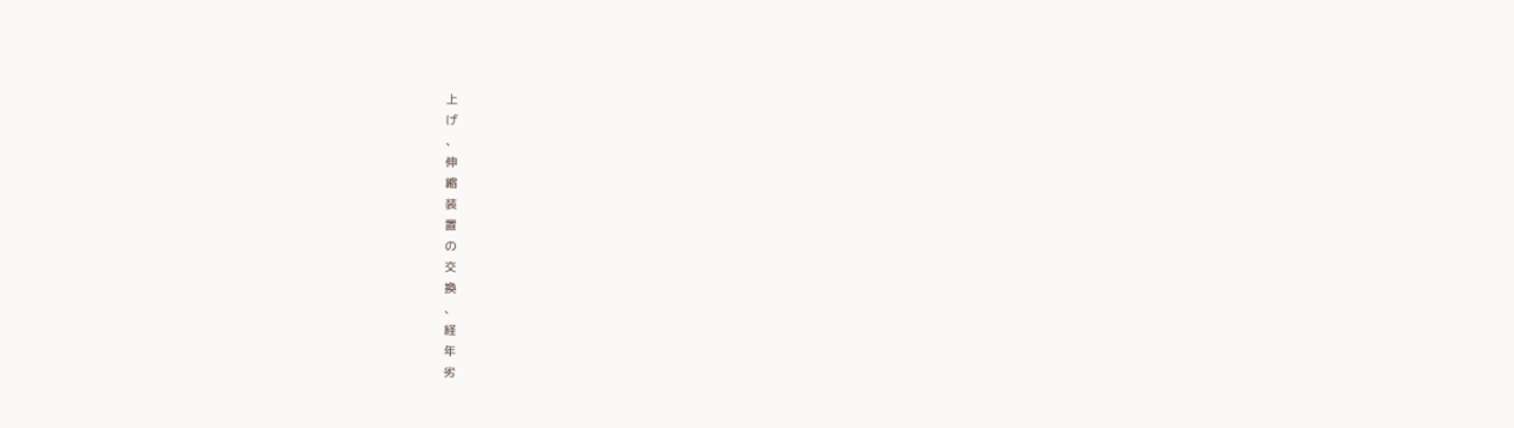上
げ
、
伸
縮
装
置
の
交
換
、
経
年
劣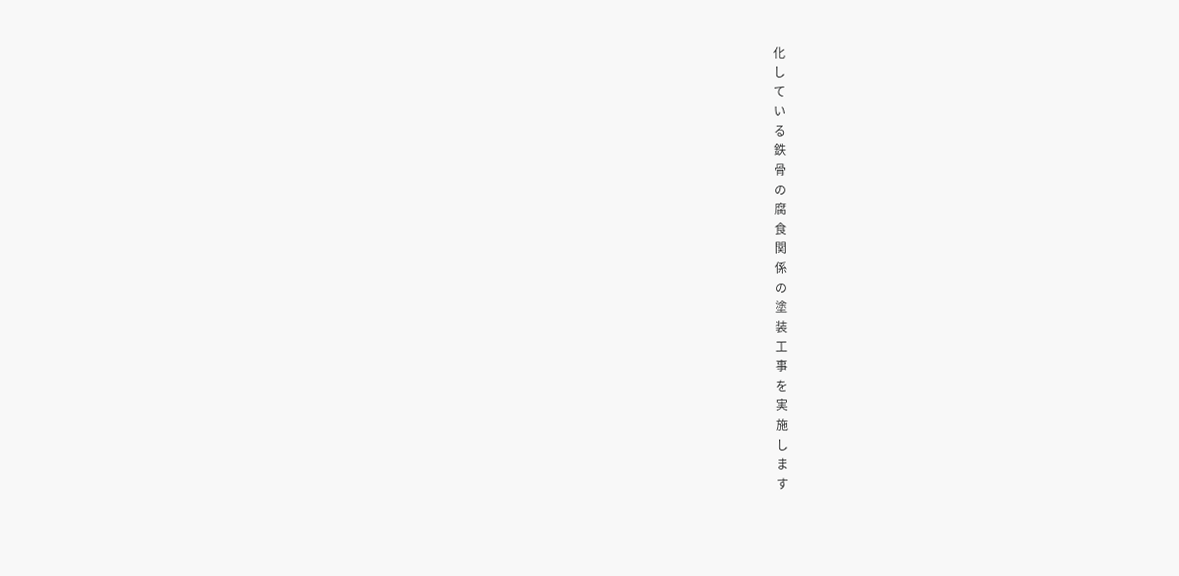化
し
て
い
る
鉄
骨
の
腐
食
関
係
の
塗
装
工
事
を
実
施
し
ま
す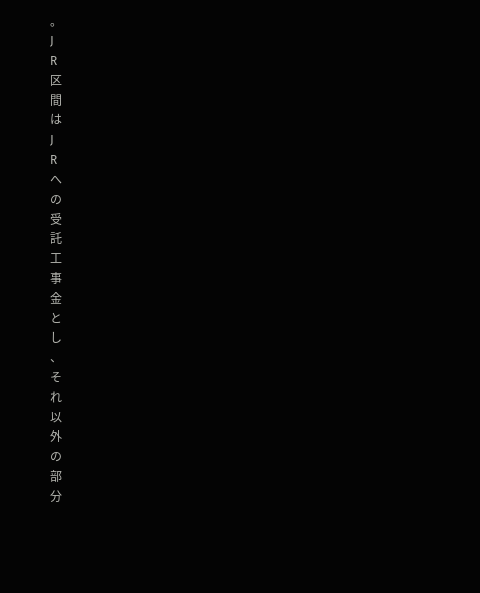。
J
R
区
間
は
J
R
へ
の
受
託
工
事
金
と
し
、
そ
れ
以
外
の
部
分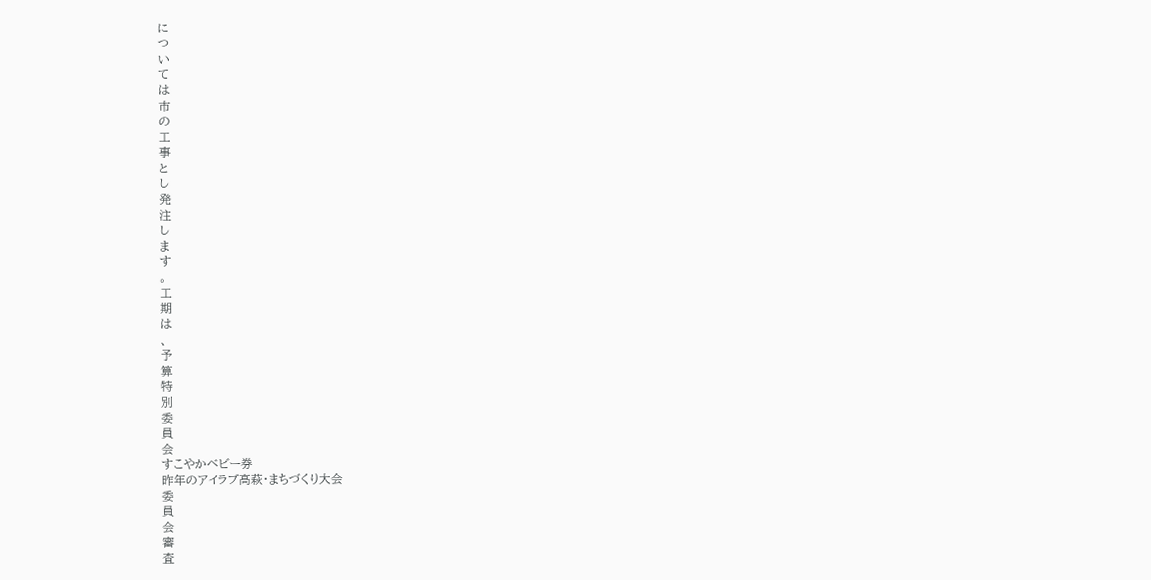に
つ
い
て
は
市
の
工
事
と
し
発
注
し
ま
す
。
工
期
は
、
予
算
特
別
委
員
会
すこやかベビー券
昨年のアイラブ高萩・まちづくり大会
委
員
会
審
査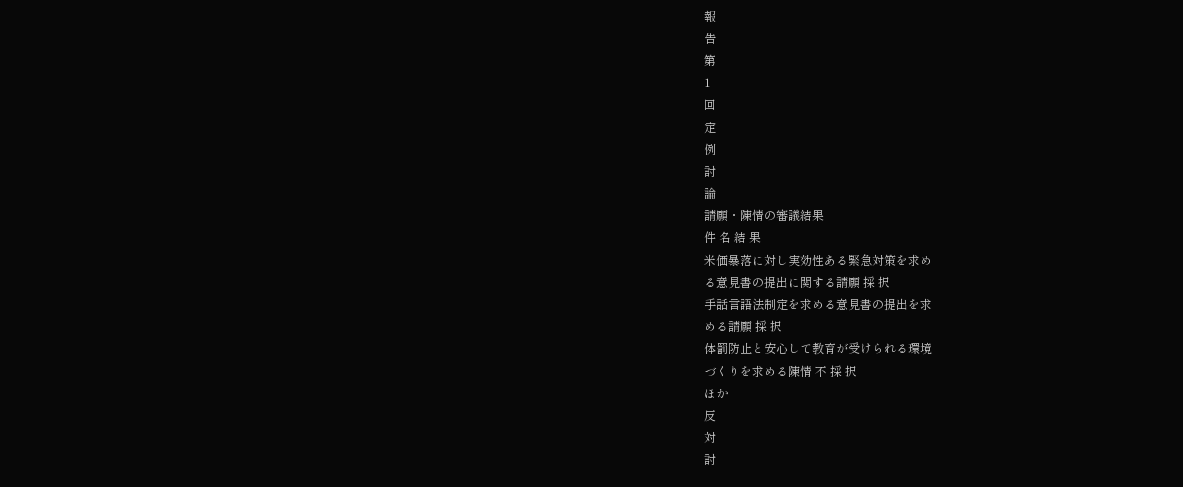報
告
第
1
回
定
例
討
論
請願・陳情の審議結果
件 名 結 果
米価暴落に対し実効性ある緊急対策を求め
る意見書の提出に関する請願 採 択
手話言語法制定を求める意見書の提出を求
める請願 採 択
体罰防止と安心して教育が受けられる環境
づくりを求める陳情 不 採 択
ほか
反
対
討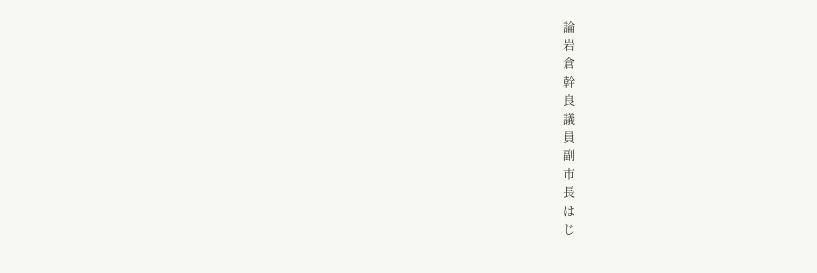論
岩
倉
幹
良
議
員
副
市
長
は
じ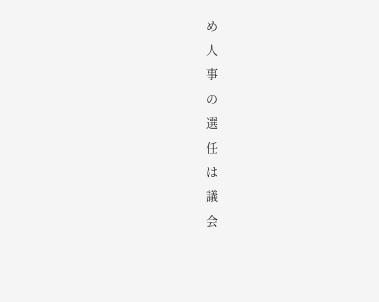め
人
事
の
選
任
は
議
会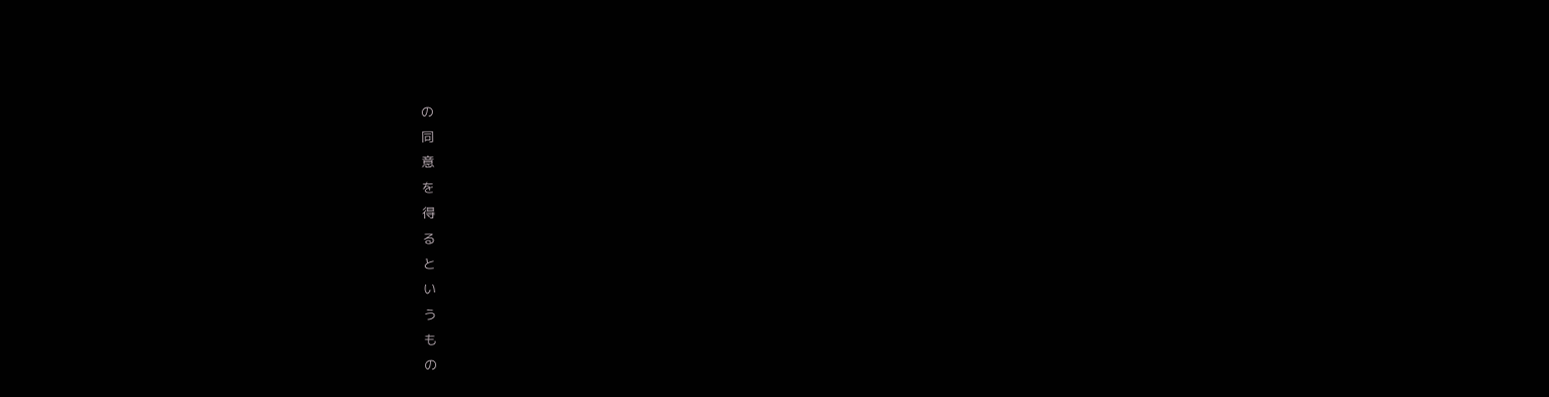の
同
意
を
得
る
と
い
う
も
の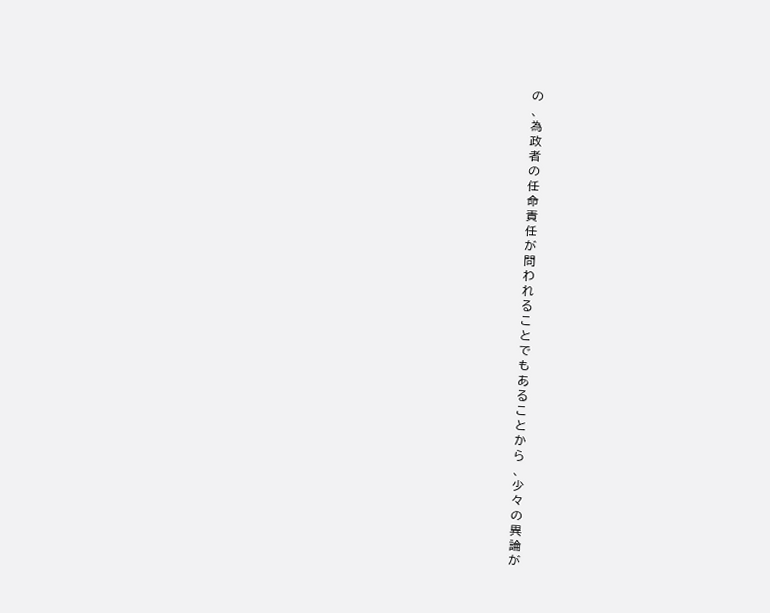の
、
為
政
者
の
任
命
責
任
が
問
わ
れ
る
こ
と
で
も
あ
る
こ
と
か
ら
、
少
々
の
異
論
が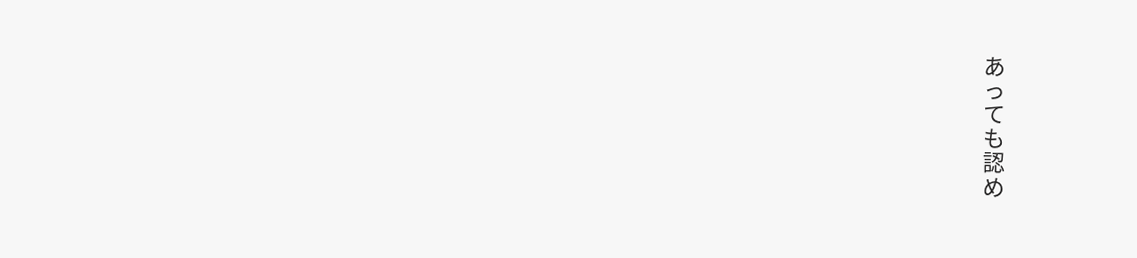あ
っ
て
も
認
め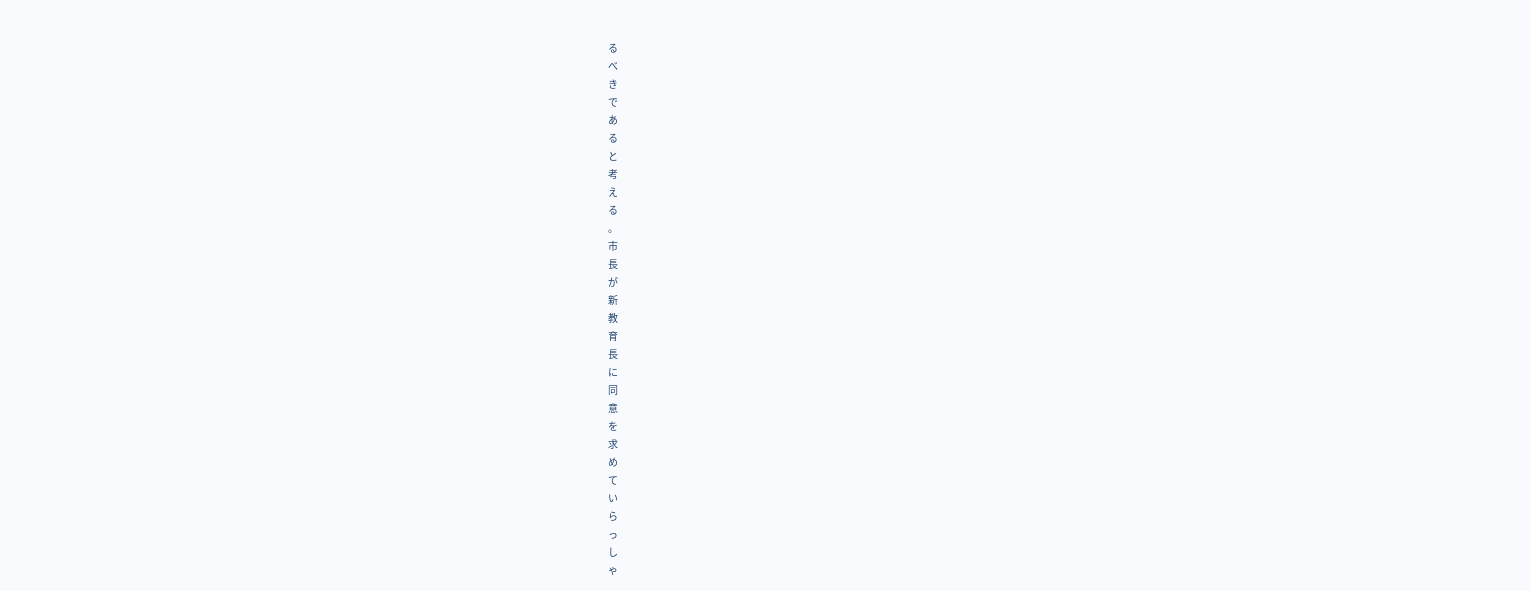る
べ
き
で
あ
る
と
考
え
る
。
市
長
が
新
教
育
長
に
同
意
を
求
め
て
い
ら
っ
し
ゃ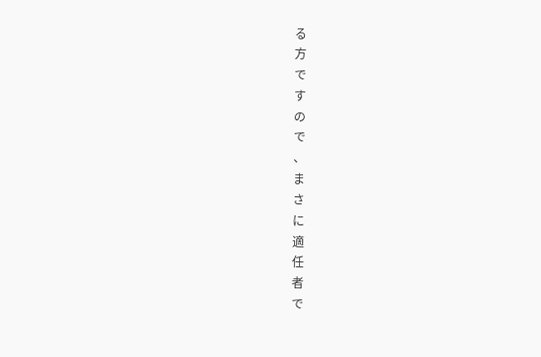る
方
で
す
の
で
、
ま
さ
に
適
任
者
で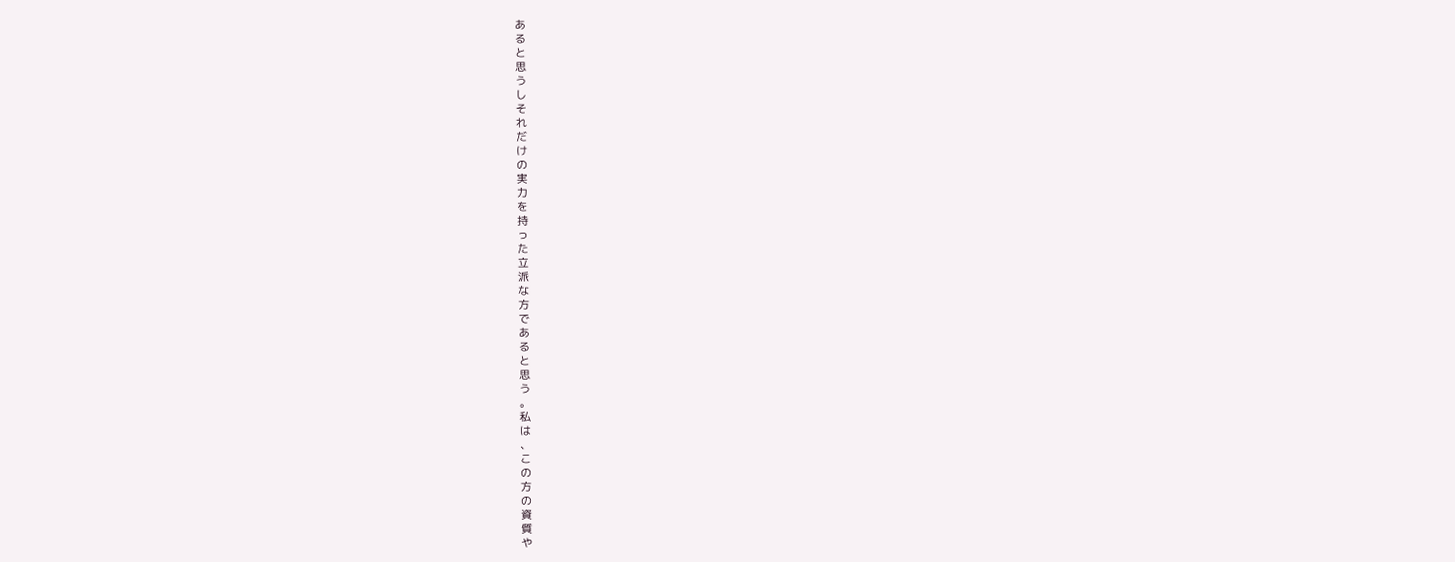あ
る
と
思
う
し
そ
れ
だ
け
の
実
力
を
持
っ
た
立
派
な
方
で
あ
る
と
思
う
。
私
は
、
こ
の
方
の
資
質
や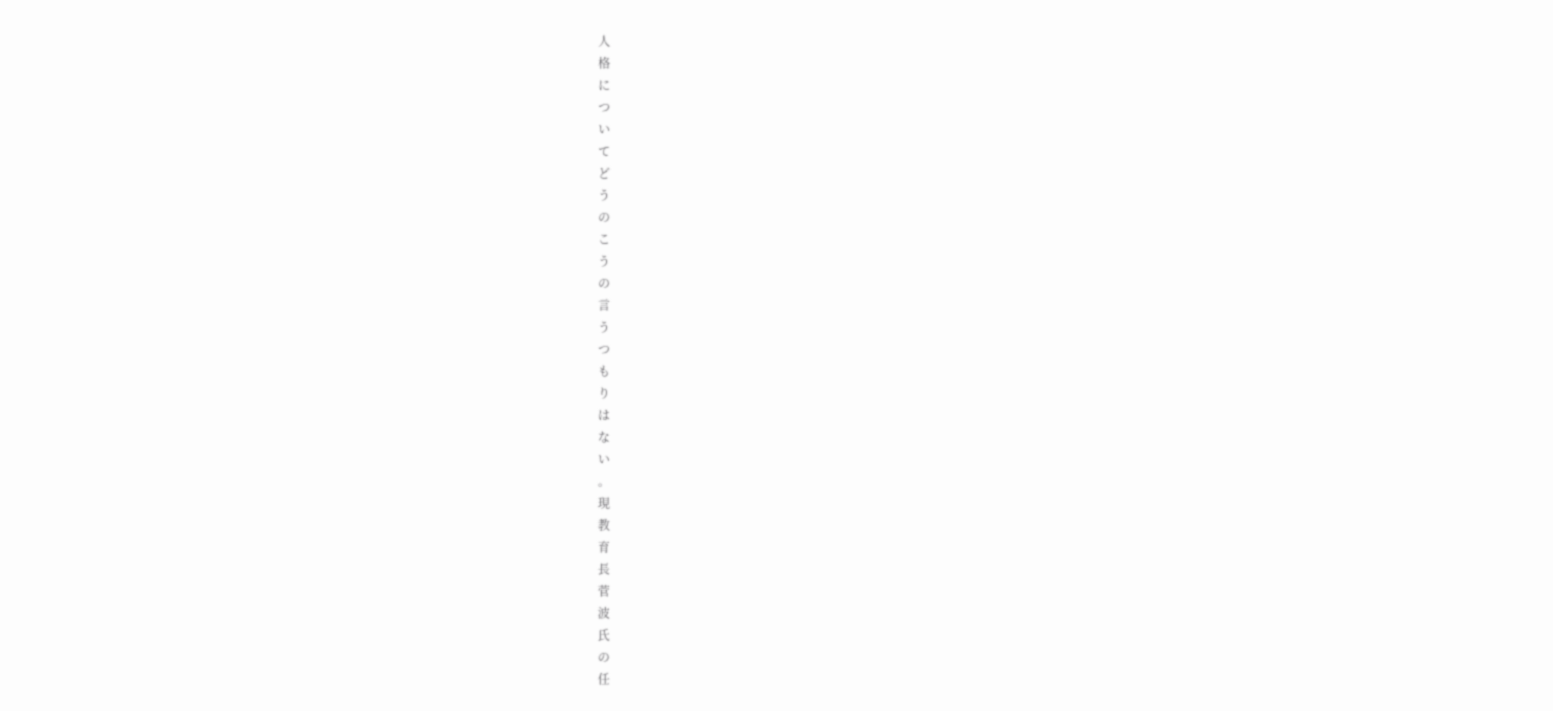人
格
に
つ
い
て
ど
う
の
こ
う
の
言
う
つ
も
り
は
な
い
。
現
教
育
長
菅
波
氏
の
任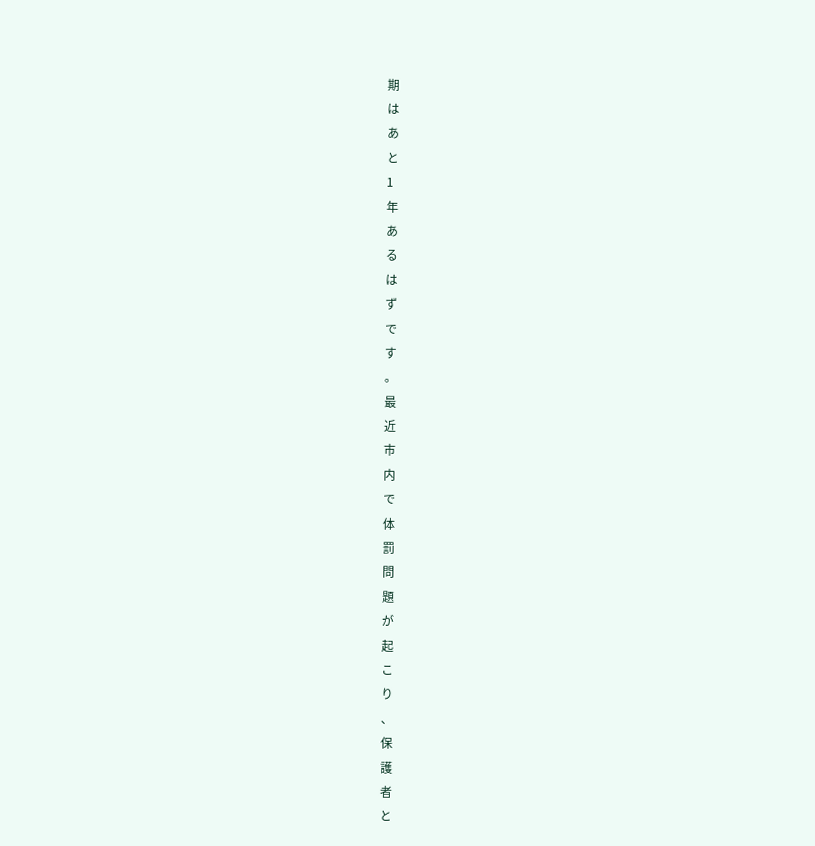期
は
あ
と
1
年
あ
る
は
ず
で
す
。
最
近
市
内
で
体
罰
問
題
が
起
こ
り
、
保
護
者
と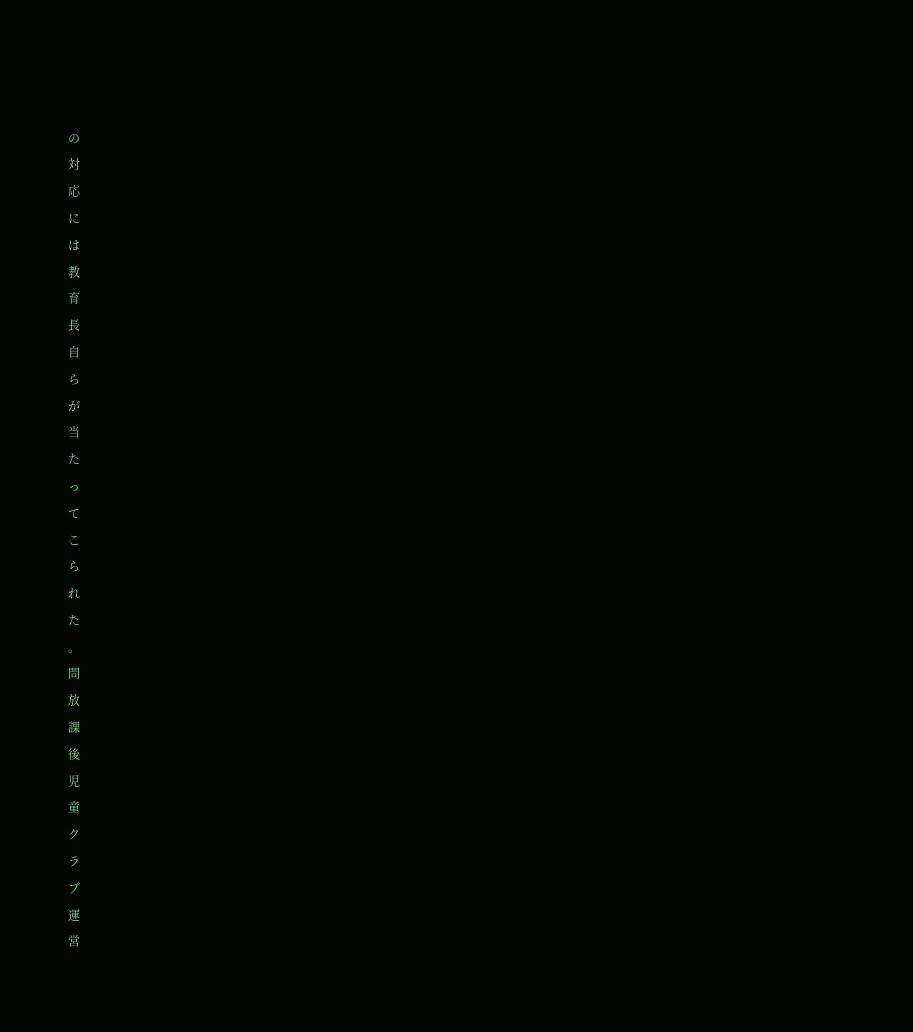の
対
応
に
は
教
育
長
自
ら
が
当
た
っ
て
こ
ら
れ
た
。
問
放
課
後
児
童
ク
ラ
ブ
運
営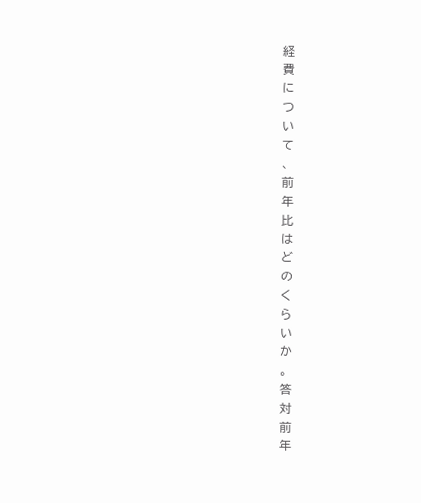経
費
に
つ
い
て
、
前
年
比
は
ど
の
く
ら
い
か
。
答
対
前
年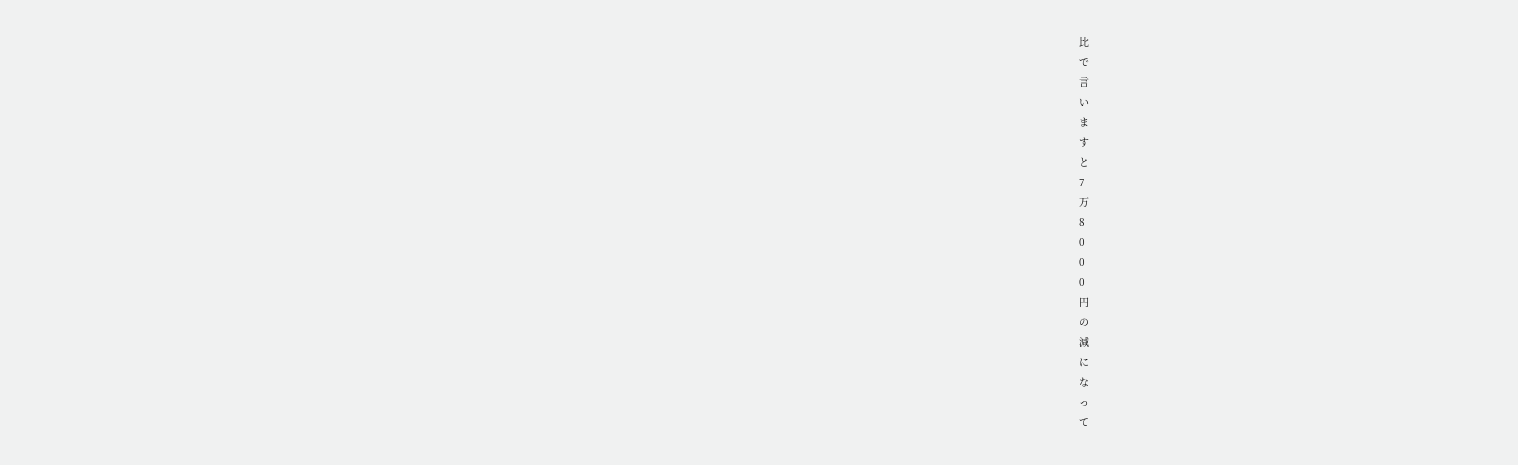比
で
言
い
ま
す
と
7
万
8
0
0
0
円
の
減
に
な
っ
て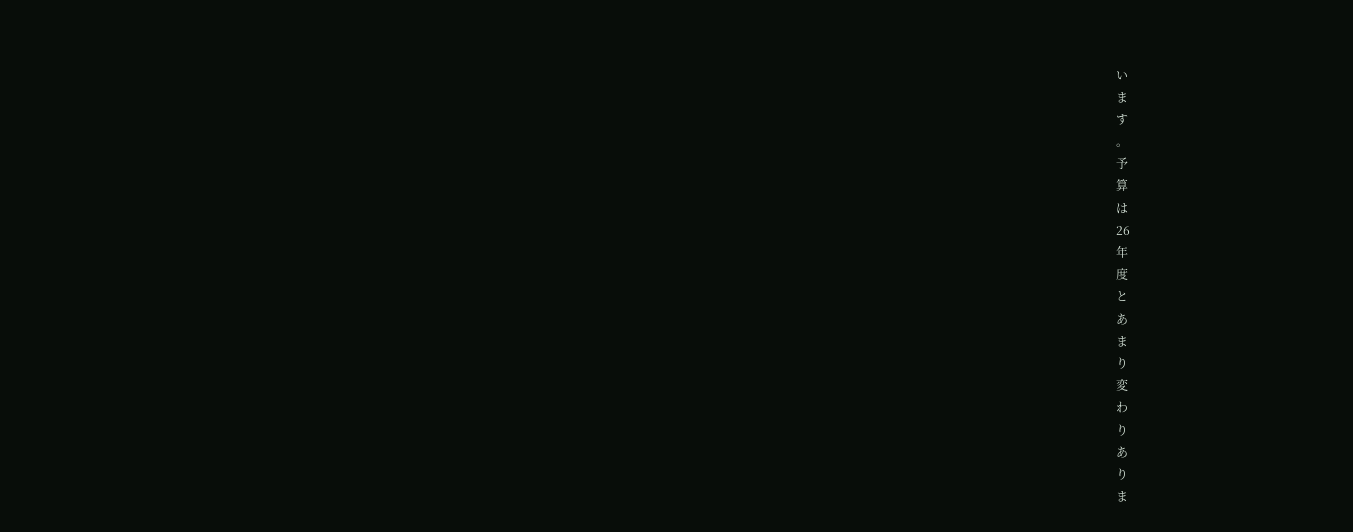い
ま
す
。
予
算
は
26
年
度
と
あ
ま
り
変
わ
り
あ
り
ま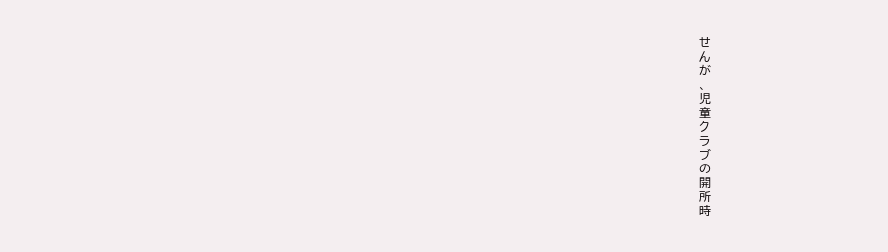せ
ん
が
、
児
童
ク
ラ
ブ
の
開
所
時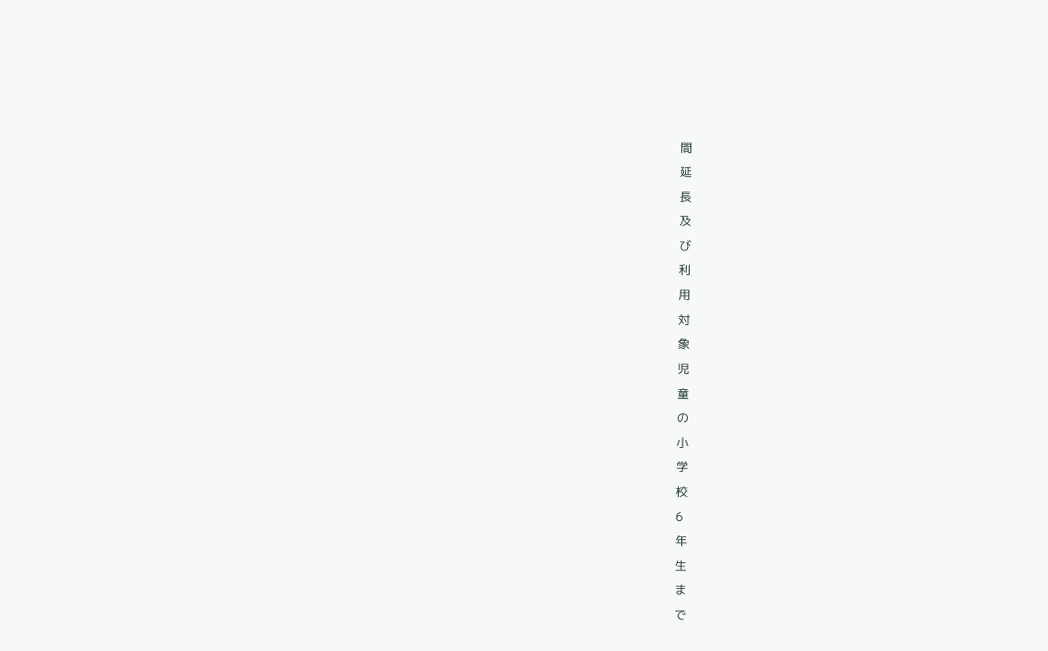間
延
長
及
び
利
用
対
象
児
童
の
小
学
校
6
年
生
ま
で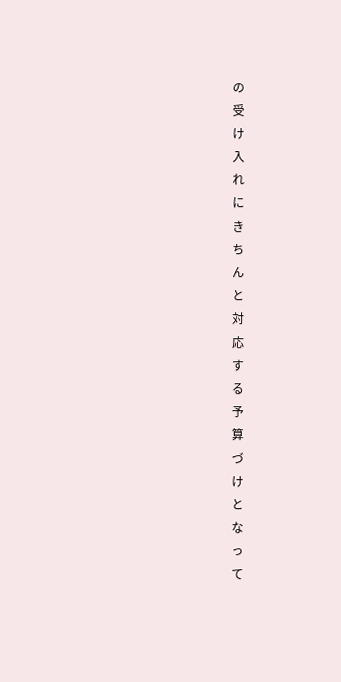の
受
け
入
れ
に
き
ち
ん
と
対
応
す
る
予
算
づ
け
と
な
っ
て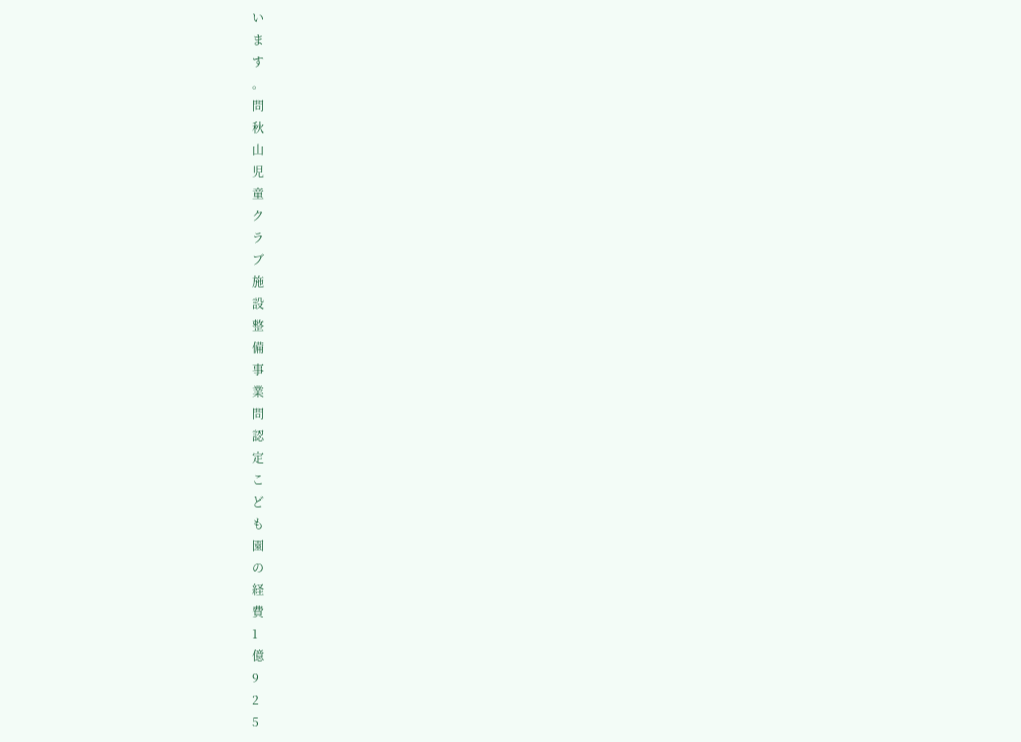い
ま
す
。
問
秋
山
児
童
ク
ラ
ブ
施
設
整
備
事
業
問
認
定
こ
ど
も
園
の
経
費
1
億
9
2
5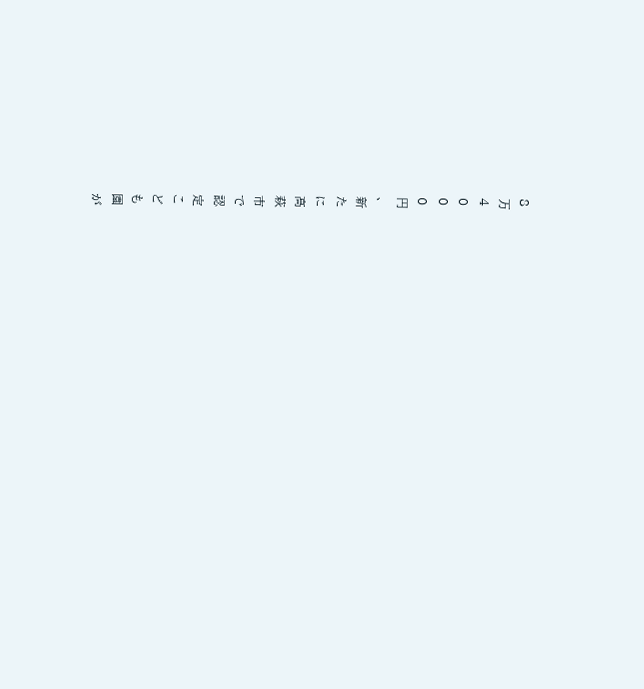8
万
4
0
0
0
円
、
新
た
に
高
萩
市
で
認
定
こ
ど
も
園
が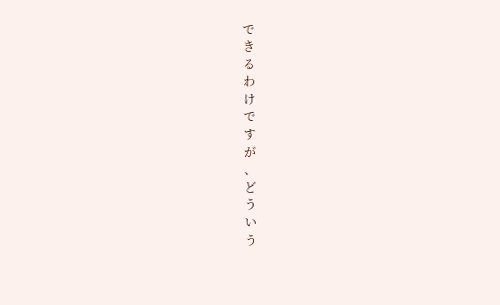で
き
る
わ
け
で
す
が
、
ど
う
い
う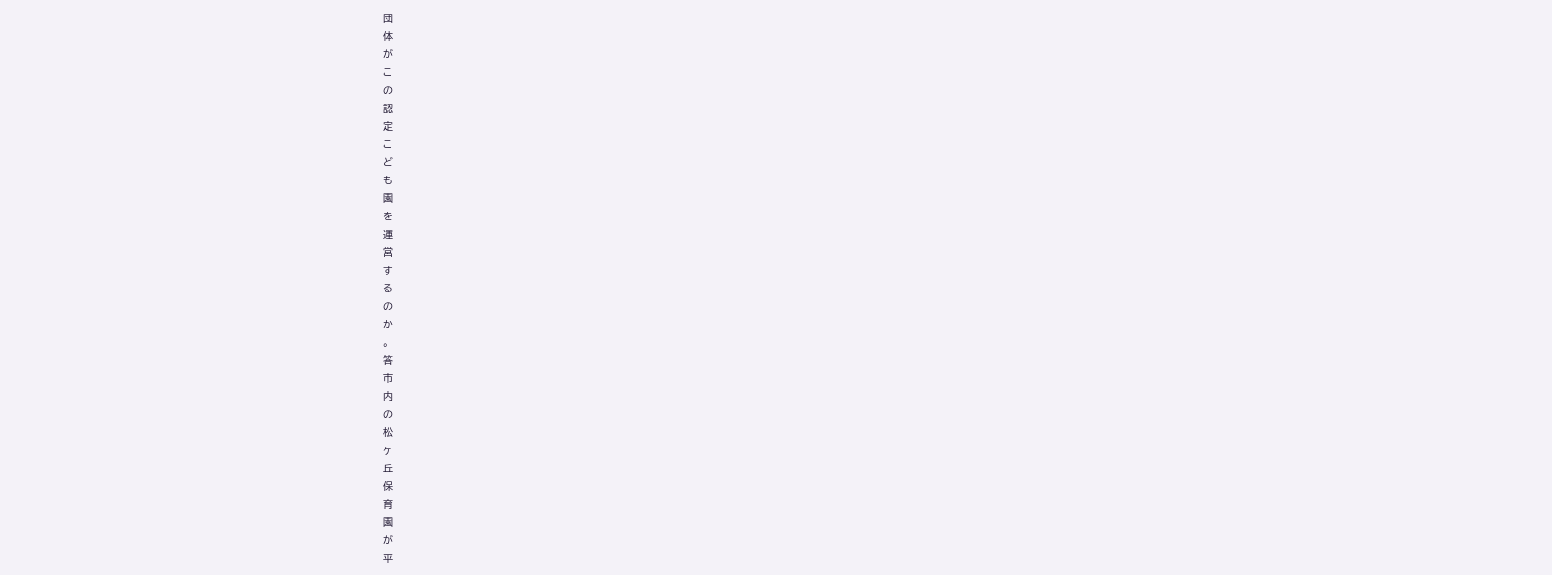団
体
が
こ
の
認
定
こ
ど
も
園
を
運
営
す
る
の
か
。
答
市
内
の
松
ヶ
丘
保
育
園
が
平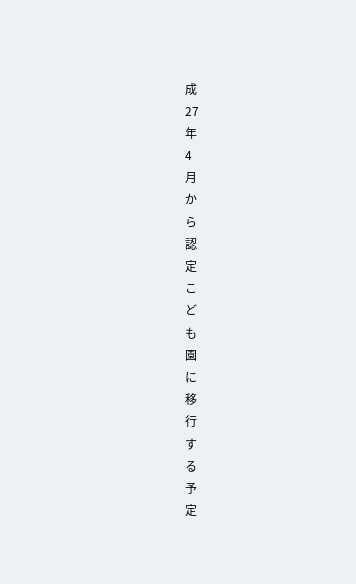成
27
年
4
月
か
ら
認
定
こ
ど
も
園
に
移
行
す
る
予
定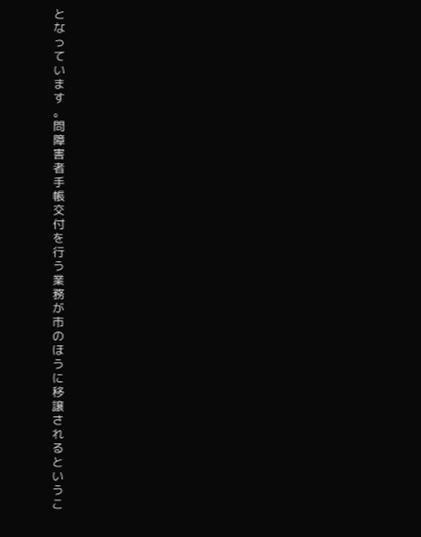と
な
っ
て
い
ま
す
。
問
障
害
者
手
帳
交
付
を
行
う
業
務
が
市
の
ほ
う
に
移
譲
さ
れ
る
と
い
う
こ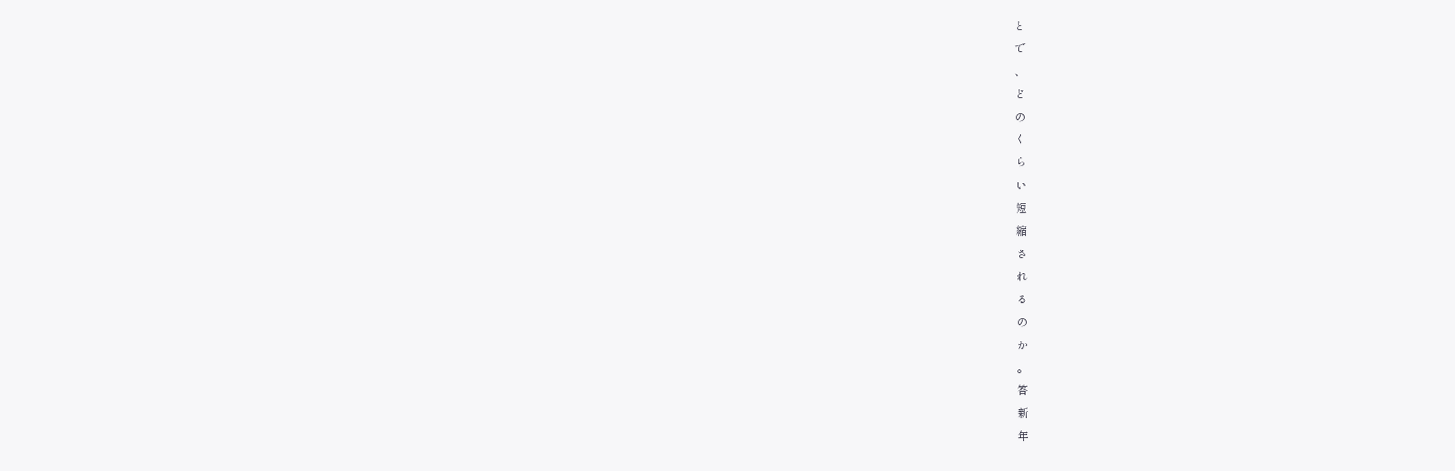と
で
、
ど
の
く
ら
い
短
縮
さ
れ
る
の
か
。
答
新
年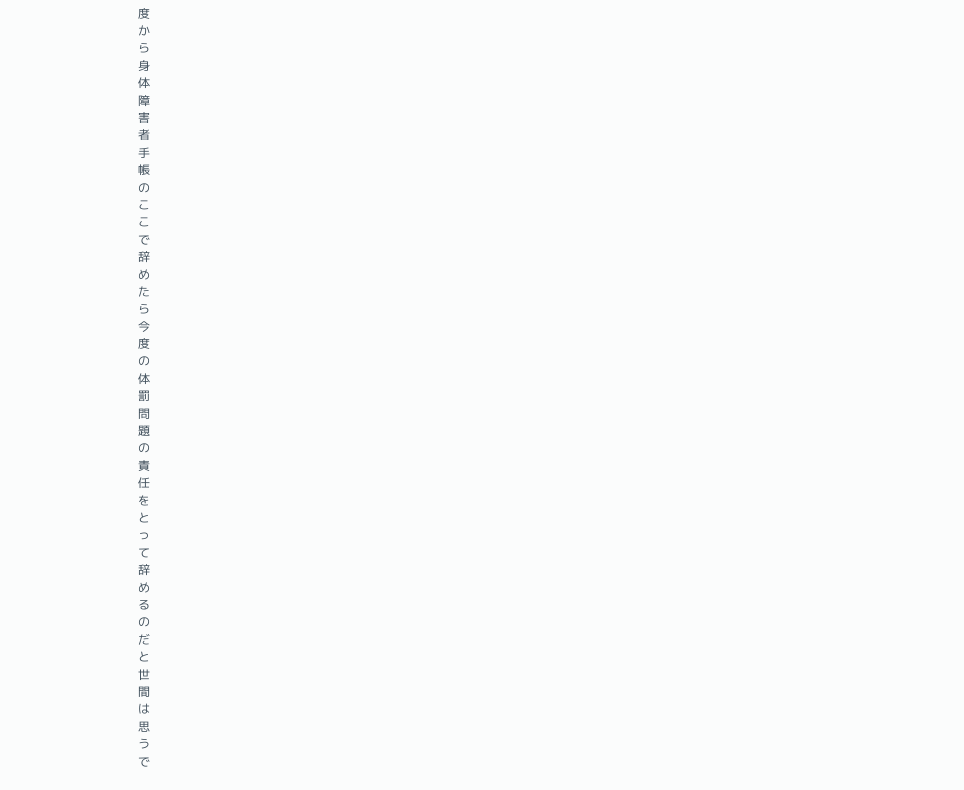度
か
ら
身
体
障
害
者
手
帳
の
こ
こ
で
辞
め
た
ら
今
度
の
体
罰
問
題
の
責
任
を
と
っ
て
辞
め
る
の
だ
と
世
間
は
思
う
で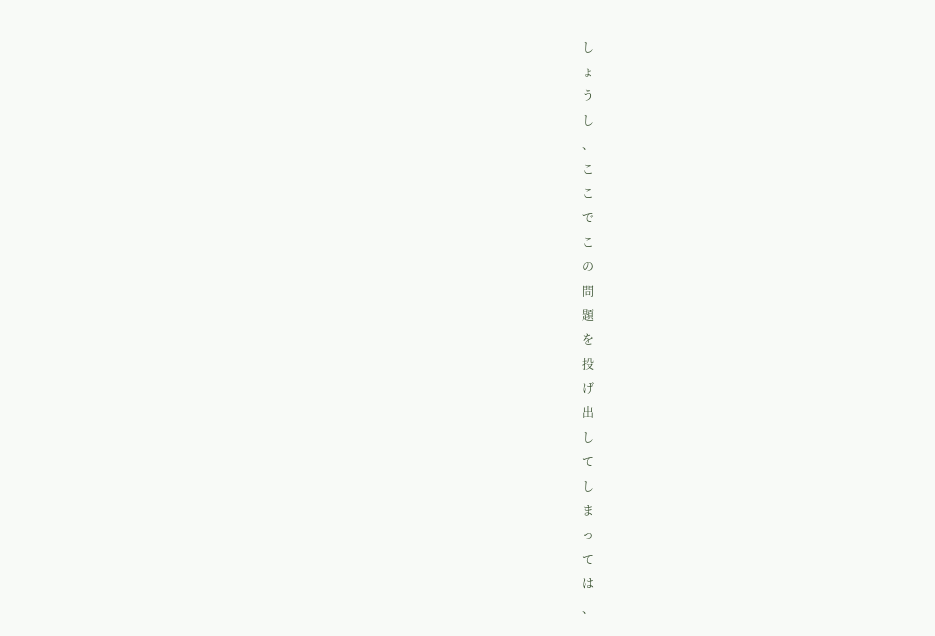し
ょ
う
し
、
こ
こ
で
こ
の
問
題
を
投
げ
出
し
て
し
ま
っ
て
は
、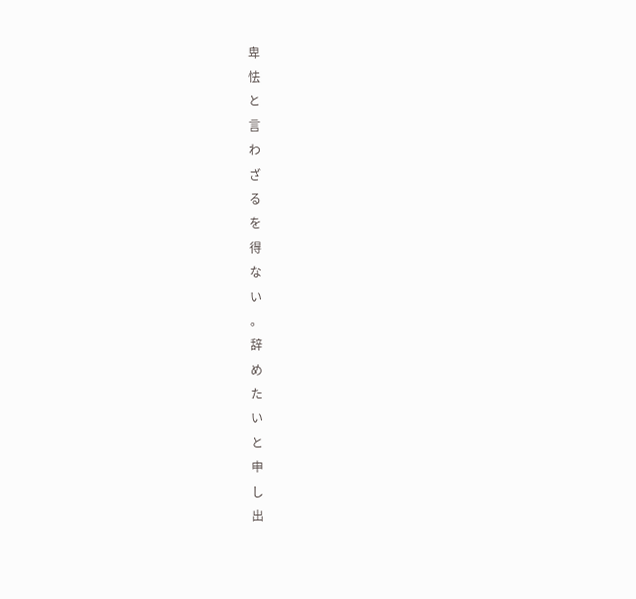卑
怯
と
言
わ
ざ
る
を
得
な
い
。
辞
め
た
い
と
申
し
出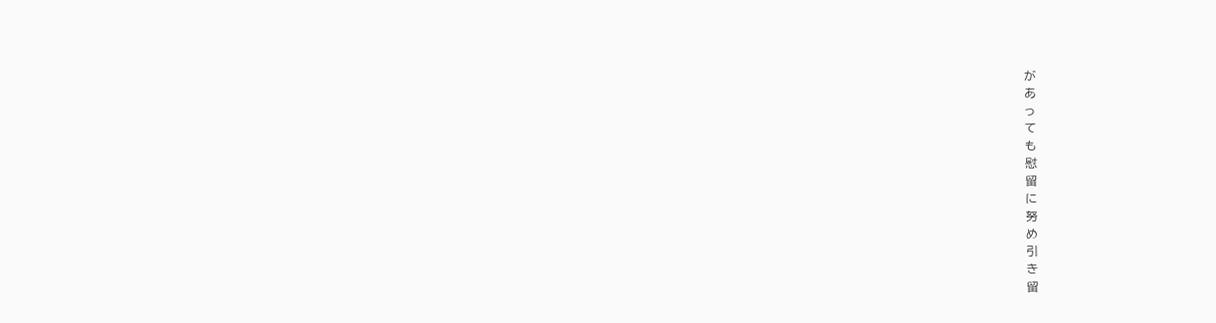が
あ
っ
て
も
慰
留
に
努
め
引
き
留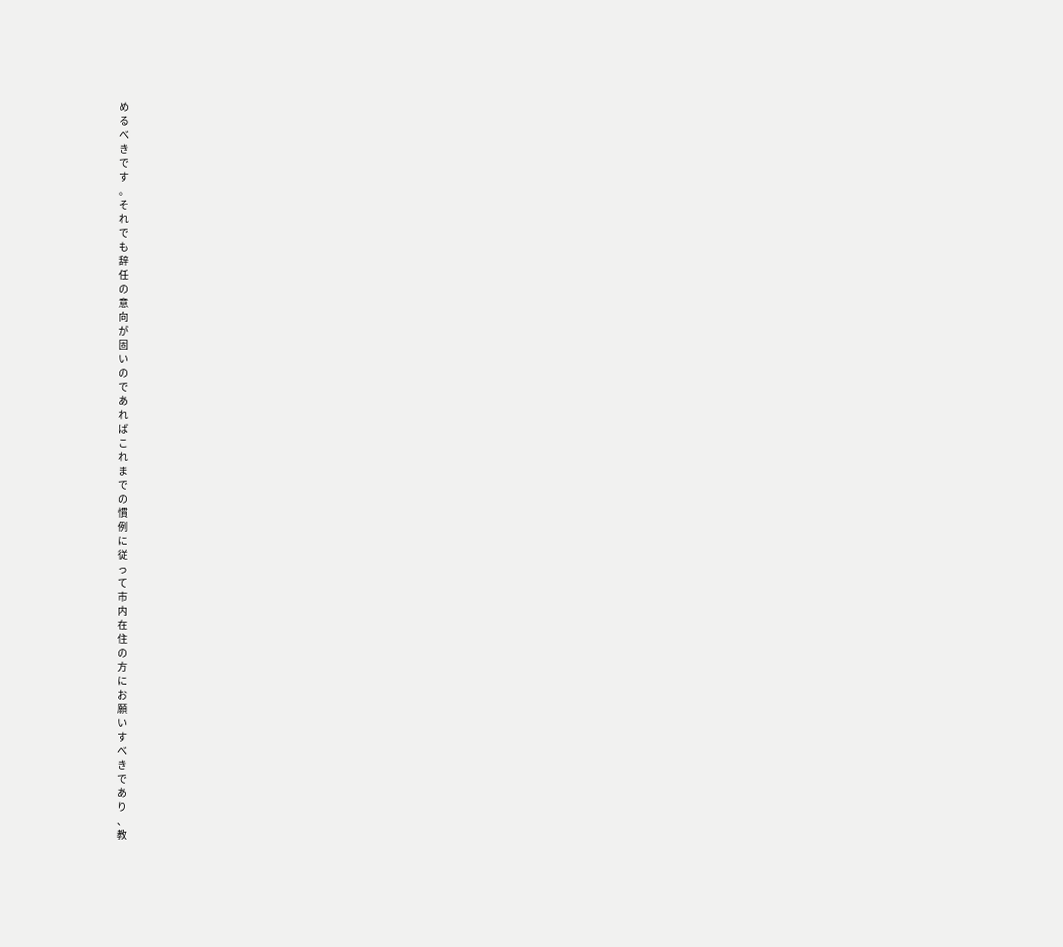め
る
べ
き
で
す
。
そ
れ
で
も
辞
任
の
意
向
が
固
い
の
で
あ
れ
ば
こ
れ
ま
で
の
慣
例
に
従
っ
て
市
内
在
住
の
方
に
お
願
い
す
べ
き
で
あ
り
、
教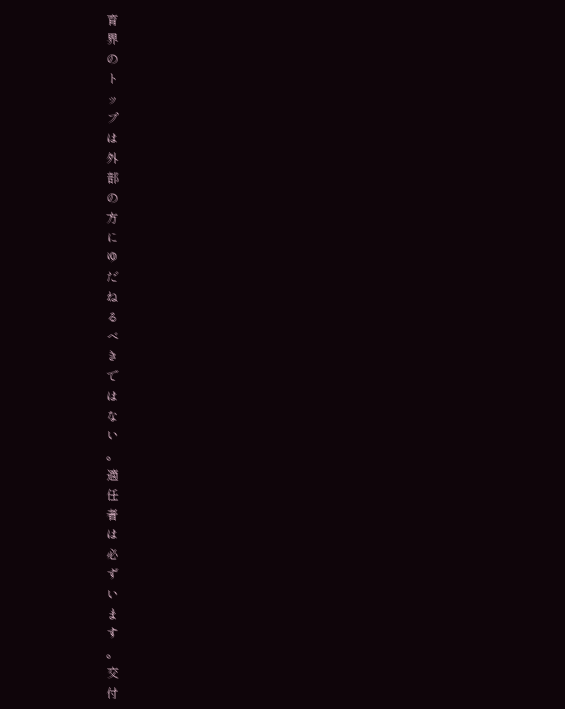育
界
の
ト
ッ
プ
は
外
部
の
方
に
ゆ
だ
ね
る
べ
き
で
は
な
い
。
適
任
者
は
必
ず
い
ま
す
。
交
付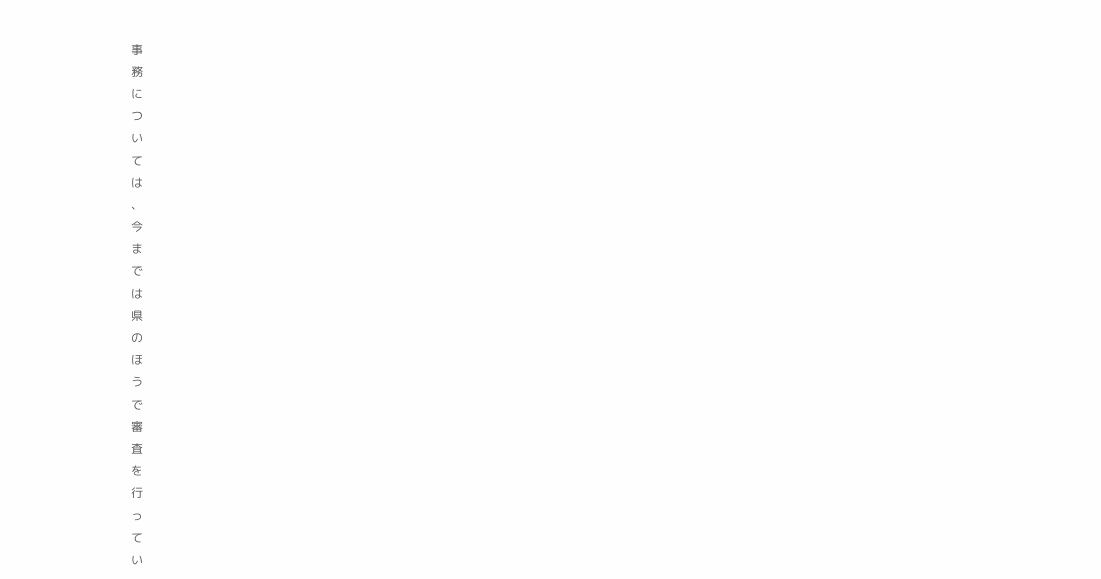事
務
に
つ
い
て
は
、
今
ま
で
は
県
の
ほ
う
で
審
査
を
行
っ
て
い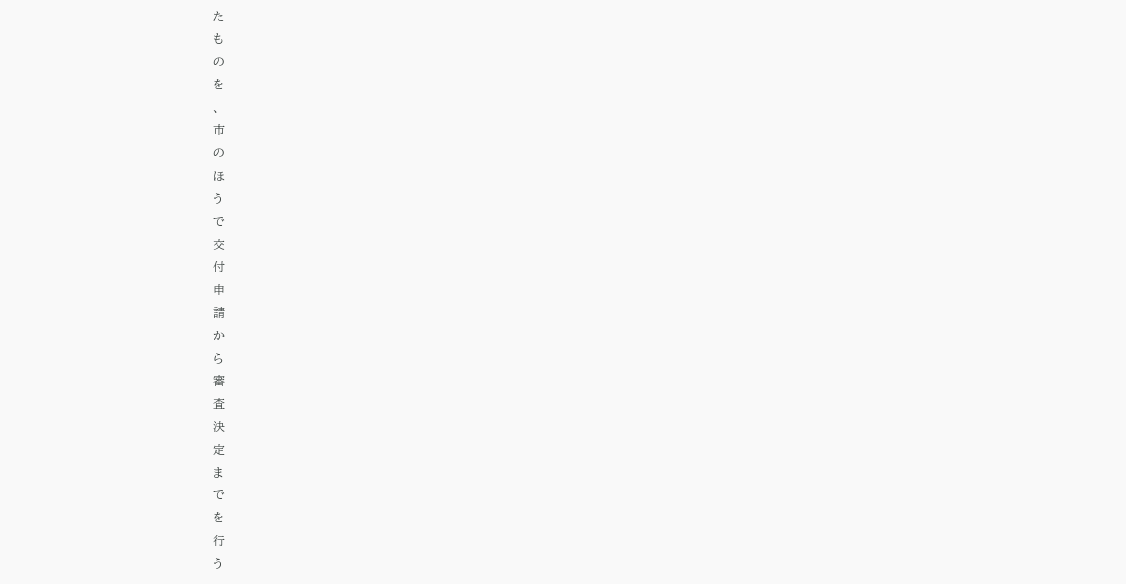た
も
の
を
、
市
の
ほ
う
で
交
付
申
請
か
ら
審
査
決
定
ま
で
を
行
う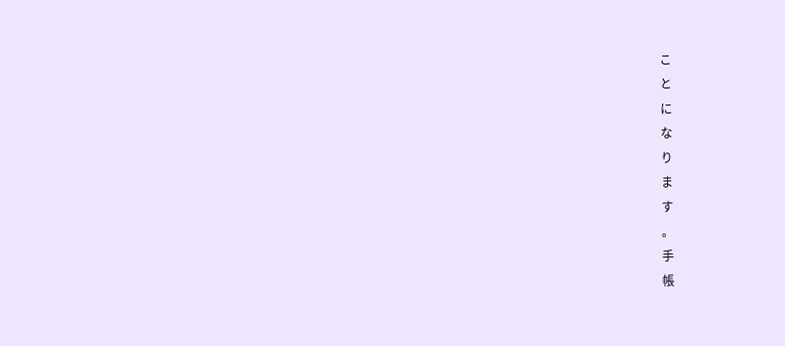こ
と
に
な
り
ま
す
。
手
帳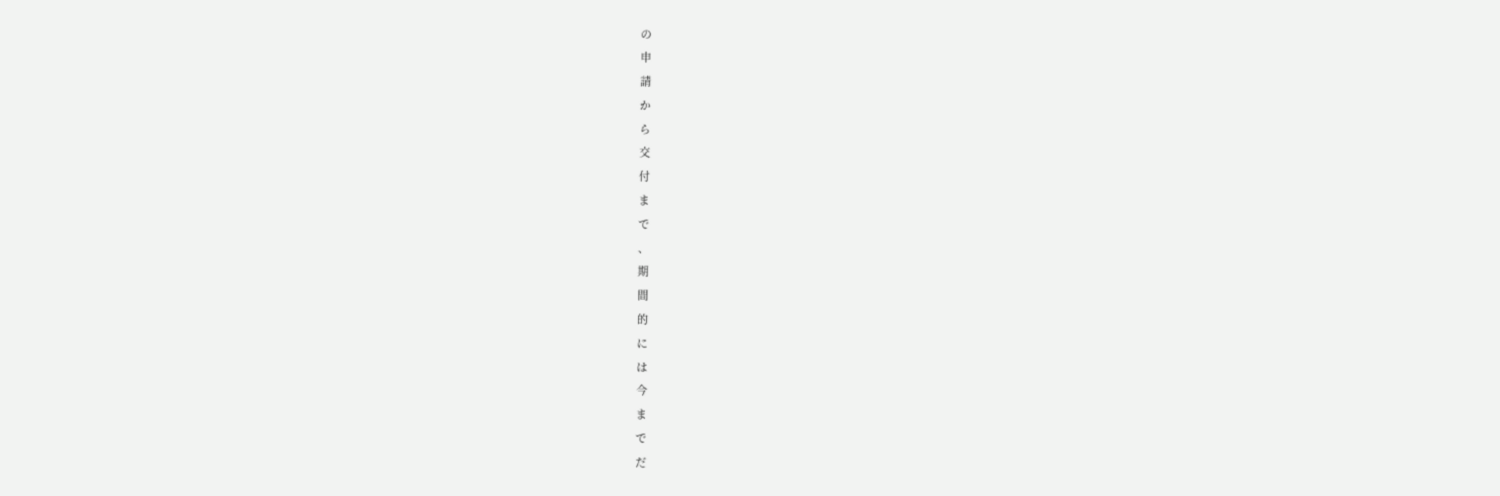の
申
請
か
ら
交
付
ま
で
、
期
間
的
に
は
今
ま
で
だ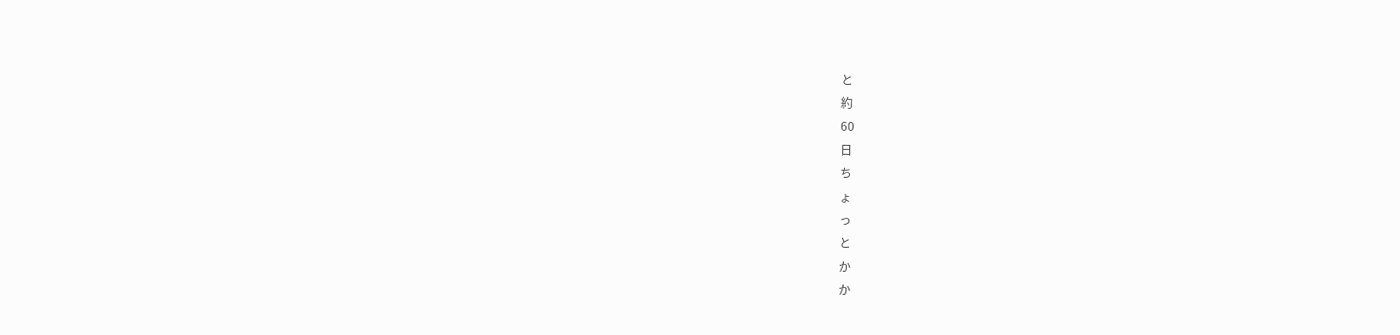と
約
60
日
ち
ょ
っ
と
か
か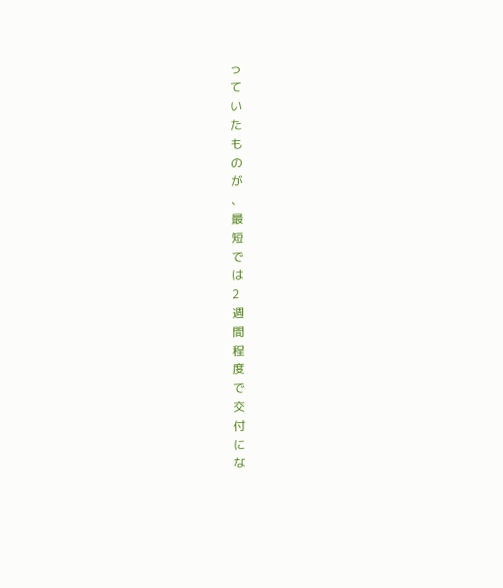っ
て
い
た
も
の
が
、
最
短
で
は
2
週
間
程
度
で
交
付
に
な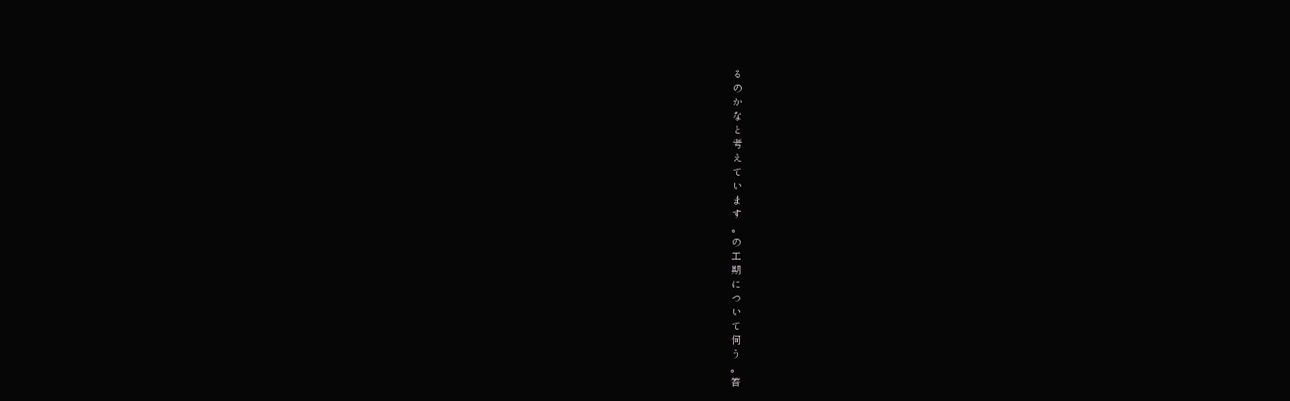る
の
か
な
と
考
え
て
い
ま
す
。
の
工
期
に
つ
い
て
伺
う
。
答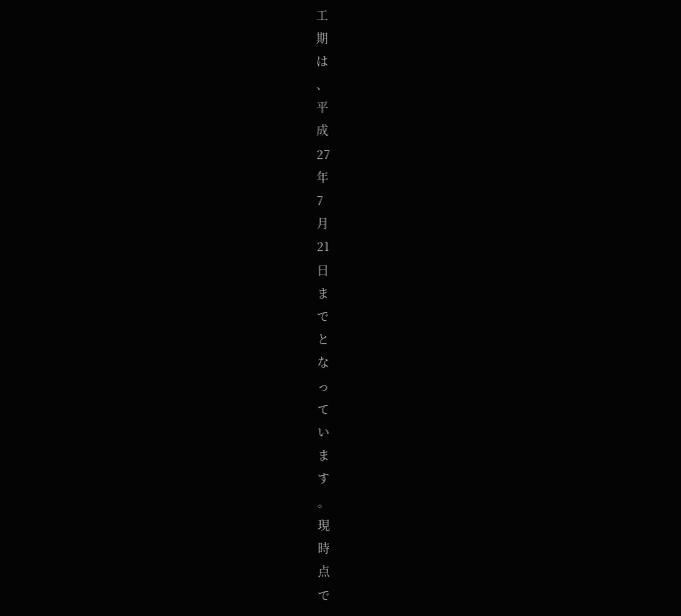工
期
は
、
平
成
27
年
7
月
21
日
ま
で
と
な
っ
て
い
ま
す
。
現
時
点
で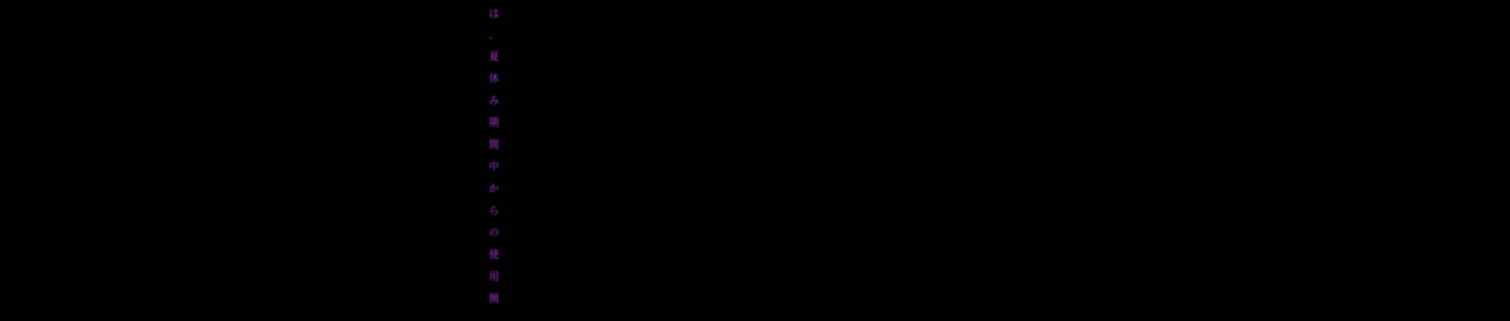は
、
夏
休
み
期
間
中
か
ら
の
使
用
開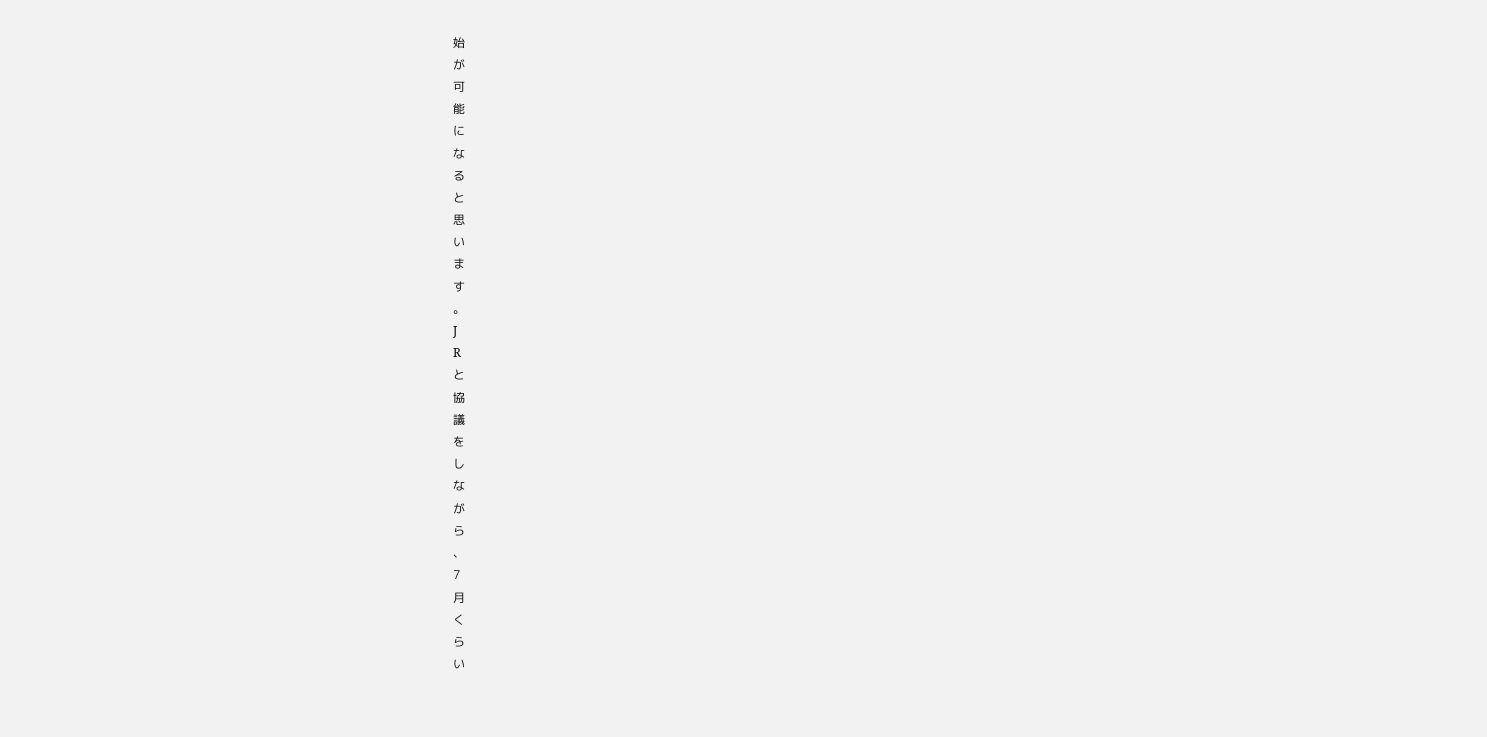始
が
可
能
に
な
る
と
思
い
ま
す
。
J
R
と
協
議
を
し
な
が
ら
、
7
月
く
ら
い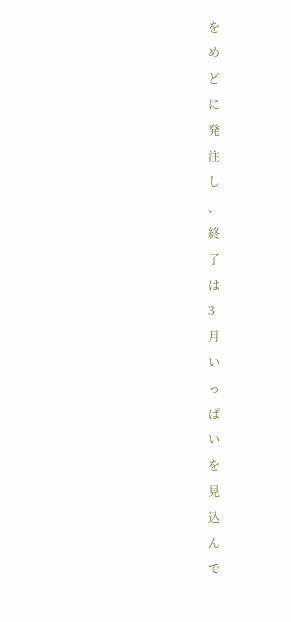を
め
ど
に
発
注
し
、
終
了
は
3
月
い
っ
ぱ
い
を
見
込
ん
で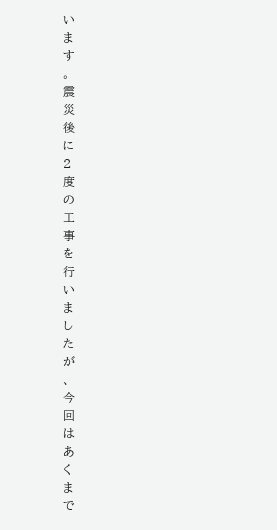い
ま
す
。
震
災
後
に
2
度
の
工
事
を
行
い
ま
し
た
が
、
今
回
は
あ
く
ま
で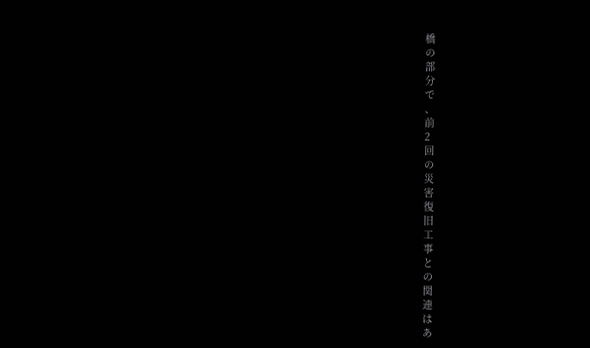橋
の
部
分
で
、
前
2
回
の
災
害
復
旧
工
事
と
の
関
連
は
あ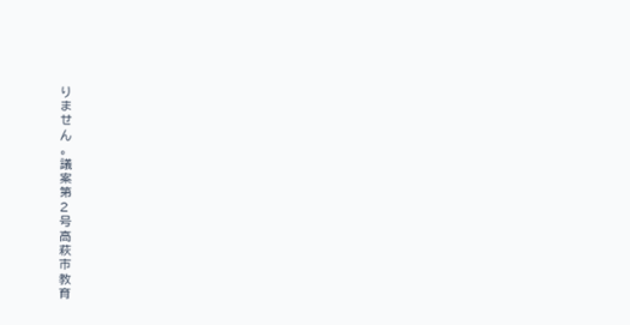り
ま
せ
ん
。
議
案
第
2
号
高
萩
市
教
育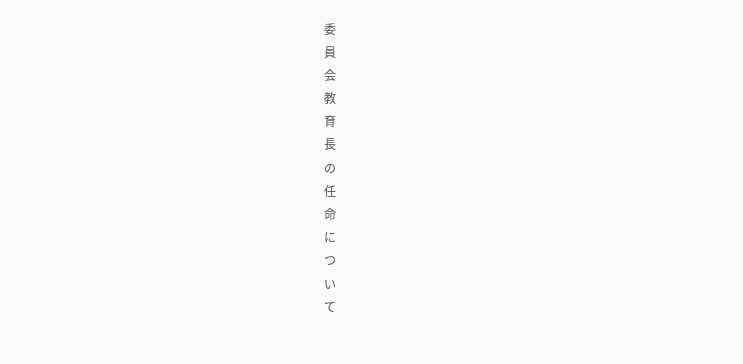委
員
会
教
育
長
の
任
命
に
つ
い
て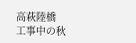高萩陸橋
工事中の秋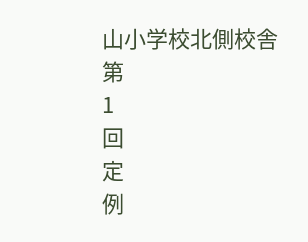山小学校北側校舎
第
1
回
定
例